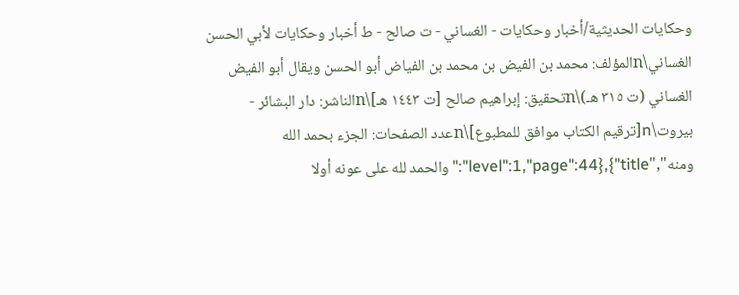وحكايات الحديثية/أخبار وحكايات - الغساني - ت صالح - ط أخبار وحكايات لأبي الحسن الغساني\nالمؤلف: محمد بن الفيض بن محمد بن الفياض أبو الحسن ويقال أبو الفيض الغساني (ت ٣١٥ هـ)\nتحقيق: إبراهيم صالح [ت ١٤٤٣ هـ]\nالناشر: دار البشائر - بيروت\n[ترقيم الكتاب موافق للمطبوع]\nعدد الصفحات: الجزء بحمد الله ومنه","level":1,"page":44},{"title":"والحمد لله على عونه أولا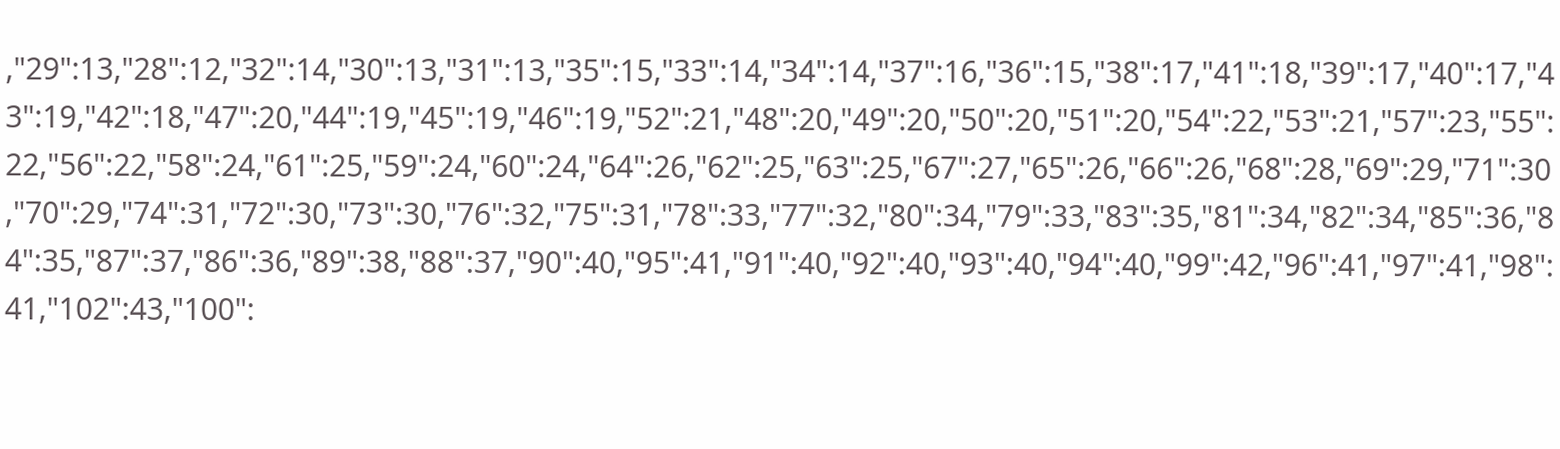,"29":13,"28":12,"32":14,"30":13,"31":13,"35":15,"33":14,"34":14,"37":16,"36":15,"38":17,"41":18,"39":17,"40":17,"43":19,"42":18,"47":20,"44":19,"45":19,"46":19,"52":21,"48":20,"49":20,"50":20,"51":20,"54":22,"53":21,"57":23,"55":22,"56":22,"58":24,"61":25,"59":24,"60":24,"64":26,"62":25,"63":25,"67":27,"65":26,"66":26,"68":28,"69":29,"71":30,"70":29,"74":31,"72":30,"73":30,"76":32,"75":31,"78":33,"77":32,"80":34,"79":33,"83":35,"81":34,"82":34,"85":36,"84":35,"87":37,"86":36,"89":38,"88":37,"90":40,"95":41,"91":40,"92":40,"93":40,"94":40,"99":42,"96":41,"97":41,"98":41,"102":43,"100":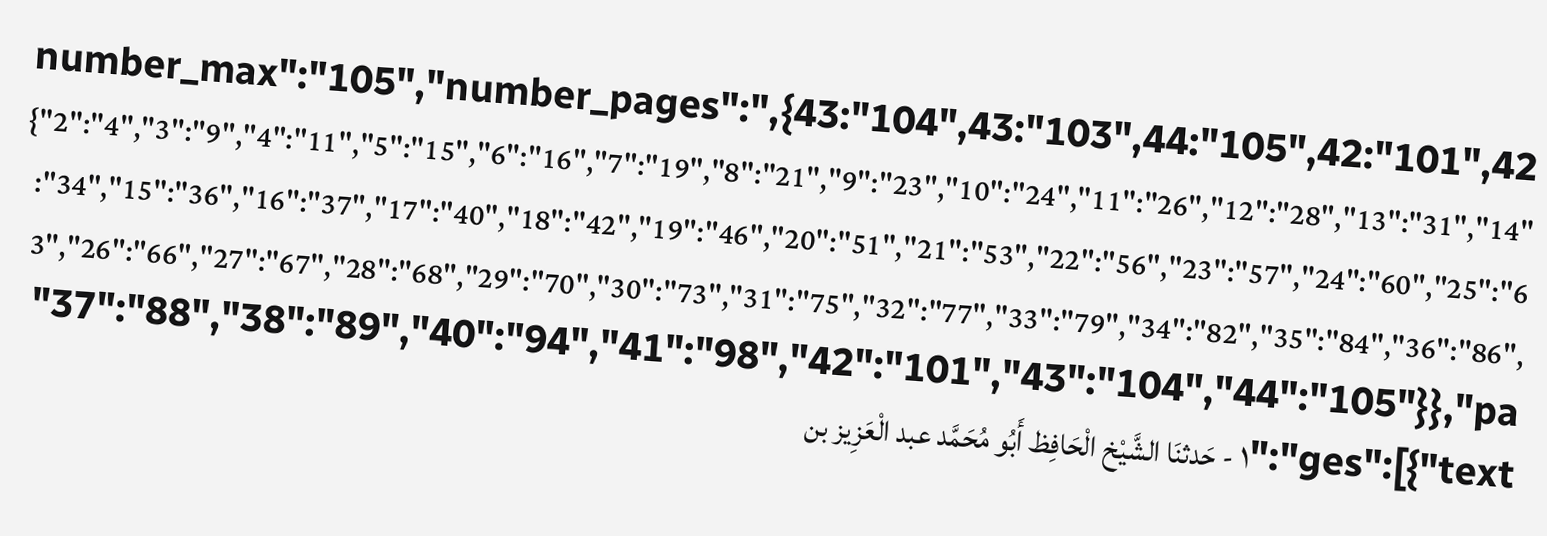42,"101":42,"105":44,"103":43,"104":43},"number_max":"105","number_pages":{"2":"4","3":"9","4":"11","5":"15","6":"16","7":"19","8":"21","9":"23","10":"24","11":"26","12":"28","13":"31","14":"34","15":"36","16":"37","17":"40","18":"42","19":"46","20":"51","21":"53","22":"56","23":"57","24":"60","25":"63","26":"66","27":"67","28":"68","29":"70","30":"73","31":"75","32":"77","33":"79","34":"82","35":"84","36":"86","37":"88","38":"89","40":"94","41":"98","42":"101","43":"104","44":"105"}},"pages":[{"text":"١ - حَدثنَا الشَّيْخ الْحَافِظ أَبُو مُحَمَّد عبد الْعَزِيز بن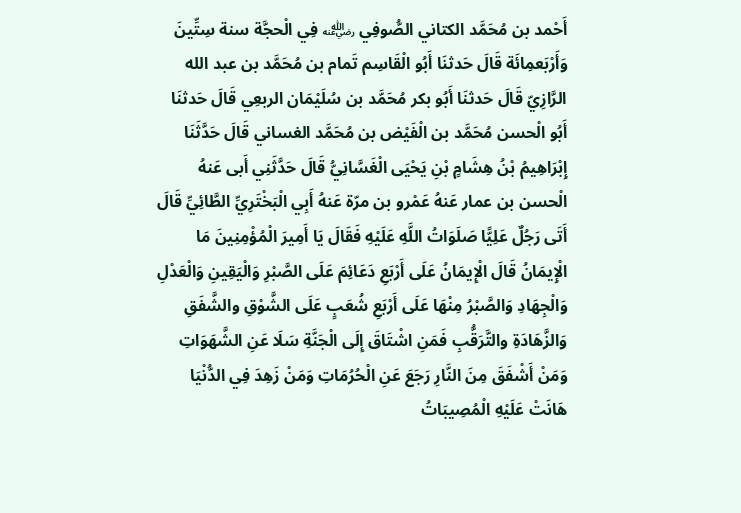أَحْمد بن مُحَمَّد الكتاني الصُّوفِي ﵁ فِي الْحجَّة سنة سِتِّينَ وَأَرْبَعمِائَة قَالَ حَدثنَا أَبُو الْقَاسِم تَمام بن مُحَمَّد بن عبد الله الرَّازِيّ قَالَ حَدثنَا أَبُو بكر مُحَمَّد بن سُلَيْمَان الربعِي قَالَ حَدثنَا أَبُو الْحسن مُحَمَّد بن الْفَيْض بن مُحَمَّد الغساني قَالَ حَدَّثَنَا إِبْرَاهِيمُ بْنُ هِشَامٍ بْنِ يَحْيَى الْغَسَّانِيُّ قَالَ حَدَّثَنِي أَبى عَنهُ الْحسن بن عمار عَنهُ عَمْرو بن مرّة عَنهُ أَبِي الْبَخْتَرِيِّ الطَّائِيِّ قَالَ أَتَى رَجُلٌ عَلِيًّا صَلَوَاتُ اللَّهِ عَلَيْهِ فَقَالَ يَا أَمِيرَ الْمُؤْمِنِينَ مَا الْإِيمَانُ قَالَ الْإِيمَانُ عَلَى أَرْبَعِ دَعَائِمَ عَلَى الصَّبْرِ وَالْيَقِينِ وَالْعَدْلِ وَالْجِهَادِ وَالصَّبْرُ مِنْهَا عَلَى أَرْبَعِ شُعَبٍ عَلَى الشَّوْقِ والشَّفَقِ وَالزَّهَادَةِ والتَّرَقُّبِ فَمَنِ اشْتَاقَ إِلَى الْجَنَّةِ سَلَا عَنِ الشَّهَوَاتِ وَمَنْ أَشْفَقَ مِنَ النَّارِ رَجَعَ عَنِ الْحُرُمَاتِ وَمَنْ زَهِدَ فِي الدُّنْيَا هَانَتْ عَلَيْهِ الْمُصِيبَاتُ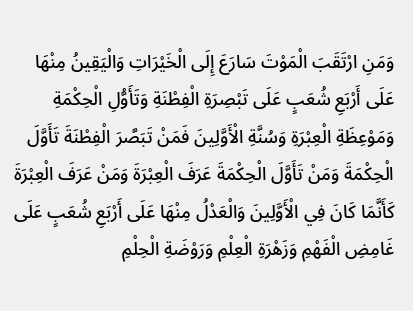وَمَنِ ارْتَقَبَ الْمَوْتَ سَارَعَ إِلَى الْخَيْرَاتِ وَالْيَقِينُ مِنْهَا عَلَى أَرْبَعِ شُعَبٍ عَلَى تَبْصِرَةِ الْفِطْنَةِ وَتَأَوُّلِ الْحِكْمَةِ وَمَوْعِظَةِ الْعِبْرَةِ وَسُنَّةِ الْأَوَّلِينَ فَمَنْ تَبَصَّرَ الْفِطْنَةَ تَأَوَّلَ الْحِكْمَةَ وَمَنْ تَأَوَّلَ الْحِكْمَةَ عَرَفَ الْعِبْرَةَ وَمَنْ عَرَفَ الْعِبْرَةَ كَأَنَّمَا كَانَ فِي الْأَوَّلِينَ وَالْعَدْلُ مِنْهَا عَلَى أَرْبَعِ شُعَبٍ عَلَى غَامِضِ الْفَهْمِ وَزَهْرَةِ الْعِلْمِ وَرَوْضَةِ الْحِلْمِ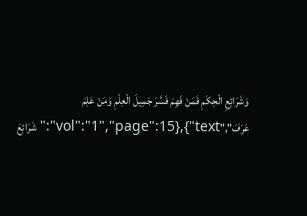وَشَرَائِعِ الْحِكَمِ فَمَنْ فَهِمَ فَسَّرَ جَمِيلَ الْعِلْمِ وَمَنْ عَلِمَ عَرَفَ","vol":"1","page":15},{"text":"شَرَائِعَ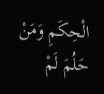الْحِكَمِ وَمَنْ حَلُمَ لَمْ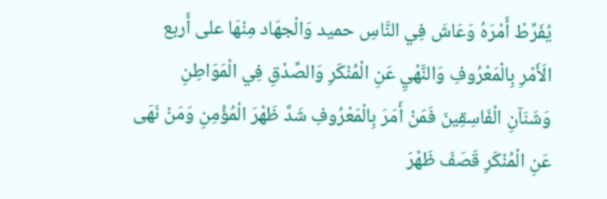يُفَرِّطْ أَمْرَهُ وَعَاشَ فِي النَّاسِ حميد وَالْجهَاد مِنْهَا على أَربع الَأَمْرِ بِالْمَعْرُوفِ وَالنَّهْيِ عَنِ الْمُنْكَرِ وَالصِّدْقِ فِي الْمَوَاطِنِ وَشَنَآنِ الْفَاسِقِينَ فَمَنْ أَمَرَ بِالْمَعْرُوفِ شَدَّ ظَهْرَ الْمُؤْمِنِ وَمَنْ نَهَى عَنِ الْمُنْكَرِ قَصَفَ ظَهْرَ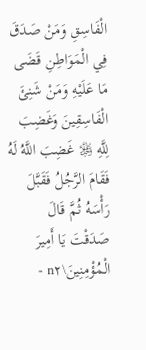الْفَاسِقِ وَمَنْ صَدَقَ فِي الْمَوَاطِنِ قَضَى مَا عَلَيْهِ وَمَنْ شَنِئَ الْفَاسِقِينَ وَغَضِبَ لِلَّهِ ﷿ غَضِبَ اللَّهُ لَهُ فَقَامَ الرَّجُلُ فَقَبَّلَ رَأْسَهُ ثُمَّ قَالَ صَدَقْتَ يَا أَمِيرَ الْمُؤْمِنِينَ\n٢ -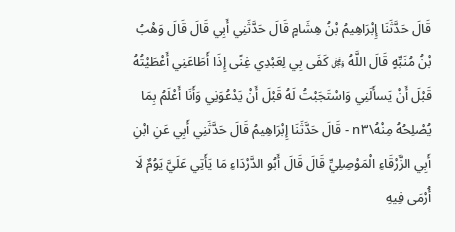قَالَ حَدَّثَنَا إِبْرَاهِيمُ بْنُ هِشَامٍ قَالَ حَدَّثَنِي أَبِي قَالَ قَالَ وَهْبُ بْنُ مُنَبِّهٍ قَالَ اللَّهُ ﷿ كَفَى بِي لِعَبْدِي غِنًى إِذَا أَطَاعَنِي أَعْطَيْتُهُ قَبْلَ أَنْ يَسأَلَنِي وَاسْتَجَبْتُ لَهُ قَبْلَ أَنْ يَدْعُوَنِي وَأَنَا أَعْلَمُ بِمَا يُصْلِحُهُ مِنْهُ\n٣ - قَالَ حَدَّثَنَا إِبْرَاهِيمُ قَالَ حَدَّثَنِي أَبِي عَنِ ابْنِ أَبِي الزَّرْقَاءِ الْمَوْصِلِيِّ قَالَ قَالَ أَبُو الدَّرْدَاءِ مَا يَأَتِي عَلَيَّ يَوُمٌ لَا أُرْمَى فِيهِ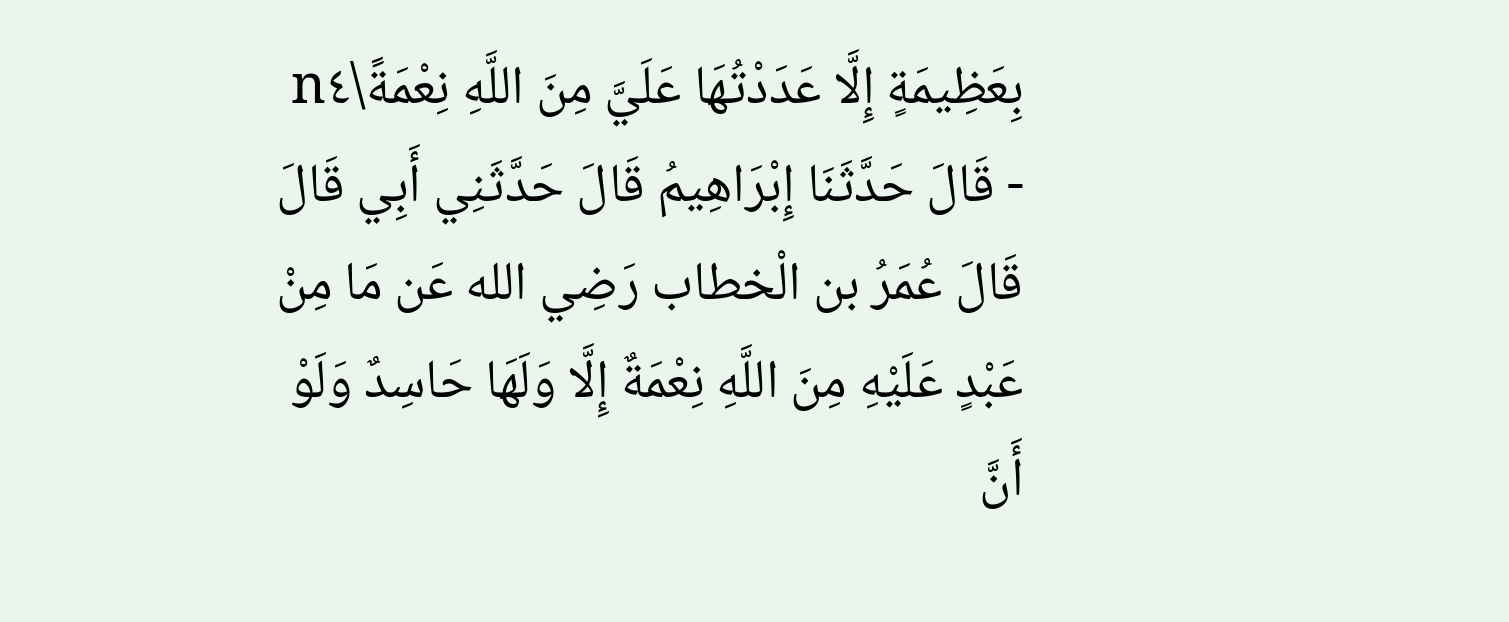بِعَظِيمَةٍ إِلَّا عَدَدْتُهَا عَلَيَّ مِنَ اللَّهِ نِعْمَةً\n٤ - قَالَ حَدَّثَنَا إِبْرَاهِيمُ قَالَ حَدَّثَنِي أَبِي قَالَ قَالَ عُمَرُ بن الْخطاب رَضِي الله عَن مَا مِنْ عَبْدٍ عَلَيْهِ مِنَ اللَّهِ نِعْمَةٌ إِلَّا وَلَهَا حَاسِدٌ وَلَوْ أَنَّ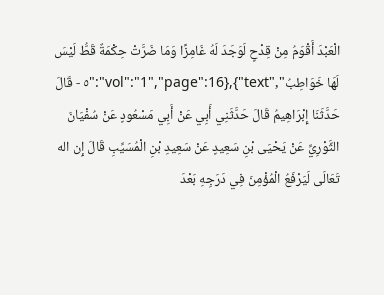الْعَبْدَ أَقْوَمُ مِنْ قِدْحٍ لَوَجَدَ لَهُ غَامِزًا وَمَا ضَرَّتْ حِكْمَةٌ قَطُّ لَيْسَ لَهَا خَوَاطِبُ","vol":"1","page":16},{"text":"٥ - قَالَ حَدَّثَنَا إِبْرَاهِيمُ قَالَ حَدَّثَنِي أَبِي عَنْ أَبِي مَسْعُودٍ عَنْ سُفْيَانَ الثَّوْرِيِّ عَنْ يَحْيَى بْنِ سَعِيدٍ عَنْ سَعِيدِ بْنِ الْمُسَيِّبِ قَالَ إِن اله تَعَالَى لَيَرْفَعُ الْمُؤْمِنَ فِي دَرَجِهِ بَعْدَ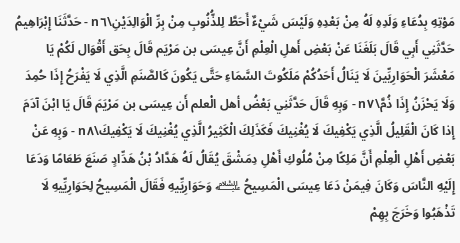مَوْتِهِ بِدُعَاءِ وَلَدِهِ لَهُ مِنْ بَعْدِهِ وَلَيْسَ شَيْءٌ أَحَطَّ لِلذُّنُوبِ مِنْ بِرِّ الْوَالِدَيْنِ\n٦ - حَدَّثَنَا إِبْرَاهِيمُ حَدَّثَنِي أَبِي قَالَ بَلَغَنَا عَنْ بَعْضِ أَهلِ الْعِلْمِ أَنَّ عِيسَى بن مَرْيَم قَالَ بِحَق أَقْوَال لَكُمْ يَا مَعْشَرَ الْحَوَارِيِّينَ لَا يَنَالُ أَحَدُكُمْ مَلَكُوتَ السَّمَاءِ حَتَّى يَكُونَ كَالصَّنَمِ الَّذِي لَا يَفْرَحُ إِذَا حُمِدَ وَلَا يَحْزَنُ إِذَا ذُمَّ\n٧ - وَبِهِ قَالَ حَدَّثَنِي بَعْضُ أهل الْعلم أَن عِيسَى بن مَرْيَمَ قَالَ يَا ابْنَ آدَمَ إِذا كَانَ الْقَلِيلُ الَّذِي يَكْفِيكَ لَا يُغْنِيكَ فَكَذَلِكَ الْكَثِيرُ الَّذِي يُغْنِيكَ لَا يَكْفِيكَ\n٨ - وَبِهِ عَنْ بَعْضِ أَهْلِ الْعِلْمِ أَنَّ مَلِكًا مِنْ مُلُوكِ أَهْلِ دِمَشْقَ يُقَالُ لَهُ هَدَّادُ بْنُ هَدِّادٍ صَنَعَ طَعَامًا وَدَعَا إِلَيْهِ النَّاسَ وَكَانَ فِيمَنْ دَعَا عِيسَى الْمَسِيحُ ﵇ وَحَوَارِيِّيهِ فَقَالَ الْمَسِيحُ لِحَوَارِيِّيهِ لَا تَذْهَبُوا وَخَرَجَ بِهِمْ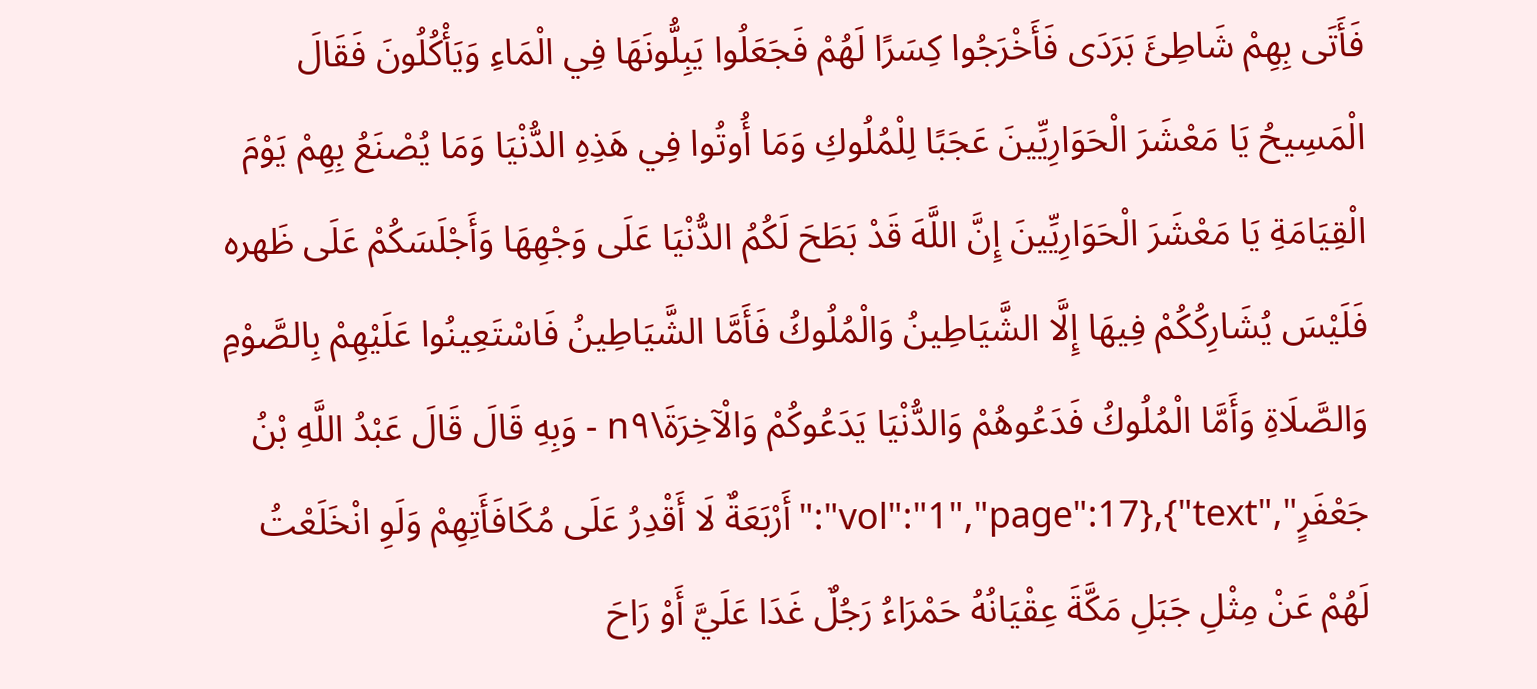فَأَتَى بِهِمْ شَاطِئَ بَرَدَى فَأَخْرَجُوا كِسَرًا لَهُمْ فَجَعَلُوا يَبِلُّونَهَا فِي الْمَاءِ وَيَأْكُلُونَ فَقَالَ الْمَسِيحُ يَا مَعْشَرَ الْحَوَارِيِّينَ عَجَبًا لِلْمُلُوكِ وَمَا أُوتُوا فِي هَذِهِ الدُّنْيَا وَمَا يُصْنَعُ بِهِمْ يَوْمَ الْقِيَامَةِ يَا مَعْشَرَ الْحَوَارِيِّينَ إِنَّ اللَّهَ قَدْ بَطَحَ لَكُمُ الدُّنْيَا عَلَى وَجْهِهَا وَأَجْلَسَكُمْ عَلَى ظَهره فَلَيْسَ يُشَارِكُكُمْ فِيهَا إِلَّا الشَّيَاطِينُ وَالْمُلُوكُ فَأَمَّا الشَّيَاطِينُ فَاسْتَعِينُوا عَلَيْهِمْ بِالصَّوْمِ وَالصَّلَاةِ وَأَمَّا الْمُلُوكُ فَدَعُوهُمْ وَالدُّنْيَا يَدَعُوكُمْ وَالْآخِرَةَ\n٩ - وَبِهِ قَالَ قَالَ عَبْدُ اللَّهِ بْنُ جَعْفَرٍ","vol":"1","page":17},{"text":"أَرْبَعَةٌ لَا أَقْدِرُ عَلَى مُكَافَأَتِهِمْ وَلَوِ انْخَلَعْتُ لَهُمْ عَنْ مِثْلِ جَبَلِ مَكَّةَ عِقْيَانُهُ حَمْرَاءُ رَجُلٌ غَدَا عَلَيَّ أَوْ رَاحَ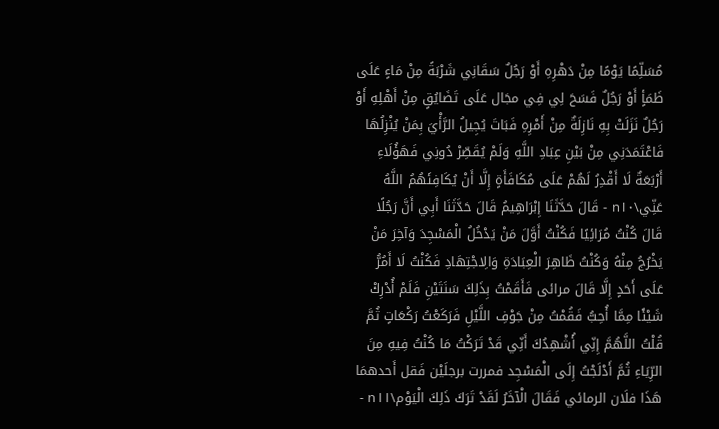مُسَلِّمًا يَوْمًا مِنْ دَهْرِهِ أَوْ رَجُلٌ سَقَانِي شَرْبَةً مِنْ مَاءٍ عَلَى ظَمَأٍ أَوْ رَجُلٌ فَسَحَ لِي فِي مجَال عَلَى تَضَايُقٍ مِنْ أَهْلِهِ أَوْ رَجُلٌ نَزَلَتْ بِهِ نَازِلَةٌ مِنْ أَمْرِهِ فَبَاتَ يُجِيلُ الرَّأْيَ بِمَنْ يُنْزِلُهَا فَاعْتَمَدَنِي مِنْ بَيْنِ عِبَادِ اللَّهِ وَلَمْ يُقَصِّرْ دُونِي فَهَؤُلَاءِ أَرْبَعَةٌ لَا أَقْدِرُ لَهُمْ عَلَى مُكَافَأَةٍ إِلَّا أَنْ يُكَافِئَهُمُ اللَّهُ عَنِّي\n١٠ - قَالَ حَدَّثَنَا إِبْرَاهِيمُ قَالَ حَدَّثَنَا أَبِي أَنَّ رَجُلًا قَالَ كُنْتُ مُرَائِيًا فَكُنْتُ أَوَّلَ مَنْ يَدْخُلُ الْمَسْجِدَ وَآخِرَ مَنْ يَخْرُجُ مِنْهُ وَكُنْتُ ظَاهِرَ الْعِبَادَةِ وَالِاجْتِهَادِ فَكُنْتُ لَا أَمُرُّ عَلَى أَحَدٍ إِلَّا قَالَ مرائى فَأَقَمْتُ بِذَلِكَ سَنَتَيْنِ فَلَمْ أُدْرِكْ شَيْئًا مِمَّا أُحِبُّ فَقُمْتُ مِنْ جَوْفِ اللَّيْلِ فَرَكَعْتُ رَكْعَاتٍ ثُمَّ قُلْتُ اللَّهُمَّ إِنِّي أُشْهِدُكَ أَنِّي قَدْ تَرَكْتُ مَا كُنْتُ فِيهِ مِنَ الرِّيَاءِ ثُمَّ أَدْلَجْتُ إِلَى الْمَسْجِد فمررت برجلَيْن فَقل أَحدهمَا هَذَا فلَان الرمائي فَقَالَ الْآخَرُ لَقَدْ تَرَكَ ذَلِكَ الْيَوْم\n١١ -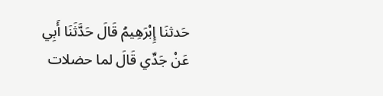حَدثنَا إِبْرَهِيمُ قَالَ حَدَّثَنَا أَبِي عَنْ جَدِّي قَالَ لما حضلات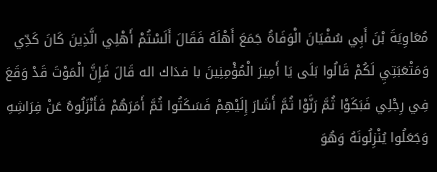مُعَاوِيَةَ بْنَ أَبِي سُفْيَانَ الْوَفَاةُ جَمَعَ أَهْلَهُ فَقَالَ أَلَسْتُمْ أَهْلِي الَّذِينَ كَانَ كَدِّي وَمَتْعَبَتِيِ لَكُمْ قَالُوا بَلَى يَا أَمِيرَ الْمُؤْمِنِينَ با فدَاك اله قَالَ فَإِنَّ الْمَوْتَ قَدْ وَقَعَ فِي رِجْلِي فَبَكَوْا ثُمَّ رَنَّوْا ثُمَّ أَشَارَ إِلَيْهِمْ فَسَكَتُوا ثُمَّ أَمَرَهُمْ فَأَنْزَلُوهُ عَنْ فِرَاشِهِ وَجَعَلُوا يُنْزِلُونَهُ وَهُوَ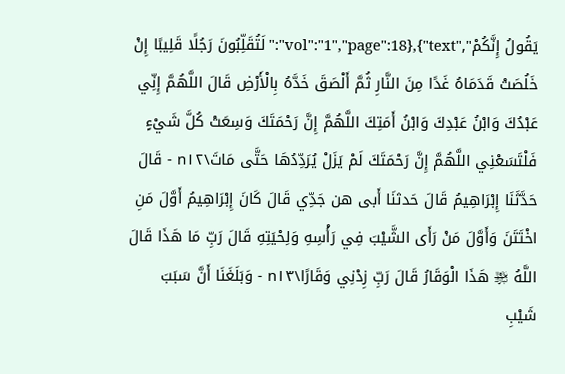يَقُولُ إِنَّكُمْ","vol":"1","page":18},{"text":"لَتُقَلِّبُونَ رَجُلًا قَلِيبًا إِنْ خَلُصَتْ قَدَمَاهُ غَدًا مِنَ النَّارِ ثُمَّ أَلْصَقَ خَدَّهُ بِالْأَرْضِ قَالَ اللَّهُمَّ إِنِّي عَبْدُكَ وَابْنُ عَبْدِكَ وَابْنُ أَمَتِكَ اللَّهُمَّ إِنَّ رَحْمَتَكَ وَسِعَتْ كُلَّ شَيْءٍ فَلْتَسَعْنِي اللَّهُمَّ إِنَّ رَحْمَتَكَ لَمْ يَزَلْ يُرَدِّدُهَا حَتَّى مَاتَ\n١٢ - قَالَ حَدَّثَنَا إِبْرَاهِيمُ قَالَ حَدثنَا أَبى هن جَدِّي قَالَ كَانَ إِبْرَاهِيمُ أَوَّلَ مَنِ اخْتَتَنَ وَأَوَّلَ مَنْ رَأَى الشَّيْبَ فِي رَأْسِهِ وَلِحْيَتِهِ قَالَ رَبِّ مَا هَذَا قَالَ اللَّهُ ﵎ هَذَا الْوَقَارُ قَالَ رَبِّ زِدْنِي وَقَارًا\n١٣ - وَبَلَغَنَا أَنَّ سَبَبَ شَيْبِ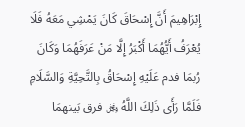إِبْرَاهِيمَ أَنَّ إِسْحَاقَ كَانَ يَمْشِي مَعَهُ فَلَا يُعْرَفُ أَيُّهُمَا أَكْبَرُ إِلَّا مَنْ عَرَفَهُمَا وَكَانَ رُبمَا فدم عَلَيْهِ إِسْحَاقُ بِالتَّحِيَّةِ وَالسَّلَامِ فَلَمَّا رَأَى ذَلِكَ اللَّهُ ﷿ فرق بَينهمَا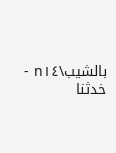بالشيب\n١٤ - خدثنا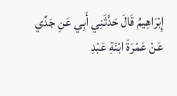إِبْرَاهِيمُ قَالَ حَدَّثَنِي أَبِي عَنِ جَدِّي عَنْ عَمْرَةَ ابْنَةِ عَبْدِ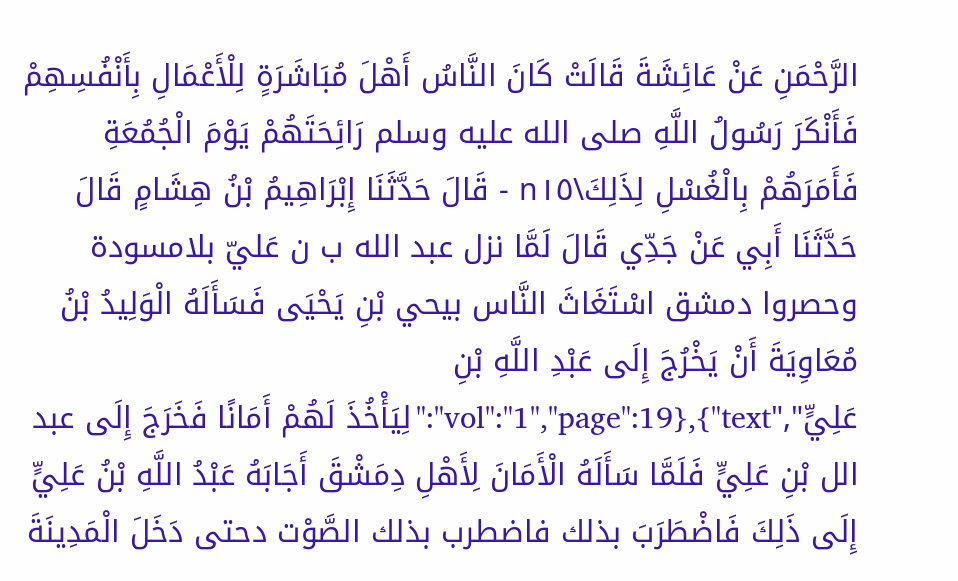الرَّحْمَنِ عَنْ عَائِشَةَ قَالَتْ كَانَ النَّاسُ أَهْلَ مُبَاشَرَةٍ لِلْأَعْمَالِ بِأَنْفُسِهِمْ فَأَنْكَرَ رَسُولُ اللَّهِ صلى الله عليه وسلم رَائِحَتَهُمْ يَوْمَ الْجُمُعَةِ فَأَمَرَهُمْ بِالْغُسْلِ لِذَلِكَ\n١٥ - قَالَ حَدَّثَنَا إِبْرَاهِيمُ بْنُ هِشَامٍ قَالَ حَدَّثَنَا أَبِي عَنْ جَدِّي قَالَ لَمَّا نزل عبد الله ب ن عَليّ بلامسودة وحصروا دمشق اسْتَغَاثَ النَّاس بيحي بْنِ يَحْيَى فَسَأَلَهُ الْوَلِيدُ بْنُ مُعَاوِيَةَ أَنْ يَخْرُجَ إِلَى عَبْدِ اللَّهِ بْنِ عَلِيٍّ","vol":"1","page":19},{"text":"لِيَأْخُذَ لَهُمْ أَمَانًا فَخَرَجَ إِلَى عبد الل بْنِ عَلِيٍّ فَلَمَّا سَأَلَهُ الْأَمَانَ لِأَهْلِ دِمَشْقَ أَجَابَهُ عَبْدُ اللَّهِ بْنُ عَلِيٍّ إِلَى ذَلِكَ فَاضْطَرَبَ بذلك فاضطرب بذلك الصَّوْت دحتى دَخَلَ الْمَدِينَةَ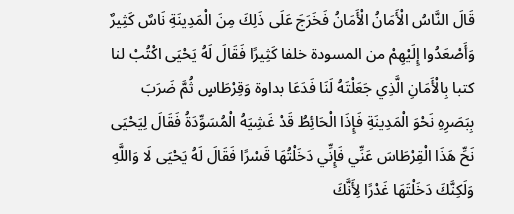قَالَ النَّاسُ الْأَمَانُ الْأَمَانُ فَخَرَجَ عَلَى ذَلِكَ مِنَ الْمَدِينَةِ نَاسٌ كَثِيرٌ وَأَصْعَدُوا إِلَيْهِمْ من المسودة خلفا كَثِيرًا فَقَالَ لَهُ يَحْيَى اكْتُبْ لنا كتبا بِالْأَمَانِ الَّذِي جَعَلْتَهُ لَنَا فَدَعَا بداوة وَقِرْطَاسٍ ثُمَّ ضَرَبَ بِبَصَرِهِ نَحْوَ الْمَدِينَةِ فَإِذَا الْحَائِطُ قَدْ غَشِيَهُ الْمُسَوِّدَةُ فَقَالَ لِيَحْيَى نَحِّ هَذَا الْقِرْطَاسَ عَنِّي فَإِنِّي دَخَلْتُهَا قَسْرًا فَقَالَ لَهُ يَحْيَى لَا وَاللَّهِ وَلَكِنَّكَ دَخَلْتَهَا غَدْرًا لِأَنَّكَ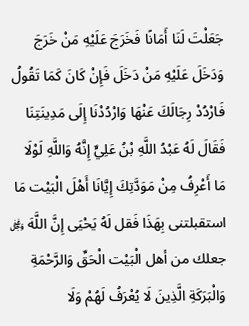جَعَلْتَ لَنَا أَمَانًا فَخَرَجَ عَلَيْهِ مَنْ خَرَجَ وَدَخَلَ عَلَيْهِ مَنْ دَخَلَ فَإِنْ كَانَ كَمَا تَقُولُ فَارْدُدْ رِجَالَكَ عَنْهَا وَارْدُدْنَا إِلَى مَدِينَتِنَا فَقَالَ لَهُ عَبْدُ اللَّهِ بْنُ عَلِيٍّ إِنَّهُ وَاللَّهِ لَوْلَا مَا أَعْرِفُ مِنْ مَوَدَّتِكَ إِيَّانَا أَهْلَ الْبَيْت مَا استقبلتنى بِهَذَا فَقل لَهُ يَحْيَى إِنَّ اللَّهَ ﷿ جعلك من أهل الْبَيْت الْحَقِّ وَالرَّحْمَةِ وَالْبَرَكَةِ الَّذِينَ لَا يُعْرَفُ لَهُمْ وَلَا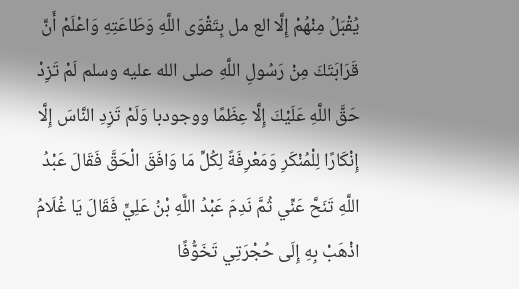يُقْبَلُ مِنْهُمْ إِلَّا الع مل بِتَقْوَى اللَّهِ وَطَاعَتِهِ وَاعْلَمْ أَنَّ قَرَابَتَكَ مِنْ رَسُولِ اللَّهِ صلى الله عليه وسلم لَمْ تَزِدْ حَقَّ اللَّهِ عَلَيْكَ إِلَّا عِظَمًا ووجودبا وَلَمْ تَزِدِ النَّاسَ إِلَّا إِنْكَارًا لِلْمُنْكَرِ وَمَعْرِفَةً لِكُلِّ مَا وَافَقَ الْحَقَّ فَقَالَ عَبْدُ اللَّهِ تَنَحَّ عَنِّي ثُمَّ نَدِمَ عَبْدُ اللَّهِ بْنُ عَلِيٍّ فَقَالَ يَا غُلَامُ اذْهَبْ بِهِ إِلَى حُجْرَتِي تَخَوُّفًا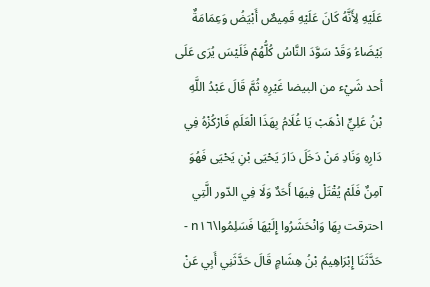عَلَيْهِ لِأَنَّهُ كَانَ عَلَيْهِ قَمِيصٌ أَبْيَضُ وَعِمَامَةٌ بَيْضَاءُ وَقَدْ سَوَّدَ النَّاسُ كُلُّهُمْ فَلَيْسَ يُرَى عَلَى أحد شَيْء من البيضا غَيْرِهِ ثُمَّ قَالَ عَبْدُ اللَّهِ بْنُ عَلِيٍّ اذْهَبْ يَا غُلَامُ بِهَذَا الْعَلَمِ فَارْكُزْهُ فِي دَارِهِ وَنَادِ مَنْ دَخَلَ دَارَ يَحْيَى بْنِ يَحْيَى فَهُوَ آمِنٌ فَلَمْ يُقْتَلْ فِيهَا أَحَدٌ وَلَا فِي الدّور الَّتِي احترقت بِهَا وَانْحَشَرُوا إِلَيْهَا فَسَلِمُوا\n١٦ - حَدَّثَنَا إِبْرَاهِيمُ بْنُ هِشَامٍ قَالَ حَدَّثَنِي أَبِي عَنْ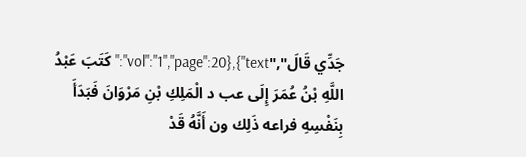جَدِّي قَالَ","vol":"1","page":20},{"text":"كَتَبَ عَبْدُ اللَّهِ بْنُ عُمَرَ إِلَى عب د الْمَلِكِ بْنِ مَرْوَانَ فَبَدَأَ بِنَفْسِهِ فراعه ذَلِك ون أَنَّهُ قَدْ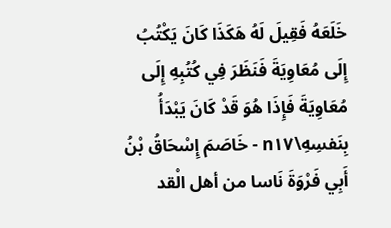خَلَعَهُ فَقِيلَ لَهُ هَكَذَا كَانَ يَكْتُبُ إِلَى مُعَاوِيَةَ فَنَظَرَ فِي كُتُبِهِ إِلَى مُعَاوِيَةَ فَإِذَا هُوَ قَدْ كَانَ يَبْدَأُ بِنَفسِهِ\n١٧ - خَاصَمَ إِسْحَاقُ بْنُ أَبِي فَرْوَةَ نَاسا من أهل الْقد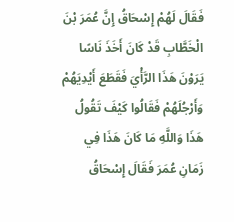فَقَالَ لَهُمْ إِسْحَاقُ إِنَّ عُمَرَ بْنَ الْخَطَّابِ قَدْ كَانَ أَخَذَ نَاسًا يَرَوْنَ هَذَا الرَّأْيَ فَقَطَعَ أَيْدِيَهُمْ وَأَرْجُلَهُمْ فَقَالُوا كَيْفَ تَقُولُ هَذَا وَاللَّهِ مَا كَانَ هَذَا فِي زَمَانِ عُمَرَ فَقَالَ إِسْحَاقُ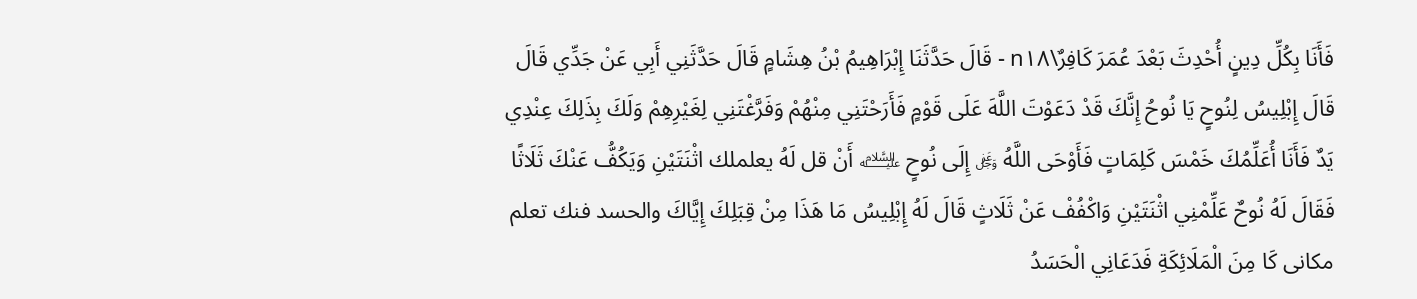فَأَنَا بِكُلِّ دِينٍ أُحْدِثَ بَعْدَ عُمَرَ كَافِرٌ\n١٨ - قَالَ حَدَّثَنَا إِبْرَاهِيمُ بْنُ هِشَامٍ قَالَ حَدَّثَنِي أَبِي عَنْ جَدِّي قَالَ قَالَ إِبْلِيسُ لِنُوحٍ يَا نُوحُ إِنَّكَ قَدْ دَعَوْتَ اللَّهَ عَلَى قَوْمٍ فَأَرَحْتَنِي مِنْهُمْ وَفَرَّغْتَنِي لِغَيْرِهِمْ وَلَكَ بِذَلِكَ عِنْدِي يَدٌ فَأَنَا أُعَلِّمُكَ خَمْسَ كَلِمَاتٍ فَأَوْحَى اللَّهُ ﷿ إِلَى نُوحٍ ﵇ أَنْ قل لَهُ يعلملك اثْنَتَيْنِ وَيَكُفُّ عَنْكَ ثَلَاثًا فَقَالَ لَهُ نُوحٌ عَلِّمْنِي اثْنَتَيْنِ وَاكْفُفْ عَنْ ثَلَاثٍ قَالَ لَهُ إِبْلِيسُ مَا هَذَا مِنْ قِبَلِكَ إِيَّاكَ والحسد فنك تعلم مكانى كَا مِنَ الْمَلَائِكَةِ فَدَعَانِي الْحَسَدُ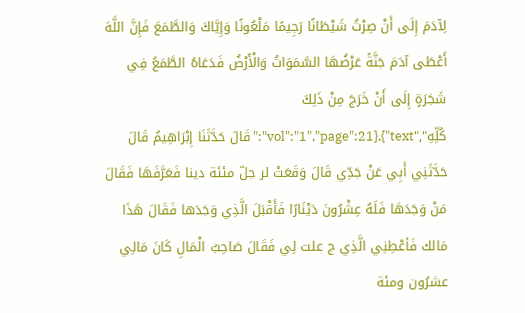لِآدَمَ إِلَى أَنْ صِرْتُ شَيْطَانًا رَجِيمًا مَلْعُونًا وَإِيَّاكَ وَالطَّمَعَ فَإِنَّ اللَّهَ أَعْطَى آدَمَ جَنَّةً عَرْضُهَا السَّمَوَاتُ وَالْأَرْضُ فَدَعَاهُ الطَّمَعُ فِي شَجَرَةٍ إِلَى أَنْ خَرَجَ مِنْ ذَلِكَ كُلِّهِ","vol":"1","page":21},{"text":"قَالَ حَدَّثَنَا إِبْرَاهِيمُ قَالَ حَدَّثَنِي أَبِي عَنْ جَدِّي قَالَ وَقَعَتْ لر جلّ مئئة دينا فَعَرَّفَهَا فَقَالَ مَنْ وَجَدَهَا فَلَهُ عِشْرُونَ دَيْنَارًا فَأَقْبَلَ الَّذِي وَجَدَها فَقَالَ هَذَا مَالك فَأعْطِنِي الَّذِي ج علت لِي فَقَالَ صَاحِبُ الْمَالِ كَانَ مَالِي عشرُون ومئة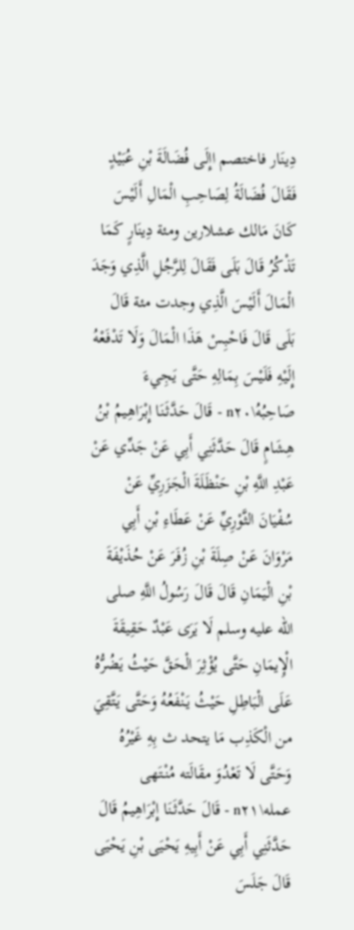دِينَار فاختصم اإِلَى فُضَالَةَ بْنِ عُبَيْدٍ فَقَالَ فُضَالَةُ لِصَاحِبِ الْمَالِ أَلَيْسَ كَانَ مَالك عشلارين ومئة دِينَارٍ كَمَا تَذْكُرُ قَالَ بَلَى فَقَالَ لِلرَّجُلِ الَّذِي وَجَدَ الْمَالَ أَلَيْسَ الَّذِي وجدت مئة قَالَ بَلَى قَالَ فَاحْبِسْ هَذَا الْمَالَ وَلَا تَدْفَعْهُ إِلَيْهِ فَلَيْسَ بِمَالِهِ حَتَّى يَجِيءَ صَاحِبُهُ\n٢٠ - قَالَ حَدَّثَنَا إِبْرَاهِيمُ بْنُ هِشَامٍ قَالَ حَدَّثَنِي أَبِي عَنْ جَدِّي عَنْ عَبْدِ اللَّهِ بْنِ حَنْظَلَةَ الْجَزَرِيِّ عَنْ سُفْيَانَ الثَّوْرِيِّ عَنْ عَطَاءِ بْنِ أَبِي مَرْوَانَ عَنْ صِلَةَ بْنِ زُفَرَ عَنْ حُذَيْفَةَ بْنِ الْيَمَانِ قَالَ قَالَ رَسُولُ اللَّهِ صلى الله عليه وسلم لَا يَرَى عَبْدٌ حَقِيقَةَ الْإِيمَانِ حَتَّى يُؤْثِرَ الْحَقَّ حَيْثُ يَضُرُّهُ عَلَى الْبَاطِلِ حَيْثُ يَنْفَعُهُ وَحَتَّى يَتَّقِيَ من الْكَذِب مَا يتحد ث بِهِ غَيْرُهُ وَحَتَّى لَا تَعْدُوَ مقَالَته مُنْتَهى عمله\n٢١ - قَالَ حَدَّثَنَا إِبْرَاهِيمُ قَالَ حَدَّثَنِي أَبِي عَنْ أَبِيهِ يَحْيَى بْنِ يَحْيَى قَالَ جَلَسَ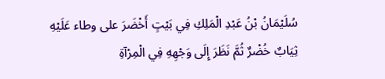سُلَيْمَانُ بْنُ عَبْدِ الْمَلِكِ فِي بَيْتٍ أَخْضَرَ على وطاء عَلَيْهِ ثِيَابٌ خُضْرٌ ثُمَّ نَظَرَ إِلَى وَجْهِهِ فِي الْمِرْآةِ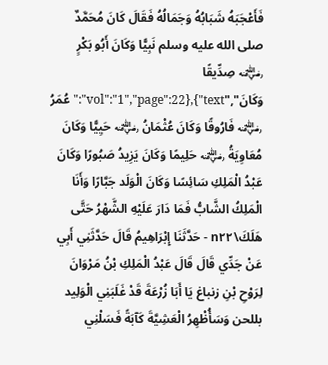فَأَعْجَبَهُ شَبَابُهُ وَجَمَالُهُ فَقَالَ كَانَ مُحَمَّدٌ صلى الله عليه وسلم نَبِيًّا وَكَانَ أَبُو بَكْرٍ ﵁ صِدِّيقًا وَكَانَ","vol":"1","page":22},{"text":"عُمَرُ ﵁ فَارُوقًا وَكَانَ عُثْمَانُ ﵁ حَيِيًّا وَكَانَ مُعَاوِيَةُ ﵁ حَلِيمًا وَكَانَ يَزِيدُ صَبُورًا وَكَانَ عَبْدُ الْمَلِكِ سَائِسًا وَكَانَ الْوَلَد جَبَّارًا وَأَنَا الْمَلِكُ الشَّابُّ فَمَا دَارَ عَلَيْهِ الشَّهْرُ حَتَّى هَلَكَ\n٢٢ - حَدَّثَنَا إِبْرَاهِيمُ قَالَ حَدَّثَنِي أَبِي عَنْ جَدِّي قَالَ قَالَ عَبْدُ الْمَلِكِ بْنُ مَرْوَانَ لِرَوْحِ بْنِ زنباغ يَا أَبَا زُرْعَةَ قَدْ غَلَبَنِي الْوَلِيد بللحن وَسَأُظْهِرُ الْعَشِيَّةَ كَآبَةً فَسَلْنِي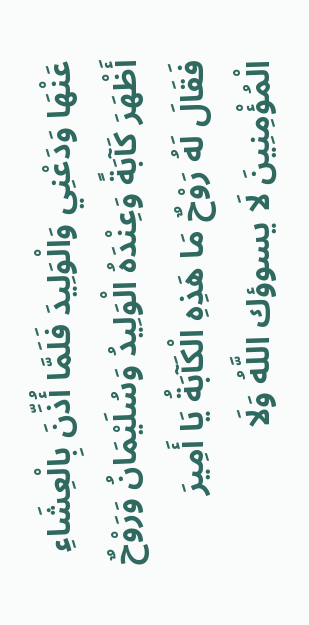عَنْهَا وَدَعْنِي وَالْوَلِيدَ فَلَمَّا أُذِّنَ بِالْعِشَاءِ أَظْهَرَ كَآبَةً وَعِنْدَهُ الْوَلِيدُ وَسُلَيْمَانُ وَرَوْحٌ فَقَالَ لَهُ رَوْحٌ مَا هَذِهِ الْكَآبَةُ يَا أَمِيرَ الْمُؤْمِنِينَ لَا يسوؤك اللَّهُ وَلَا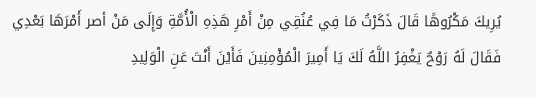يُرِيكَ مَكْرُوهًا قَالَ ذَكَرْتُ مَا فِي عُنُقِي مِنْ أَمْرِ هَذِهِ الْأُمَّةِ وَإِلَى مَنْ أصر أَمْرَهَا بَعْدِي فَقَالَ لَهُ رَوْحٌ يَغْفِرُ اللَّهُ لَكَ يَا أَمِيرَ الْمُؤْمِنِينَ فَأَيْنَ أَنْتَ عَنِ الْوَلِيدِ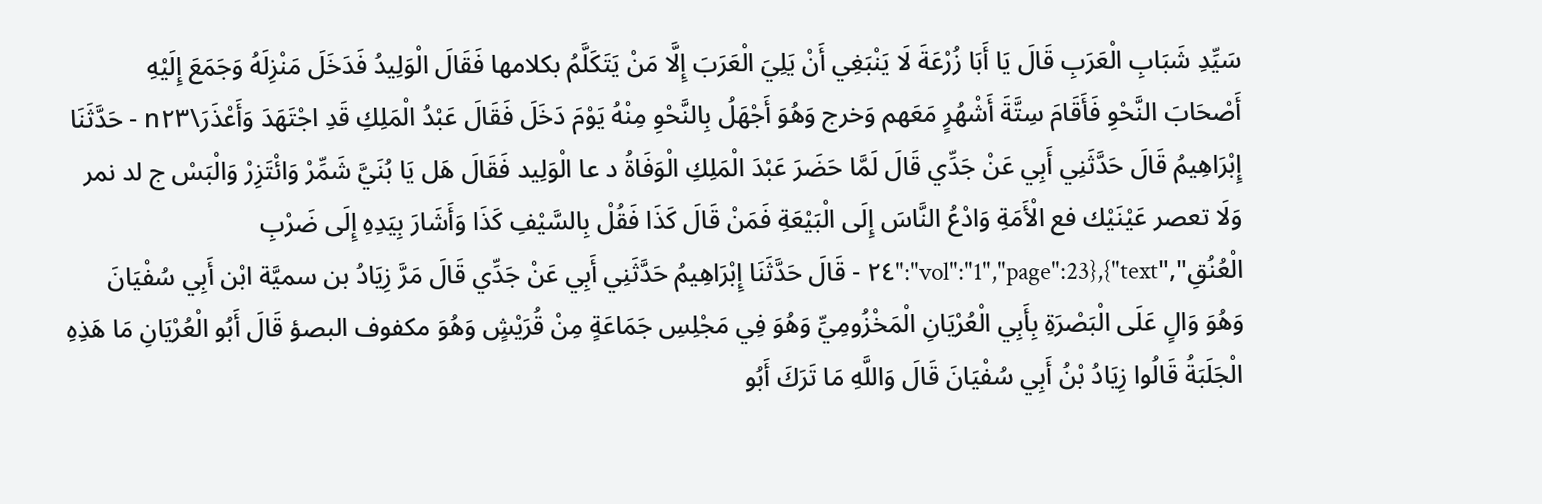سَيِّدِ شَبَابِ الْعَرَبِ قَالَ يَا أَبَا زُرْعَةَ لَا يَنْبَغِي أَنْ يَلِيَ الْعَرَبَ إِلَّا مَنْ يَتَكَلَّمُ بكلامها فَقَالَ الْوَلِيدُ فَدَخَلَ مَنْزِلَهُ وَجَمَعَ إِلَيْهِ أَصْحَابَ النَّحْوِ فَأَقَامَ سِتَّةَ أَشْهُرٍ مَعَهم وَخرج وَهُوَ أَجْهَلُ بِالنَّحْوِ مِنْهُ يَوْمَ دَخَلَ فَقَالَ عَبْدُ الْمَلِكِ قَدِ اجْتَهَدَ وَأَعْذَرَ\n٢٣ - حَدَّثَنَا إِبْرَاهِيمُ قَالَ حَدَّثَنِي أَبِي عَنْ جَدِّي قَالَ لَمَّا حَضَرَ عَبْدَ الْمَلِكِ الْوَفَاةُ د عا الْوَلِيد فَقَالَ هَل يَا بُنَيَّ شَمِّرْ وَائْتَزِرْ وَالْبَسْ ج لد نمر وَلَا تعصر عَيْنَيْك فع الْأَمَةِ وَادْعُ النَّاسَ إِلَى الْبَيْعَةِ فَمَنْ قَالَ كَذَا فَقُلْ بِالسَّيْفِ كَذَا وَأَشَارَ بِيَدِهِ إِلَى ضَرْبِ الْعُنُقِ","vol":"1","page":23},{"text":"٢٤ - قَالَ حَدَّثَنَا إِبْرَاهِيمُ حَدَّثَنِي أَبِي عَنْ جَدِّي قَالَ مَرَّ زِيَادُ بن سميَّة ابْن أَبِي سُفْيَانَ وَهُوَ وَالٍ عَلَى الْبَصْرَةِ بِأَبِي الْعُرْيَانِ الْمَخْزُومِيِّ وَهُوَ فِي مَجْلِسِ جَمَاعَةٍ مِنْ قُرَيْشٍ وَهُوَ مكفوف البصؤ قَالَ أَبُو الْعُرْيَانِ مَا هَذِهِ الْجَلَبَةُ قَالُوا زِيَادُ بْنُ أَبِي سُفْيَانَ قَالَ وَاللَّهِ مَا تَرَكَ أَبُو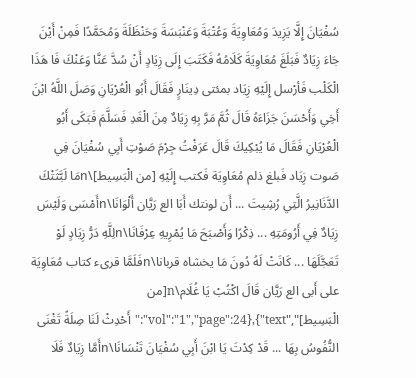سُفْيَانَ إِلَّا يَزِيدَ وَمُعَاوِيَةَ وَعُتْبَةَ وَعَنْبَسَةَ وَحَنْظَلَةَ وَمُحَمَّدًا فَمِنْ أَيْنَ جَاءَ زِيَادٌ فَبَلَغَ مُعَاوِيَةَ كَلَامُهُ فَكَتَبَ إِلَى زِيَادٍ أَنْ سُدَّ عَنَّا وَعَنْكَ فَا هَذَا الْكَلْب فَأرْسل إِلَيْهِ زِيَاد بمئتى دِينَارٍ فَقَالَ أَبُو الْعُرْيَانِ وَصَلَ اللَّهُ ابْنَ أَخِي وَأَحْسَنَ جَزَاءَهُ قَالَ ثُمَّ مَرَّ بِهِ زِيَادٌ مِنَ الْغَدِ فَسَلَّمَ فَبَكَى أَبُو الْعُرْيَانِ فَقَالَ مَا يُبْكِيكَ قَالَ عَرَفْتُ جِرْمَ صَوْتِ أَبِي سُفْيَانَ فِي صَوت زِيَاد فَبلغ ذلم مُعَاوِيَة فَكتب إِلَيْهِ [من الْبَسِيط]\nمَا لَبَّثَتْكَ الدَّنَانِيرُ الَّتِي رُشِيتَ ... أَن لونتك أَبَا الع رَيَّان أَلْوَانَا\nأَمْسَى وَلَيْسَ زِيَادٌ فِي أَرُومَتِهِ ... ذِكْرًا وَأَصْبَحَ مَا يُمْرِيهِ عِرْفَانَا\nلِلَّهِ دَرُّ زِيَادٍ لَوْ تَعَجَّلَهَا ... كَانَتْ لَهُ دُونَ مَا يخشاه قربانا\nفَلَمَّا قرىء كتاب مُعَاوِيَة على أَبى الع رَيَّان قَالَ اكْتُبْ يَا غُلَام\n[من الْبَسِيط]","vol":"1","page":24},{"text":"أَحْدِثْ لَنَا صِلَةً تَغْنَى النُّفُوسُ بِهَا ... قَدْ كِدْتَ يَا ابْنَ أَبِي سُفْيَانَ تَنْسَانَا\nأَمَّا زِيَادٌ فَلَا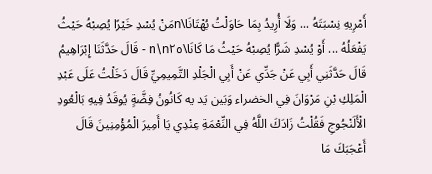أَمْرِيهِ نِسْبَتَهُ ... وَلَا أُرِيدُ بِمَا حَاوَلْتُ بُهْتَانَا\nمَنْ يُسْدِ خَيْرًا يُصِبْهُ حَيْثُ يَفْعَلُهُ ... أَوْ يُسْدِ شَرًّا يُصِبْهُ حَيْثُ مَا كَانَا\n\n٢٥ - قَالَ حَدَّثَنَا إِبْرَاهِيمُ قَالَ حَدَّثَنِي أَبِي عَنْ جَدِّي عَنْ أَبِي الْجَلْدِ التَّمِيمِيِّ قَالَ دَخَلْتُ عَلَى عَبْدِ الْمَلِكِ بْنِ مَرْوَانَ فِي الخضراء وَبَين يَد يه كَانُونُ فِضَّةٍ يُوقَدُ فِيهِ بَالْعُودِ الْأَلَنْجُوجِ فَقُلْتُ زَادَكَ اللَّهُ فِي النِّعْمَةِ عِنْدِي يَا أَمِيرَ الْمُؤْمِنِينَ قَالَ أَعْجَبَكَ مَا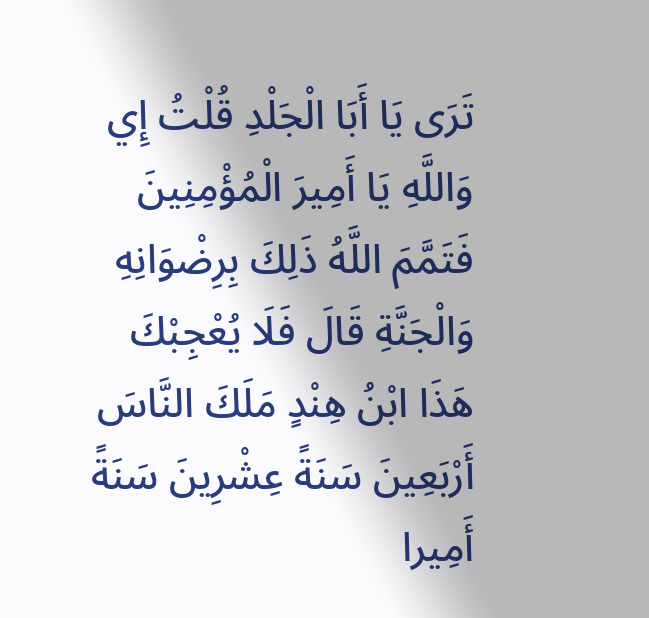تَرَى يَا أَبَا الْجَلْدِ قُلْتُ إِي وَاللَّهِ يَا أَمِيرَ الْمُؤْمِنِينَ فَتَمَّمَ اللَّهُ ذَلِكَ بِرِضْوَانِهِ وَالْجَنَّةِ قَالَ فَلَا يُعْجِبْكَ هَذَا ابْنُ هِنْدٍ مَلَكَ النَّاسَ أَرْبَعِينَ سَنَةً عِشْرِينَ سَنَةً أَمِيرا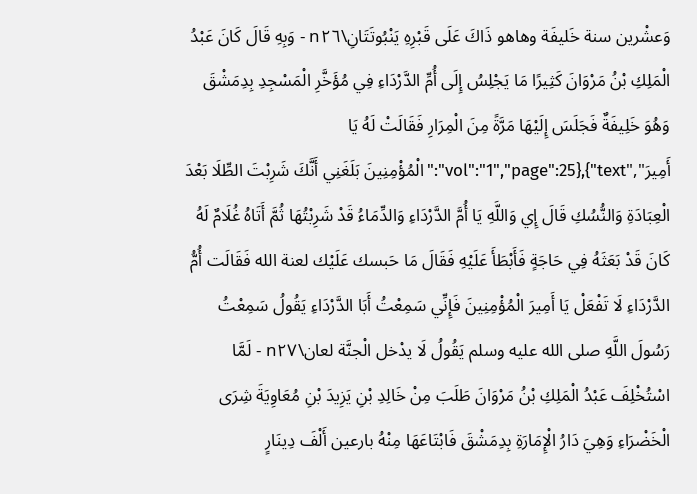وَعشْرين سنة خَليفَة وهاهو ذَاكَ عَلَى قَبْرِهِ يَنْبُوتَتَانِ\n٢٦ - وَبِهِ قَالَ كَانَ عَبْدُ الْمَلِكِ بْنُ مَرْوَانَ كَثِيرًا مَا يَجْلِسُ إِلَى أُمِّ الدَّرْدَاءِ فِي مُؤَخَّرِ الْمَسْجِدِ بِدِمَشْقَ وَهُوَ خَلِيفَةٌ فَجَلَسَ إِلَيْهَا مَرَّةً مِنَ الْمِرَارِ فَقَالَتْ لَهُ يَا أَمِيرَ","vol":"1","page":25},{"text":"الْمُؤْمِنِينَ بَلَغَنِي أَنَّكَ شَرِبْتَ الطِّلَا بَعْدَ الْعِبَادَةِ وَالنُّسُكِ قَالَ إِي وَاللَّهِ يَا أُمَّ الدَّرْدَاءِ وَالدِّمَاءُ قَدْ شَرِبْتُهَا ثُمَّ أَتَاهُ غُلَامٌ لَهُ كَانَ قَدْ بَعَثَهُ فِي حَاجَةٍ فَأَبْطَأَ عَلَيْهِ فَقَالَ مَا حَبسك عَلَيْك لعنة الله فَقَالَت أُمُّ الدَّرْدَاءِ لَا تَفْعَلْ يَا أَمِيرَ الْمُؤْمِنِينَ فَإِنِّي سَمِعْتُ أَبَا الدَّرْدَاءِ يَقُولُ سَمِعْتُ رَسُولَ اللَّهِ صلى الله عليه وسلم يَقُولُ لَا يدْخل الْجنَّة لعان\n٢٧ - لَمَّا اسْتُخْلِفَ عَبْدُ الْمَلِكِ بْنُ مَرْوَانَ طَلَبَ مِنْ خَالِدِ بْنِ يَزِيدَ بْنِ مُعَاوِيَةَ شِرَى الْخَضْرَاءِ وَهِيَ دَارُ الْإِمَارَةِ بِدِمَشْقَ فَابْتَاعَهَا مِنْهُ بارعين أَلْفَ دِينَارٍ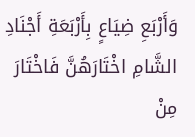وَأَرْبَعِ ضِيَاعٍ بِأَرْبَعَةِ أَجْنَادِ الشَّامِ اخْتَارَهُنَّ فَاخْتَارَ مِنْ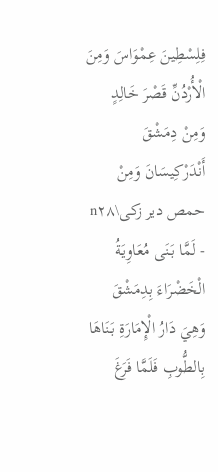فِلِسْطِينَ عِمْوَاسَ وَمِنَ الْأُرْدُنِّ قَصْرَ خَالِدٍ وَمِنْ دِمَشْقَ أَنْدَرْكِيسَانَ وَمِنْ حمص دير زكى\n٢٨ - لَمَّا بَنَى مُعَاوِيَةُ الْخَضْرَاءَ بِدِمَشْقَ وَهِيَ دَارُ الْإِمَارَةِ بَنَاهَا بِالطُّوبِ فَلَمَّا فَرَغَ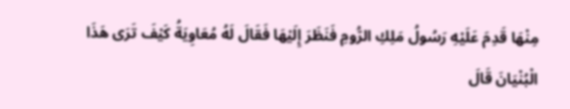مِنْهَا قَدِمَ عَلَيْهِ رَسُولُ مَلِكِ الرُّومِ فَنَظَرَ إِلَيْهَا فَقَالَ لَهُ مُعَاوِيَةُ كَيْفَ تَرَى هَذَا الْبُنْيَانَ قَالَ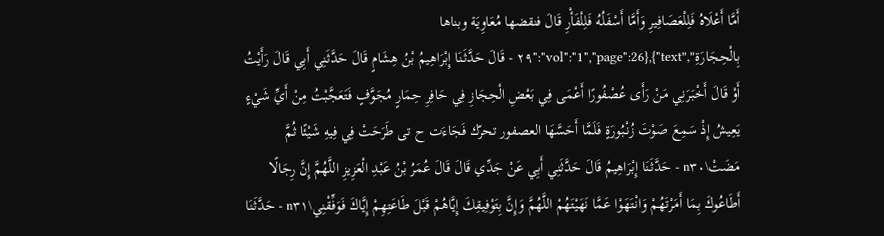أَمَّا أَعْلَاهُ فَلِلْعَصَافِيرِ وَأَمَّا أَسْفَلُهُ فَلِلْفَأْرِ قَالَ فنقضها مُعَاوِيَة وبناها بِالْحِجَارَةِ","vol":"1","page":26},{"text":"٢٩ - قَالَ حَدَّثَنَا إِبْرَاهِيمُ بْنُ هِشَامٍ قَالَ حَدَّثَنِي أَبِي قَالَ رَأَيْتُ أَوْ قَالَ أَخْبَرَنِي مَنْ رَأَى عُصْفُورًا أَعْمَى فِي بَعْضِ الْحِجَازِ فِي حَافِرِ حِمَارٍ مُجَوَّفٍ فَتَعَجَّبْتُ مِنْ أَيِّ شَيْءٍ يَعِيشُ إِذْ سَمِعَ صَوْتَ زُنْبُورَةٍ فَلَمَّا أَحَسَّهَا العصفور تحرّك فَجَاءَت ح تى طَرَحَتْ فِي فِيهِ شَيْئًا ثُمَّ مَضَتْ\n٣٠ - حَدَّثَنَا إِبْرَاهِيمُ قَالَ حَدَّثَنِي أَبِي عَنْ جَدِّي قَالَ قَالَ عُمَرُ بْنُ عَبْدِ الْعَزِيزِ اللَّهُمَّ إِنَّ رِجَالًا أَطَاعُوكَ بِمَا أَمَرْتَهُمْ وَانْتَهَوْا عَمَّا نَهَيْتَهُمْ اللَّهُمَّ وَإِنَّ بِتَوْفِيقِكَ إِيَّاهُمْ قَبْلَ طَاعَتِهِمْ إِيَّاكَ فَوَفِّقْنِي\n٣١ - حَدَّثَنَا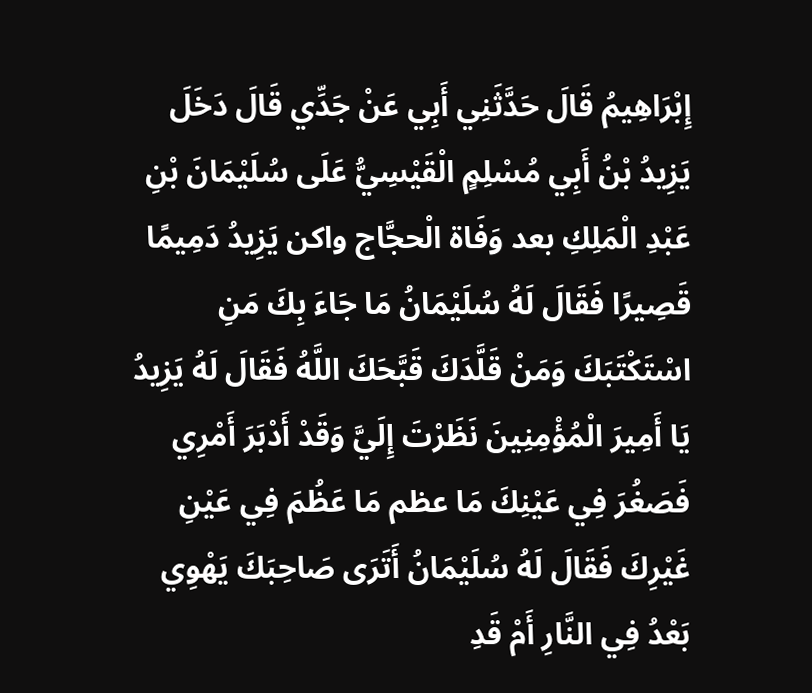إِبْرَاهِيمُ قَالَ حَدَّثَنِي أَبِي عَنْ جَدِّي قَالَ دَخَلَ يَزِيدُ بْنُ أَبِي مُسْلِمٍ الْقَيْسِيُّ عَلَى سُلَيْمَانَ بْنِ عَبْدِ الْمَلِكِ بعد وَفَاة الْحجَّاج واكن يَزِيدُ دَمِيمًا قَصِيرًا فَقَالَ لَهُ سُلَيْمَانُ مَا جَاءَ بِكَ مَنِ اسْتَكْتَبَكَ وَمَنْ قَلَّدَكَ قَبَّحَكَ اللَّهُ فَقَالَ لَهُ يَزِيدُ يَا أَمِيرَ الْمُؤْمِنِينَ نَظَرْتَ إِلَيَّ وَقَدْ أَدْبَرَ أَمْرِي فَصَغُرَ فِي عَيْنِكَ مَا عظم مَا عَظُمَ فِي عَيْنِ غَيْرِكَ فَقَالَ لَهُ سُلَيْمَانُ أَتَرَى صَاحِبَكَ يَهْوِي بَعْدُ فِي النَّارِ أَمْ قَدِ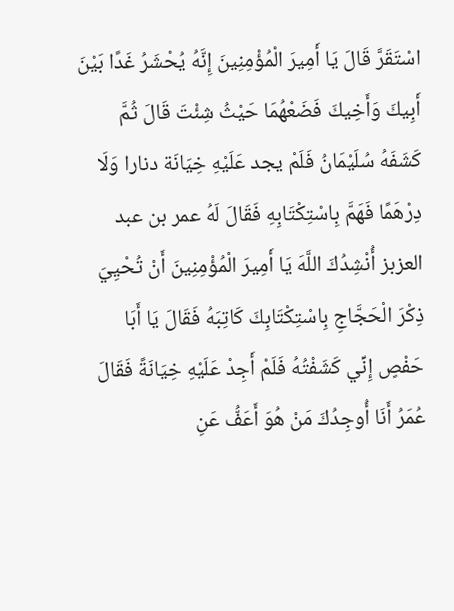اسْتَقَرَّ قَالَ يَا أَمِيرَ الْمُؤْمِنِينَ إِنَّهُ يُحْشَرُ غَدًا بَيْنَ أَبِيكَ وَأَخِيكَ فَضَعْهُمَا حَيْثُ شِئْتَ قَالَ ثُمَّ كَشَفَهُ سُلَيْمَانُ فَلَمْ يجد عَلَيْهِ خِيَانَة دنارا وَلَا دِرْهَمًا فَهَمَّ بِاسْتِكْتَابِهِ فَقَالَ لَهُ عمر بن عبد العزبز أُنْشِدُكَ اللَّهَ يَا أَمِيرَ الْمُؤْمِنِينَ أَنْ تُحْيِيَ ذِكْرَ الْحَجَّاجِ بِاسْتِكْتَابِكَ كَاتِبَهُ فَقَالَ يَا أَبَا حَفْصٍ إِنِّي كَشَفْتُهُ فَلَمْ أَجِدْ عَلَيْهِ خِيَانَةً فَقَالَ عُمَرُ أَنَا أُوجِدُكَ مَنْ هُوَ أَعَفُّ عَنِ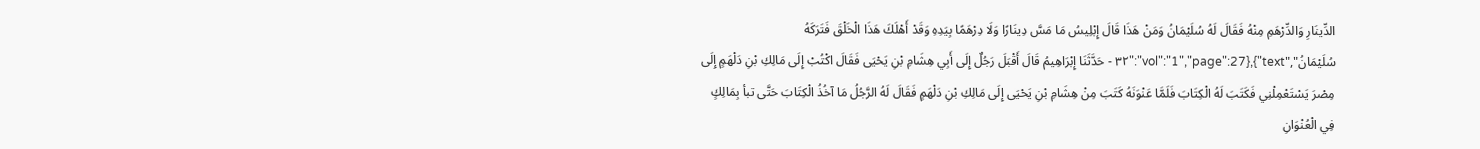الدِّينَارِ وَالدِّرْهَمِ مِنْهُ فَقَالَ لَهُ سُلَيْمَانُ وَمَنْ هَذَا قَالَ إِبْلِيسُ مَا مَسَّ دِينَارًا وَلَا دِرْهَمًا بِيَدِهِ وَقَدْ أَهْلَكَ هَذَا الْخَلْقَ فَتَرَكَهُ سُلَيْمَانُ","vol":"1","page":27},{"text":"٣٢ - حَدَّثَنَا إِبْرَاهِيمُ قَالَ أَقْبَلَ رَجُلٌ إِلَى أَبِي هِشَامِ بْنِ يَحْيَى فَقَالَ اكْتُبْ إِلَى مَالِكِ بْنِ دَلْهَمٍ إِلَى مِصْرَ يَسْتَعْمِلْنِي فَكَتَبَ لَهُ الْكِتَابَ فَلَمَّا عَنْوَنَهُ كَتَبَ مِنْ هِشَامِ بْنِ يَحْيَى إِلَى مَالِكِ بْنِ دَلْهَمٍ فَقَالَ لَهُ الرَّجُلُ مَا آخُذُ الْكِتَابَ حَتَّى تبأ بِمَالِكٍ فِي الْعُنْوَانِ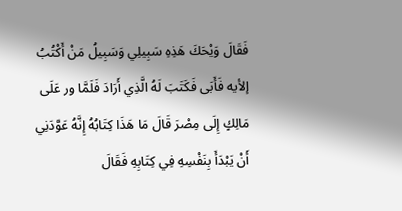فَقَالَ وَيْحَكَ هَذِهِ سَبِيلِي وَسَبِيلُ مَنْ أَكْتُبُ إلأيه فَأَبَى فَكَتَبَ لَهُ الَّذِي أَرَادَ فَلَمَّا ور عَلَى مَالِكٍ إِلَى مِصْرَ قَالَ مَا هَذَا كِتَابُهُ إِنَّهُ عَوَّدَنِي أَنْ يَبْدَأَ بِنَفْسِهِ فِي كِتَابِهِ فَقَالَ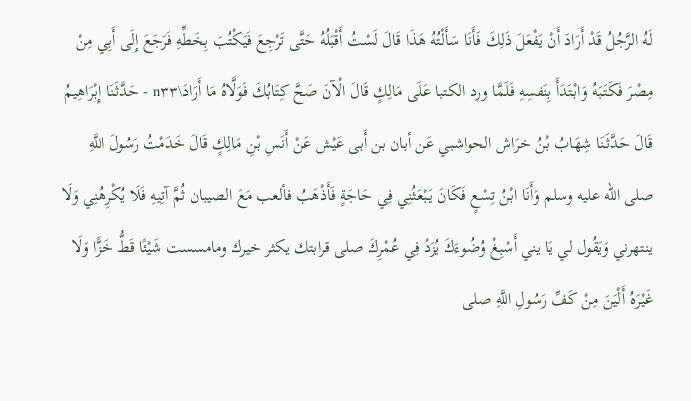لَهُ الرَّجُلُ قَدْ أَرَادَ أَنْ يَفْعَلَ ذَلِكَ فَأَنَا سَأَلْتُهُ هَذَا قَالَ لَسْتُ أَقْبَلُهُ حَتَّى تَرْجِعَ فَيَكْتُبَ بِخَطِّهِ فَرَجَعَ إِلَى أَبِي مِنْ مِصْرَ فَكَتَبَهُ وَابْتَدَأَ بِنَفسِهِ فَلَمَّا ورد الكتبا عَلَى مَالِكٍ قَالَ الْآنَ صَحَّ كِتَابُكَ فَوَلَّاهُ مَا أَرَادَ\n٣٣ - حَدَّثَنَا إِبْرَاهِيمُ قَالَ حَدَّثَنَا شِهَابُ بْنُ خرَاش الحواشبي عَن أبان بن أَبى عَيْش عَنْ أَنَسِ بْنِ مَالِكٍ قَالَ خَدَمْتُ رَسُولَ اللَّهِ صلى الله عليه وسلم وَأَنَا ابْنُ تِسْعٍ فَكَانَ يَبْعَثُنِي فِي حَاجَةٍ فَأَذْهَبُ فألعب مَعَ الصيبان ثُمَّ آتِيهِ فَلَا يُكْرِهُنِي وَلَا ينتهرني وَيَقُول لي يَا يني أَسْبِغْ وُضُوءَكَ يُزَدْ فِي عُمْرِكَ صلى قرابتك يكثر خيرك ومامسست شَيْئًا قَطُّ خَزًّا وَلَا غَيْرَهُ أَلْيَنَ مِنْ كَفِّ رَسُولِ اللَّهِ صلى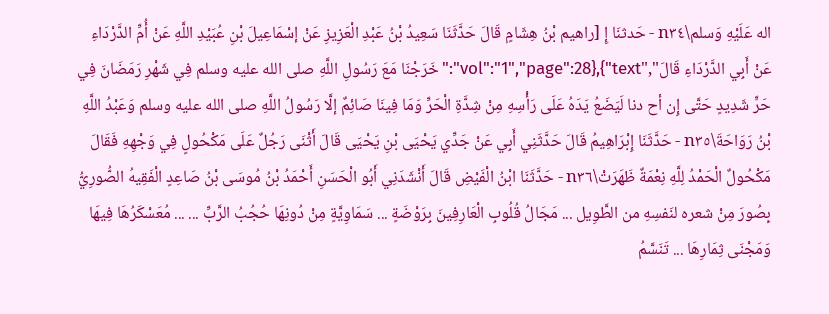اله عَلَيْهِ وَسلم\n٣٤ - حَدثنَا إِ [راهيم بْنُ هِشَامٍ قَالَ حَدَّثَنَا سَعِيدُ بْنُ عَبْدِ الْعَزِيزِ عَنْ إسْمَاعِيلَ بْنِ عُبَيْدِ اللَّهِ عَنْ أُمِّ الدَّرْدَاءِ عَنْ أَبِي الدَّرْدَاءِ قَالَ","vol":"1","page":28},{"text":"خَرَجْنَا مَعَ رَسُولِ اللَّهِ صلى الله عليه وسلم فِي شَهْرِ رَمَضَانَ فِي حَرٍّ شَدِيدٍ حَتَّى إِن أح دنا لَيَضَعُ يَدَهُ عَلَى رَأْسِهِ مِنْ شِدَّةِ الْحَرِّ وَمَا فِينَا صَائِمٌ إلَّا رَسُولُ اللَّهِ صلى الله عليه وسلم وَعَبْدُ اللَّهِ بْنُ رَوَاحَةَ\n٣٥ - حَدَّثَنَا إِبْرَاهِيمُ قَالَ حَدَّثَنِي أَبِي عَنْ جَدِّي يَحْيَى بْنِ يَحْيَى قَالَ أَثْنَى رَجُلٌ عَلَى مَكْحُولٍ فِي وَجْهِهِ فَقَالَ مَكْحُولٌ الْحَمْدُ لِلَّهِ نِعْمَةٌ ظَهَرَتْ\n٣٦ - حَدَّثَنَا ابْنُ الْفَيْضِ قَالَ أَنْشَدَنِي أَبُو الْحَسَنِ أَحْمَدُ بْنُ مُوسَى بْنُ صَاعِدٍ الْفَقِيهُ الصُّورِيُّ بِصُورَ مِنْ شعره لنَفسِهِ من الطَّوِيل ... مَجَالُ قُلُوبِ الْعَارِفِينَ بِرَوْضَةٍ ... سَمَاوِيَّةٍ مِنْ دُونِهَا حُجُبُ الرَّبِّ ... ... مُعَسْكَرُهَا فِيهَا وَمَجْنَى ثِمَارِهَا ... تَنَسَّمُ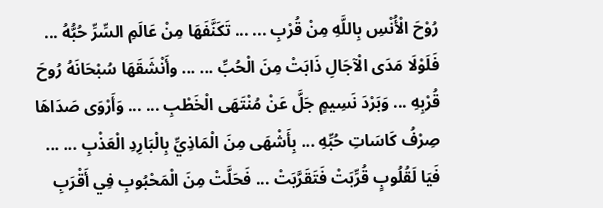رُوْحَ الْأُنْسِ بِاللَّهِ مِنْ قُرْبِ ... ... تَكَنَّفَهَا مِنْ عَالَمِ السِّرِّ حُبُّهُ ... فَلَوْلَا مَدَى الْآجَالِ ذَابَتْ مِنَ الْحُبِّ ... ... وأَنْشَقَهَا سُبْحَانَهُ رُوحَ قُرْبِهِ ... وَبَرْدَ نَسِيمٍ جَلَّ عَنْ مُنْتَهَى الْخَطْبِ ... ... وَأَرْوَى صَدَاهَا صِرْفُ كَاسَاتِ حُبِّهِ ... بِأَشْهَى مِنَ الْمَاذِيِّ بِالْبَارِدِ الْعَذْبِ ... ... فَيَا لَقُلُوبٍ قُرِّبَتْ فَتَقَرَّبَتْ ... فَحَلَّتْ مِنَ الْمَحْبُوبِ فِي أَقْرَبِ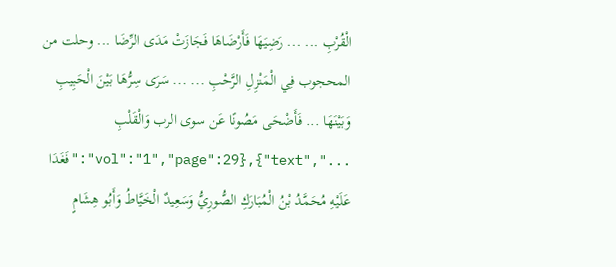الْقُرْبِ ... ... رَضِيَهَا فَأَرْضَاهَا فَجَازَتْ مَدَى الرِّضَا ... وحلت من المحجوب فِي الْمَنْزِلِ الرَّحْبِ ... ... سَرَى سِرُّهَا بَيْنَ الْحَبِيبِ وَبَيْنَهَا ... فَأَضْحَى مَصُونًا عَن سوى الرب وَالْقَلْبِ ...","vol":"1","page":29},{"text":"فَغَدَا عَلَيْهِ مُحَمَّدُ بْنُ الْمُبَارَكِ الصُّورِيُّ وَسَعِيدٌ الْخَيَّاطُ وَأَبُو هِشَامٍ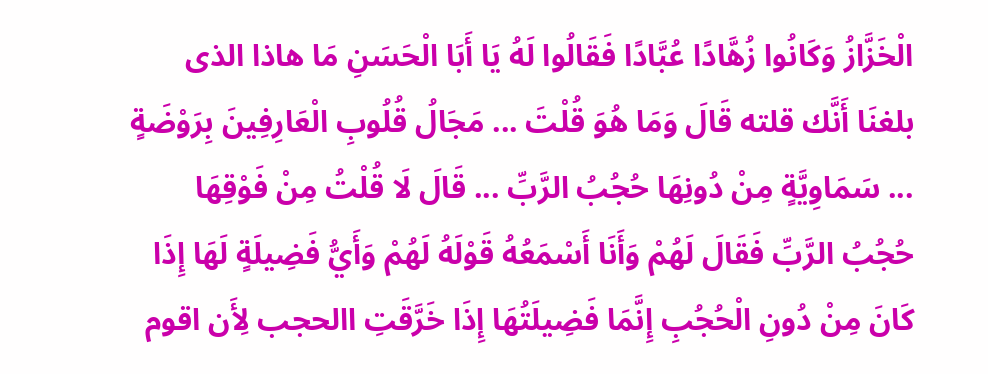الْخَزَّازُ وَكَانُوا زُهَّادًا عُبَّادًا فَقَالُوا لَهُ يَا أَبَا الْحَسَنِ مَا هاذا الذى بلغنَا أَنَّك قلته قَالَ وَمَا هُوَ قُلْتَ ... مَجَالُ قُلُوبِ الْعَارِفِينَ بِرَوْضَةٍ ... سَمَاوِيَّةٍ مِنْ دُونِهَا حُجُبُ الرَّبِّ ... قَالَ لَا قُلْتُ مِنْ فَوْقِهَا حُجُبُ الرَّبِّ فَقَالَ لَهُمْ وَأَنَا أَسْمَعُهُ قَوْلَهُ لَهُمْ وَأَيُّ فَضِيلَةٍ لَهَا إِذَا كَانَ مِنْ دُونِ الْحُجُبِ إِنَّمَا فَضِيلَتُهَا إِذَا خَرَّقَتِ االحجب لِأَن اقوم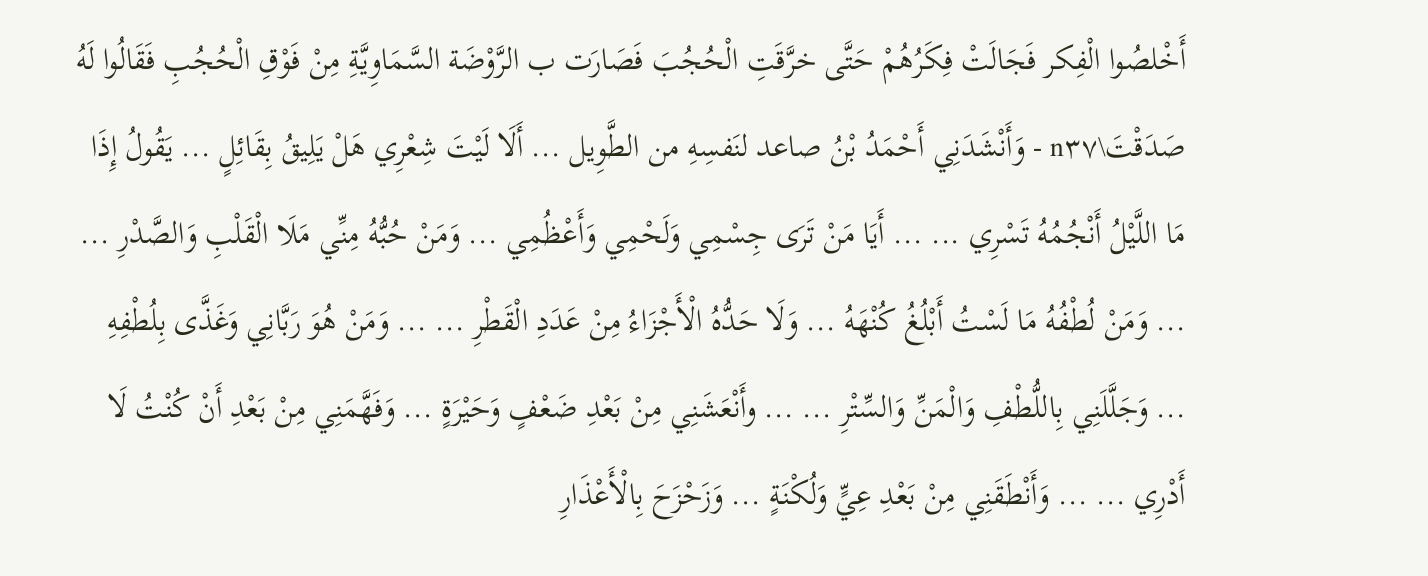أَخْلصُوا الْفِكر فَجَالَتْ فِكَرُهُمْ حَتَّى خرَّقَتِ الْحُجُبَ فَصَارَت ب الرَّوْضَة السَّمَاوِيَّةِ مِنْ فَوْقِ الْحُجُبِ فَقَالُوا لَهُ صَدَقْتَ\n٣٧ - وَأَنْشَدَنِي أَحْمَدُ بْنُ صاعد لنَفسِهِ من الطَّوِيل ... أَلَا لَيْتَ شِعْرِي هَلْ يَلِيقُ بِقَائِلٍ ... يَقُولُ إِذَا مَا اللَّيْلُ أَنْجُمُهُ تَسْرِي ... ... أَيَا مَنْ تَرَى جِسْمِي وَلَحْمِي وَأَعْظُمِي ... وَمَنْ حُبُّهُ مِنِّي مَلَا الْقَلْبِ وَالصَّدْرِ ... ... وَمَنْ لُطْفُهُ مَا لَسْتُ أَبْلُغُ كُنْهَهُ ... وَلَا حَدُّهُ الْأَجْزَاءُ مِنْ عَدَدِ الْقَطْرِ ... ... وَمَنْ هُوَ رَبَّانِي وَغَذَّى بِلُطْفِهِ ... وَجَلَّلَنِي بِاللُّطْفِ وَالْمَنِّ وَالسِّتْرِ ... ... وأَنْعَشَنِي مِنْ بَعْدِ ضَعْفٍ وَحَيْرَةٍ ... وَفَهَّمَنِي مِنْ بَعْدِ أَنْ كُنْتُ لَا أَدْرِي ... ... وَأَنْطَقَنِي مِنْ بَعْدِ عِيٍّ وَلُكْنَةٍ ... وَزَحْزَحَ بِالْأَعْذَارِ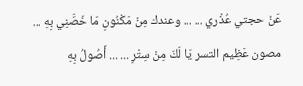عَنْ حجتي عُذْري ... ... وعندك مِنْ مَكْنُونِ مَا خَصَّنِي بِهِ ... مصون عَظِيم التسر يَا لَكَ مِنْ سِتْرِ ... ... أَصُولُ بِهِ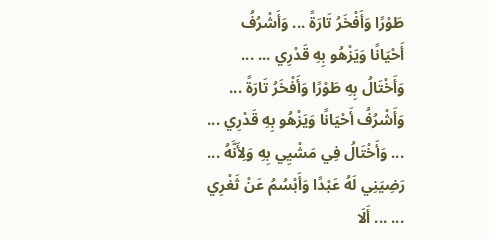طَوْرًا وَأَفْخَرُ تَارَةً ... وَأَشْرُفُ أَحْيَانًا وَيَزْهُو بِهِ قَدْرِي ... ... وَأَخْتَالُ بِهِ طَوْرًا وَأَفْخَرُ تَارَةً ... وَأَشْرُفُ أَحْيَانًا وَيَزْهُو بِهِ قَدْرِي ... ... وَأَخْتَالُ فِي مَشْيِي بِهِ وَلِأَنَّهُ ... رَضِيَنِي لَهُ عَبْدًا وَأَبْسُمُ عَنْ ثَغْرِي ... ... أَلَا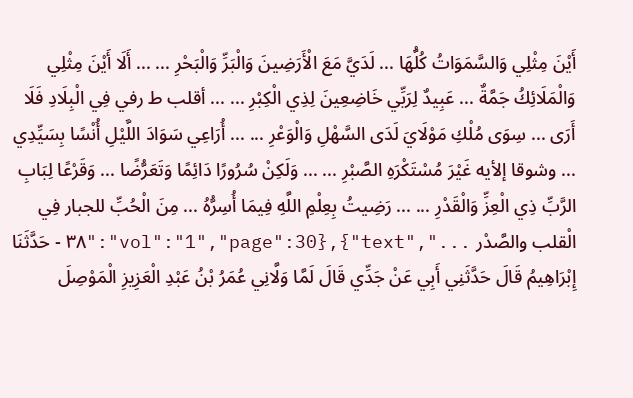أَيْنَ مِثْلِي وَالسَّمَوَاتُ كُلُّهَا ... لَدَيَّ مَعَ الْأَرَضِينَ وَالْبَرِّ وَالْبَحْرِ ... ... أَلَا أَيْنَ مِثْلِي وَالْمَلَائِكُ جَمَّةٌ ... عَبِيدٌ لِرَبِّي خَاضِعِينَ لِذِي الْكِبْرِ ... ... أقلب ط رفي فِي الْبِلَادِ فَلَا أَرَى ... سِوَى مُلْكِ مَوْلَايَ لَدَى السَّهْلِ وَالْوَعْرِ ... ... أُرَاعِي سَوَادَ اللَّيْلِ أُنْسًا بِسَيِّدِي ... وشوقا إلأيه غَيْرَ مُسْتَكْرَهِ الصَّبْرِ ... ... وَلَكِنْ سُرُورًا دَائِمًا وَتَعَرُّضًا ... وَقَرْعًا لِبَابِ الرَّبِّ ذِي الْعِزِّ وَالْقَدْرِ ... ... رَضِيتُ بِعِلْمِ اللَّهِ فِيمَا أُسِرُّهُ ... مِنَ الْحُبِّ للجبار فِي الْقلب والصَّدْر ...","vol":"1","page":30},{"text":"٣٨ - حَدَّثَنَا إِبْرَاهِيمُ قَالَ حَدَّثَنِي أَبِي عَنْ جَدِّي قَالَ لَمَّا وَلَّانِي عُمَرُ بْنُ عَبْدِ الْعَزِيزِ الْمَوْصِلَ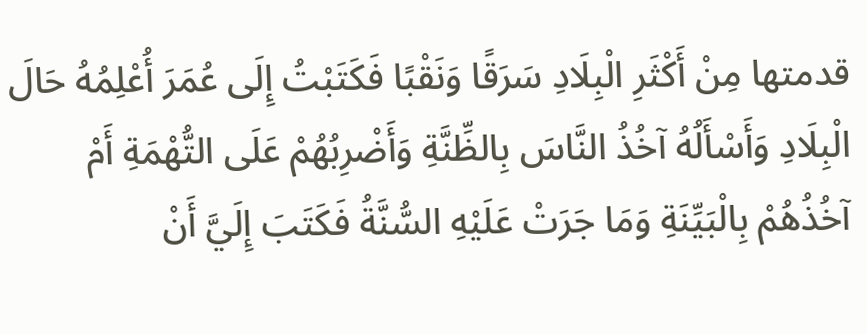قدمتها مِنْ أَكْثَرِ الْبِلَادِ سَرَقًا وَنَقْبًا فَكَتَبْتُ إِلَى عُمَرَ أُعْلِمُهُ حَالَ الْبِلَادِ وَأَسْأَلُهُ آخُذُ النَّاسَ بِالظِّنَّةِ وَأَضْرِبُهُمْ عَلَى التُّهْمَةِ أَمْ آخُذُهُمْ بِالْبَيِّنَةِ وَمَا جَرَتْ عَلَيْهِ السُّنَّةُ فَكَتَبَ إِلَيَّ أَنْ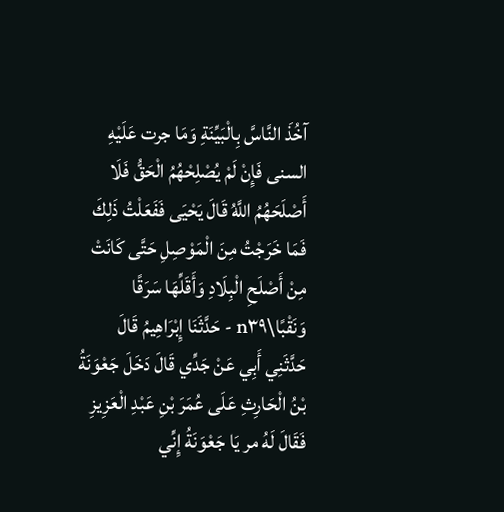آخُذَ النَّاسَّ بِالْبَيِّنَةِ وَمَا جرت عَلَيْهِ السنى فَإِنْ لَمْ يُصْلِحْهُمُ الْحَقُّ فَلَا أَصْلَحَهُمُ اللَّهُ قَالَ يَحْيَى فَفَعَلْتُ ذَلِكَ فَمَا خَرَجْتُ مِنَ الْمَوْصِلِ حَتَّى كَانَتْ مِنْ أَصْلَحِ الْبِلَادِ وَأَقَلِّهَا سَرَقًا وَنَقْبًا\n٣٩ - حَدَّثَنَا إِبْرَاهِيمُ قَالَ حَدَّثَنِي أَبِي عَنْ جَدِّي قَالَ دَخَلَ جَعْوَنَةُ بْنُ الْحَارِثِ عَلَى عُمَرَ بْنِ عَبْدِ الْعَزِيزِ فَقَالَ لَهُ مر يَا جَعْوَنَةُ إِنِّي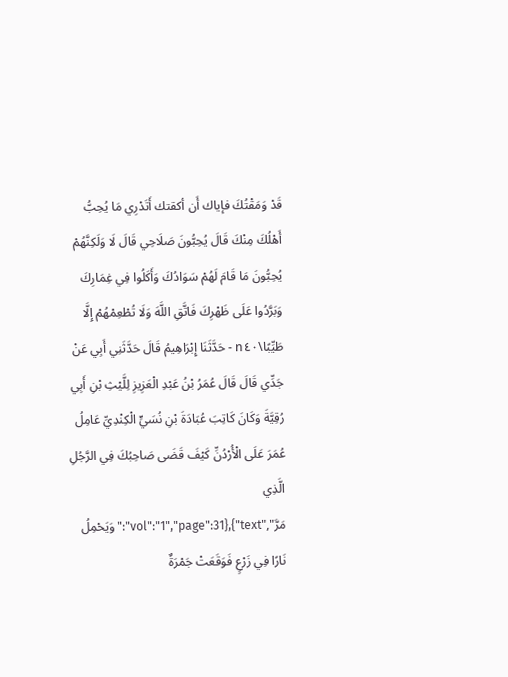قَدْ وَمَقْتُكَ فإياك أَن أكقتك أَتَدْرِي مَا يُحِبُّ أَهْلُكَ مِنْكَ قَالَ يُحِبُّونَ صَلَاحِي قَالَ لَا وَلَكِنَّهُمْ يُحِبُّونَ مَا قَامَ لَهُمْ سَوَادُكَ وَأَكَلُوا فِي غِمَارِكَ وَبَرَّدُوا عَلَى ظَهْرِكَ فَاتَّقِ اللَّهَ وَلَا تُطْعِمْهُمْ إِلَّا طَيِّبًا\n٤٠ - حَدَّثَنَا إِبْرَاهِيمُ قَالَ حَدَّثَنِي أَبِي عَنْ جَدِّي قَالَ قَالَ عُمَرُ بْنُ عَبْدِ الْعَزِيزِ لِلَّيْثِ بْنِ أَبِي رُقِيَّةَ وَكَانَ كَاتِبَ عُبَادَةَ بْنِ نُسَيٍّ الْكِنْدِيِّ عَامِلُ عُمَرَ عَلَى الْأُرْدُنِّ كَيْفَ قَضَى صَاحِبُكَ فِي الرَّجُلِ الَّذِي مَرَّ","vol":"1","page":31},{"text":"وَيَحْمِلُ نَارًا فِي زَرْعٍ فَوَقَعَتْ جَمْرَةٌ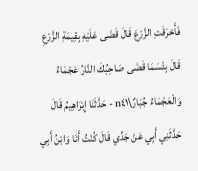فَأَحْرَقَتِ الزَّرْعَ قَالَ قَضَى عَلَيْهِ بِقِيمَةِ الزَّرْعِ قَالَ بِئْسَمَا قَضَى صَاحِبُكَ النَّارُ عَجْمَاءُ وَالْعَجْمَاءُ جُبَارٌ\n٤١ - حَدَّثَنَا إِبْرَاهِيمُ قَالَ حَدَّثَنِي أَبِي عَنْ جَدِّي قَالَ كُنْتُ أَنَا وَابْنُ أَبِي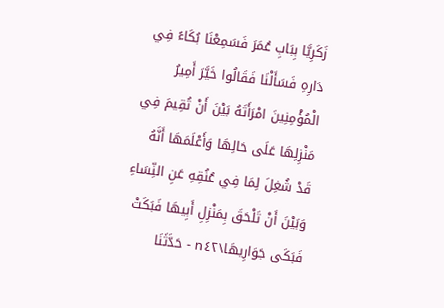زَكَرِيَّا بِبَابِ عُمَرَ فَسَمِعْنَا بُكَاءً فِي دَارِهِ فَسَأَلْنَا فَقَالُوا خَيَّرَ أَمِيرُ الْمُؤْمِنِينَ امْرَأَتَهُ بَيْنَ أَنْ تُقِيمَ فِي مَنْزِلِهَا عَلَى حَالِهَا وَأَعْلَمَهَا أَنَّهُ قَدْ شُغِلَ لِمَا فِي عُنُقِهِ عَنِ النِّسَاءِ وَبَيْنَ أَنْ تَلْحَقَ بِمَنْزِلِ أَبِيهَا فَبَكَتْ فَبَكَى جَوَارِيهَا\n٤٢ - حَدَّثَنَا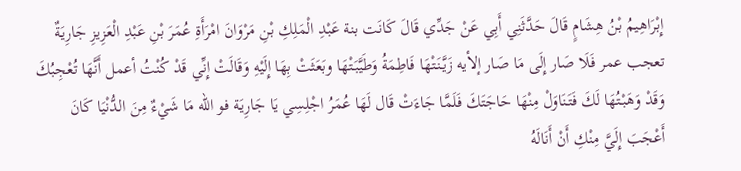إِبْرَاهِيمُ بْنُ هِشَامٍ قَالَ حَدَّثَنِي أَبِي عَنْ جَدِّي قَالَ كَانَت بنة عَبْدِ الْمَلِكِ بْنِ مَرْوَانَ امْرَأَةِ عُمَرَ بْنِ عَبْدِ الْعَزِيزِ جَارِيَةٌ تعجب عمر فَلَا صَار إِلَى مَا صَار إلأيه زَيَّنَتْهَا فَاطِمَةُ وَطَيَّبَتْهَا وبَعَثَتْ بِهَا إِلَيْهِ وَقَالَتْ إِنِّي قَدْ كُنْتُ أعمل أَنَّهَا تُعْجِبُكَ وَقَدْ وَهَبْتُهَا لَكَ فَتَنَاوَلْ مِنْهَا حَاجَتَكَ فَلَمَّا جَاءَتْ قَال لَهَا عُمَرُ اجْلِسِي يَا جَارِيَة فو الله مَا شَيْءٌ مِنَ الدُّنْيَا كَانَ أَعْجَبَ إِلَيَّ مِنْكِ أَنْ أَنَالَهُ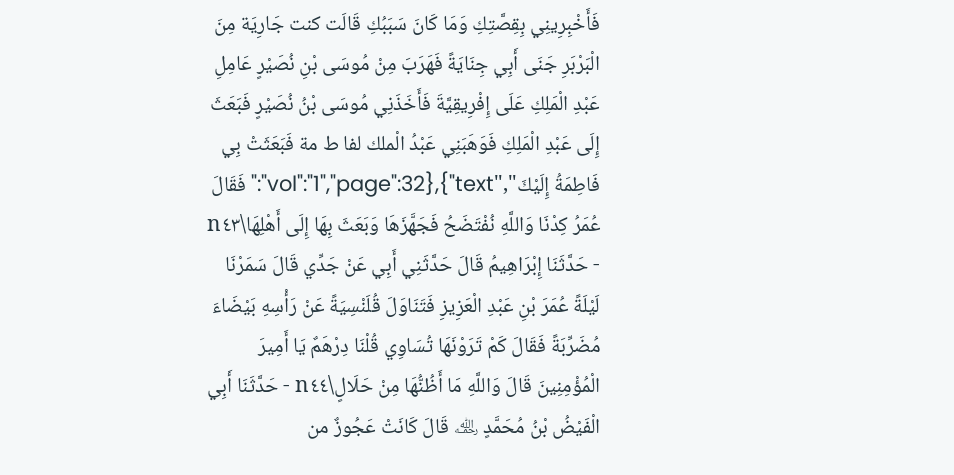فَأَخْبِرِينِي بِقِصَّتِكِ وَمَا كَانَ سَبَبُكِ قَالَت كنت جَارِيَة مِنَ الْبَرْبَرِ جَنَى أَبِي جِنَايَةً فَهَرَبَ مِنْ مُوسَى بْنِ نُصَيْرٍ عَامِلِ عَبْدِ الْمَلِكِ عَلَى إِفْرِيقِيَّةَ فَأَخَذَنِي مُوسَى بْنُ نُصَيْرٍ فَبَعَثَ إِلَى عَبْدِ الْمَلِكِ فَوَهَبَنِي عَبْدُ الْملك لفا ط مة فَبَعَثَتْ بِي فَاطِمَةُ إِلَيْكَ","vol":"1","page":32},{"text":"فَقَالَ عُمَرُ كِدْنَا وَاللَّهِ نُفْتَضَحُ فَجَهَّزَهَا وَبَعَثَ بِهَا إِلَى أَهْلِهَا\n٤٣ - حَدَّثَنَا إِبْرَاهِيمُ قَالَ حَدَّثَنِي أَبِي عَنْ جَدِّي قَالَ سَمَرْنَا لَيْلَةً عُمَرَ بْنِ عَبْدِ الْعَزِيزِ فَتَنَاوَلَ قُلَنْسِيَةً عَنْ رَأْسِهِ بَيْضَاءَ مُضَرِّبَةً فَقَالَ كَمْ تَرَوْنَهَا تُسَاوِي قُلْنَا دِرْهَمٌ يَا أَمِيرَ الْمُؤْمِنِينَ قَالَ وَاللَّهِ مَا أَظُنُّهَا مِنْ حَلَالٍ\n٤٤ - حَدَّثَنَا أَبِي الْفَيْضُ بْنُ مُحَمَّدٍ ﵀ قَالَ كَانَتْ عَجُوزٌ من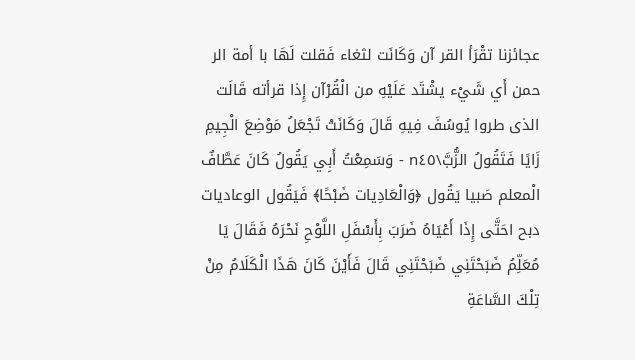عجائزنا تقْرَأ القر آن وَكَانَت لثغاء فَقلت لَهَا با أمة الر حمن أَي شَيْء يشْتَد عَلَيْهِ من الْقُرْآن إِذا قرأته قَالَت الذى طروا يُوسُفَ فِيهِ قَالَ وَكَانَتْ تَجْعَلُ مَوْضِعَ الْجِيمِ زَايًا فَتَقُولُ الزُّبَّ\n٤٥ - وَسَمِعْتُ أَبِي يَقُولُ كَانَ عَطَّافٌ الْمعلم صَبيا يَقُول ﴿وَالْعَادِيات ضَبْحًا﴾ فَيَقُول الوعاديات دبح احَتَّى إِذَا أَعْيَاهُ ضَرَبَ بِأَسْفَلِ اللَّوْحِ نَحْرَهُ فَقَالَ يَا مُعَلِّمُ ضَبَحْتَنِي ضَبَحْتَنِي قَالَ فَأَيْنَ كَانَ هَذَا الْكَلَامُ مِنْ تِلْكَ السَّاعَةِ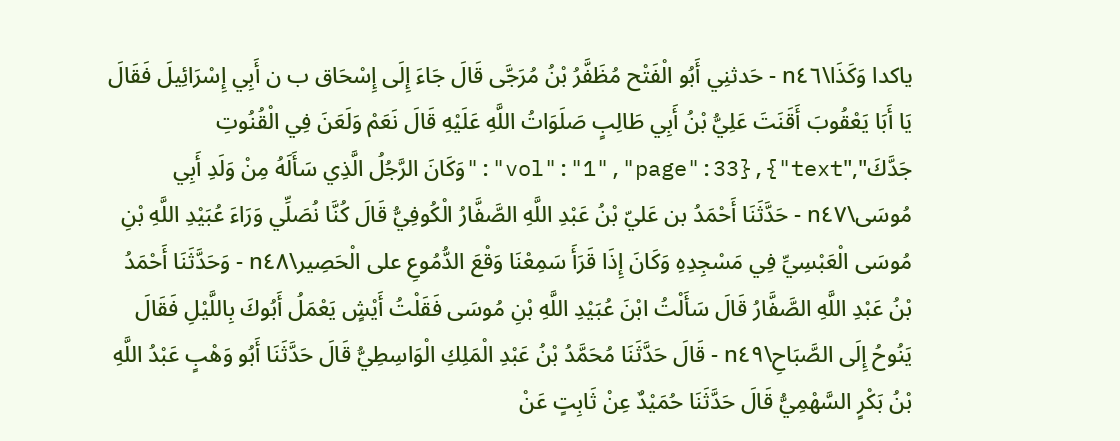ياكدا وَكَذَا\n٤٦ - حَدثنِي أَبُو الْفَتْح مُظَفَّرُ بْنُ مُرَجَّى قَالَ جَاءَ إِلَى إِسْحَاق ب ن أَبِي إِسْرَائِيلَ فَقَالَ يَا أَبَا يَعْقُوبَ أَقَنَتَ عَلِيُّ بْنُ أَبِي طَالِبٍ صَلَوَاتُ اللَّهِ عَلَيْهِ قَالَ نَعَمْ وَلَعَنَ فِي الْقُنُوتِ جَدَّكَ","vol":"1","page":33},{"text":"وَكَانَ الرَّجُلُ الَّذِي سَأَلَهُ مِنْ وَلَدِ أَبِي مُوسَى\n٤٧ - حَدَّثَنَا أَحْمَدُ بن عَليّ بْنُ عَبْدِ اللَّهِ الصَّفَّارُ الْكُوفِيُّ قَالَ كُنَّا نُصَلِّي وَرَاءَ عُبَيْدِ اللَّهِ بْنِ مُوسَى الْعَبْسِيِّ فِي مَسْجِدِهِ وَكَانَ إِذَا قَرَأَ سَمِعْنَا وَقْعَ الدُّمُوعِ على الْحَصِير\n٤٨ - وَحَدَّثَنَا أَحْمَدُ بْنُ عَبْدِ اللَّهِ الصَّفَّارُ قَالَ سَأَلْتُ ابْنَ عُبَيْدِ اللَّهِ بْنِ مُوسَى فَقَلْتُ أَيْشٍ يَعْمَلُ أَبُوكَ بِاللَّيْلِ فَقَالَ يَنُوحُ إِلَى الصَّبَاحِ\n٤٩ - قَالَ حَدَّثَنَا مُحَمَّدُ بْنُ عَبْدِ الْمَلِكِ الْوَاسِطِيُّ قَالَ حَدَّثَنَا أَبُو وَهْبٍ عَبْدُ اللَّهِ بْنُ بَكْرٍ السَّهْمِيُّ قَالَ حَدَّثَنَا حُمَيْدٌ عِنْ ثَابِتٍ عَنْ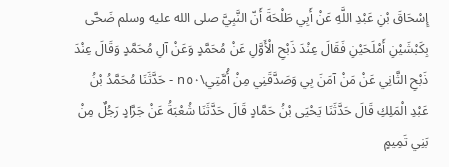إِسْحَاقَ بْنِ عَبْدِ اللَّهِ عَنْ أَبِي طَلْحَةَ أَنّ النَّبِيَّ صلى الله عليه وسلم ضَحَّى بِكَبْشَيْنِ أَمْلَحَيْنِ فَقَالَ عِنْدَ ذَبْحِ الْأَوَّلِ عَنْ مُحَمَّدٍ وَعَنْ آلِ مُحَمَّدٍ وَقَالَ عِنْدَ ذَبْحِ الثَّانِي عَنْ مَنْ آمَنَ بِي وَصَدَّقَنِي مِنْ أُمَّتِي\n٥٠ - حَدَّثَنَا مُحَمَّدُ بْنُ عَبْدِ الْمَلِكِ قَالَ حَدَّثَنَا يَحْيَى بْنُ حَمَّادٍ قَالَ حَدَّثَنَا شُعْبَةُ عَنْ جَرَّادٍ رَجُلٌ مِنْ بَنِي تَمِيمٍ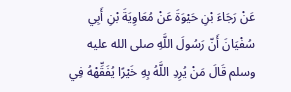عَنْ رَجَاءَ بْنِ حَيْوَةَ عَنْ مُعَاوِيَةَ بْنِ أَبِي سُفْيَانَ أَنّ رَسُولَ اللَّهِ صلى الله عليه وسلم قَالَ مَنْ يُرِدِ اللَّهُ بِهِ خَيْرًا يُفَقِّهْهُ فِي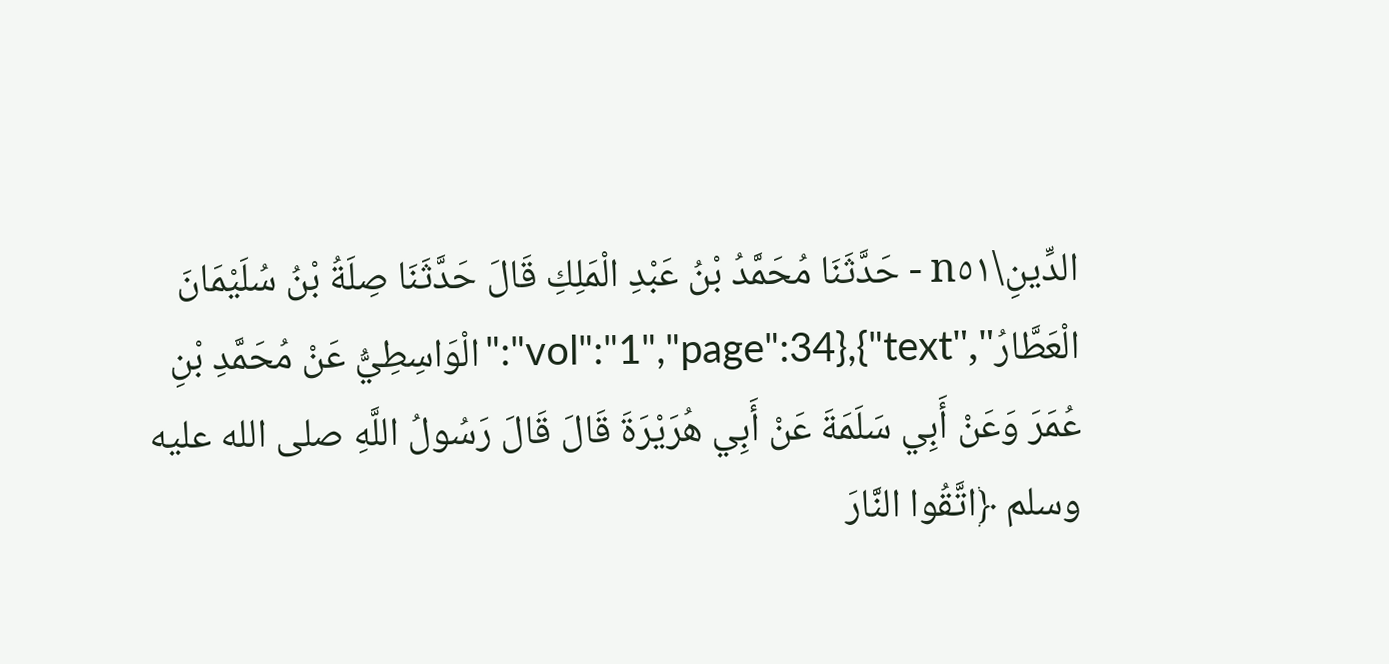الدِّينِ\n٥١ - حَدَّثَنَا مُحَمَّدُ بْنُ عَبْدِ الْمَلِكِ قَالَ حَدَّثَنَا صِلَةُ بْنُ سُلَيْمَانَ الْعَطَّارُ","vol":"1","page":34},{"text":"الْوَاسِطِيُّ عَنْ مُحَمَّدِ بْنِ عُمَرَ وَعَنْ أَبِي سَلَمَةَ عَنْ أَبِي هُرَيْرَةَ قَالَ قَالَ رَسُولُ اللَّهِ صلى الله عليه وسلم ﴿اتَّقُوا النَّارَ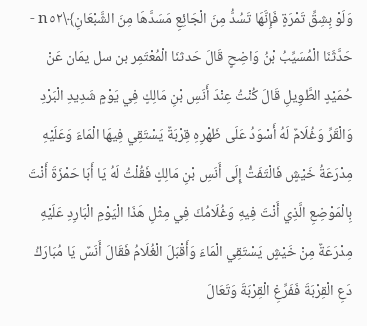وَلَوْ بِشِقِّ تَمْرَةٍ فَإِنَّهَا تَسُدُّ مِنَ الْجَائِعِ مَسَدَّهَا مِنَ الشَّبْعَانِ﴾\n٥٢ - حَدَّثَنَا الْمُسَيِّبُ بْنُ وَاضِحٍ قَالَ حَدثنَا الْمُعْتَمِر بن سل يمَان عَنْ حُمَيْدٍ الطَّوِيلِ قَالَ كُنْتُ عِنْدَ أَنَسِ بْنِ مَالِكٍ فِي يَوْمٍ شَدِيدِ الْبَرْدِ وَالْقَرِّ وَغُلَامٌ لَهُ أَسْوَدُ عَلَى ظَهْرِهِ قِرْبَةٌ يَسْتَقِي فِيهَا الْمَاءَ وَعَلَيْهِ مِدْرَعَةُ خَيْشٍ فَالْتَفَتُّ إِلَى أَنَسِ بْنِ مَالِكٍ فَقُلْتُ لَهُ يَا أَبَا حَمْزَةَ أَنْتَ بِالْمَوْضِعِ الَّذِي أَنْتَ فِيهِ وَغُلَامُكَ فِي مِثْلِ هَذَا الْيَوْمِ الْبَارِدِ عَلَيْهِ مِدْرَعَةٌ مِنْ خَيْشٍ يَسْتَقِي الْمَاءَ وَأَقْبَلَ الْغُلَامُ فَقَالَ أَنَسٌ يَا مُبَارَكُ دَعِ الْقِرْبَةَ فَفَرِّغِ الْقِرْبَةَ وَتَعَالَ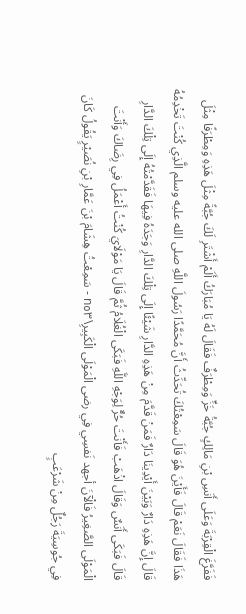فَفَرَّغَ الْقِرْبَةَ وَعَلَى أَنَسِ بْنِ مَالِكٍ جُبَّةُ خَزٍّ وَمِطْرَفٌ فَقَالَ لَهُ يَا مُبَارَكُ أَلَمْ أَشْتَرِ لَكَ جُبَّةً مِثْلَ هَذِهِ وَمِطْرَفًا مِثْلَ هَذَا فَقَالَ نَعَمْ قَالَ فَأَيْنَ هُوَ قَالَ سَمِعْتُكَ تُحَدِّثُ أَنَّ مُحَمَّدًا رَسُولَ اللَّهِ صلى الله عليه وسلم الَّذِي كُنْتَ تَخْدِمُهُ قَالَ إِنَّ هَذِهِ دَارٌ وَبَيْنَ أَيْدِينَا دَارٌ فَمَنْ قَدَّمَ مِنْ هَذِهِ الدَّارِ شَيْئًا إِلَى تِلْكَ الدَّارِ وَجَدَهُ فِيهَا فَقَدَّمْتُهُ إِلَى تِلْكَ الدَّارِ قَالَ فَبَكَى أَنَسٌ وَقَالَ اذْهَبْ فَأَنْتَ حُرٌّ لِوَجْهِ اللَّهِ فَبَكَى الْغُلَامُ ثُمَّ قَالَ يَا مَوْلَايَ كُنْتُ أَعْمَلُ فِي رِضَاكَ وَأَنْتَ الْمَوْلَى الصَّغِيرُ فَالْآنَ أجهد نَفسِي فِي رضى الْمَوْلَى الْكَبِيرِ\n٥٣ - سَمِعْتُ هِشَامَ بْنَ عَمَّارِ بْنِ نُصَيْرٍ يَقُولُ كَانَ فِي جُوسِيَةَ رَجُلٌ مِنْ شَرْعَبٍ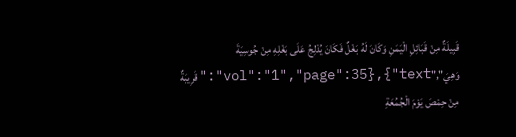قَبِيلَةٌ مِنْ قَبَائِلِ الْيَمَنِ وَكَانَ لَهُ بَغْلٌ فَكَانَ يُدْلِجُ عَلَى بَغْلِهِ مِنْ جُوسِيَةَ وَهِيَ","vol":"1","page":35},{"text":"قَرِيبَةٌ مِنْ حِمْصَ يَوْمَ الْجُمُعَةِ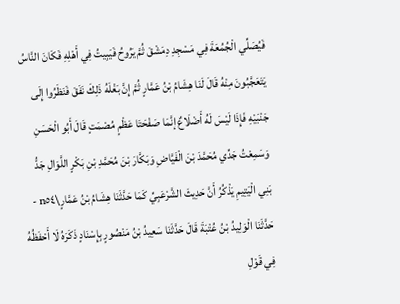فَيُصَلِّي الْجُمُعَةَ فِي مَسْجِدِ دِمَشْقَ ثُمَّ يَرُوحُ فَيَبِيتُ فِي أَهْلِهِ فَكَانَ النَّاسُ يَتَعَجَّبُونَ مِنْهُ قَالَ لَنَا هِشَامُ بْنُ عَمَّارٍ ثُمَّ إِنَّ بَغْلَهُ ذَلِكَ نَفَقَ فَنَظَرُوا إِلَى جَنْبَيْهِ فَإِذَا لَيْسَ لَهُ أَضْلَاعٌ إنَّمَا صَفْحَتَا عَظْمٍ مُصْمَتٍ قَالَ أَبُو الْحَسَنِ وَسَمِعْتُ جَدِّي مُحَمَّدَ بْنَ الْفَيَّاضِ وَبَكَّارَ بْنَ مُحَمَّدِ بْنِ بَكْرٍ اللَّوَالِ جَدُّ بَنِي الْيَتِيمِ يَذْكُرُ أَنَّ حَدِيثَ الشَّرْعَبِيِّ كَمَا حَدَّثَنَا هِشَامُ بْنُ عَمَّارٍ\n٥٤ - حَدَّثَنَا الْوَلِيدُ بْنُ عُتْبَةَ قَالَ حَدَّثَنَا سَعِيدُ بْنُ مَنْصُورٍ بِإِسْنَادٍ ذَكَرَهُ لَا أَحْفَظُهُ فِي قَوْلِ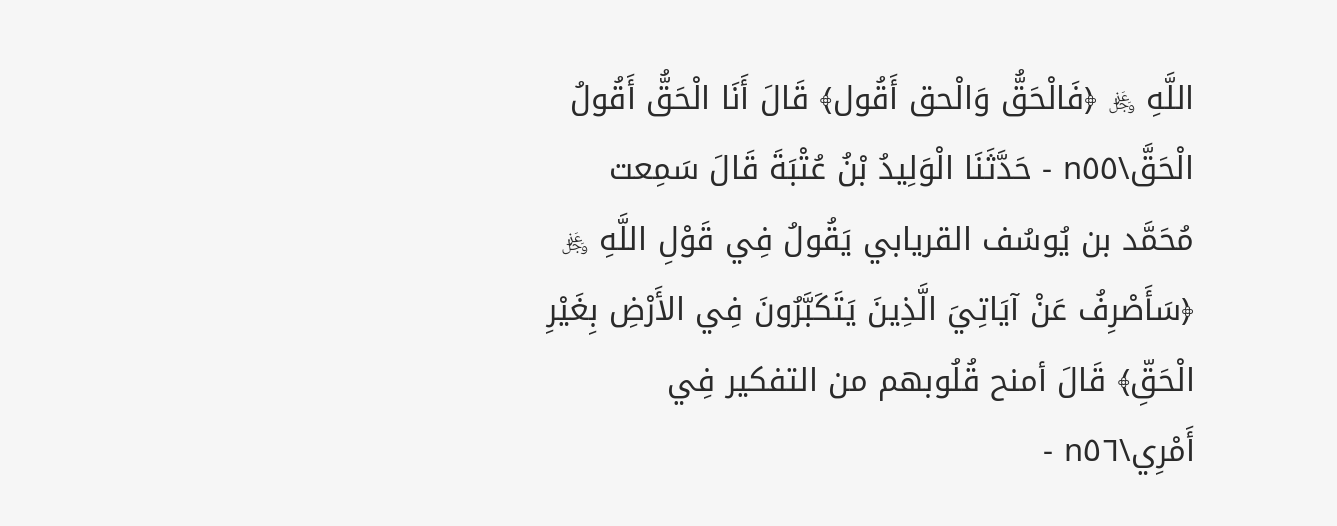اللَّهِ ﷿ ﴿فَالْحَقُّ وَالْحق أَقُول﴾ قَالَ أَنَا الْحَقُّ أَقُولُ الْحَقَّ\n٥٥ - حَدَّثَنَا الْوَلِيدُ بْنُ عُتْبَةَ قَالَ سَمِعت مُحَمَّد بن يُوسُف القريابي يَقُولُ فِي قَوْلِ اللَّهِ ﷿ ﴿سَأَصْرِفُ عَنْ آيَاتِيَ الَّذِينَ يَتَكَبَّرُونَ فِي الأَرْضِ بِغَيْرِ الْحَقِّ﴾ قَالَ أمنح قُلُوبهم من التفكير فِي أَمْرِي\n٥٦ -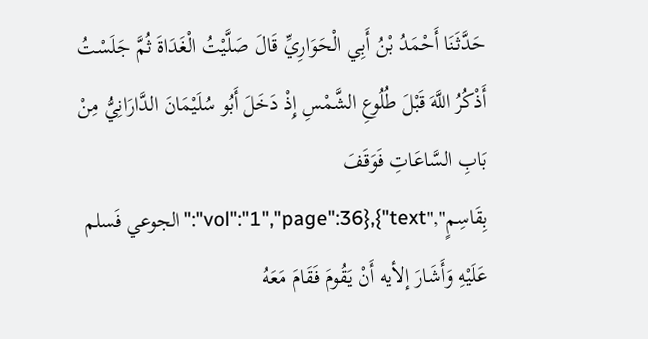حَدَّثَنَا أَحْمَدُ بْنُ أَبِي الْحَوَارِيِّ قَالَ صَلَّيْتُ الْغَدَاةَ ثُمَّ جَلَسْتُ أَذْكُرُ اللَّهَ قَبْلَ طُلُوعِ الشَّمْسِ إِذْ دَخَلَ أَبُو سُلَيْمَانَ الدَّارَانِيُّ مِنْ بَابِ السَّاعَاتِ فَوَقَفَ بِقَاسِمٍ","vol":"1","page":36},{"text":"الجوعي فَسلم عَلَيْهِ وَأَشَارَ إلأيه أَنْ يَقُومَ فَقَامَ مَعَهُ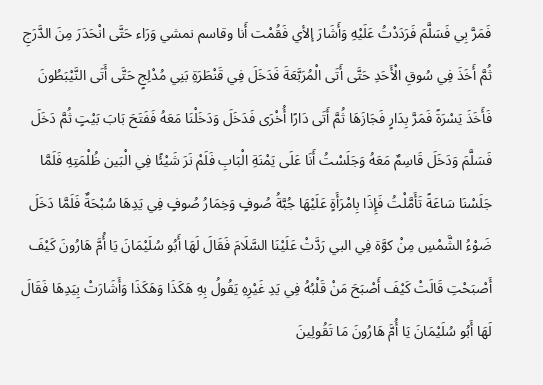فَمَرَّ بِي فَسَلَّمَ فَرَدَدْتُ عَلَيْهِ وَأَشَارَ إلأي فَقُمْت أَنا وقاسم نمشي وَرَاء حَتَّى انْحَدَرَ مِنَ الدَّرَجِ ثُمَّ أَخَذَ فِي سُوقِ الْأَحَدِ حَتَّى أَتَى الْمُرَبَّعَةَ فَدَخَلَ فِي قَنْطَرَةِ بَنِي مُدْلِجٍ حَتَّى أَتَى النَّيْبَطُونَ فَأَخَذَ يَسْرَةً فَمَرَّ بِدَارٍ فَجَازَهَا ثُمَّ أَتَى دَارًا أُخْرَى فَدَخَلَ وَدَخَلْنَا مَعَهُ فَفَتَحَ بَابَ بَيْتٍ ثُمَّ دَخَلَ فَسَلَّمَ وَدَخَلَ قَاسِمٌ مَعَهُ وَجَلَسْتُ أَنَا عَلَى يَمْنَةِ الْبَابِ فَلَمْ نَرَ شَيْئًا فِي الْبَين ظُلْمَتِهِ فَلَمَّا جَلَسْنَا سَاعَةً تَأَمَّلْتُ فَإِذَا بِامْرَأَةٍ عَلَيْهَا جُبَّةُ صُوفٍ وَخِمَارُ صُوفٍ فِي يَدِهَا سُبْحَةٌ فَلَمَّا دَخَلَ ضَوْءُ الشَّمْسِ مِنْ كوَّة فِي البي رَدَّتْ عَلَيْنَا السَّلَامَ فَقَالَ لَهَا أَبُو سُلَيْمَانَ يَا أُمَّ هَارُونَ كَيْفَ أَصْبَحْتِ قَالَتْ كَيْفَ أَصْبَحَ مَنْ قَلْبُهُ فِي يَدِ غَيْرِهِ يَقُولُ بِهِ هَكَذَا وَهَكَذَا وَأَشَارَتْ بِيَدِهَا فَقَالَ لَهَا أَبُو سُلَيْمَانَ يَا أُمَّ هَارُونَ مَا تَقُولِينَ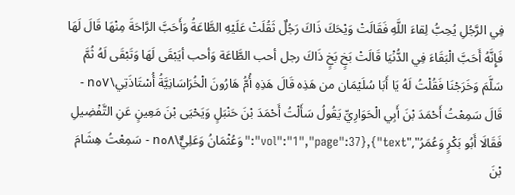فِي الرَّجُلِ يُحِبُّ لِقاءَ اللَّهِ فَقَالَتْ وَيْحَكَ ذَاكَ رَجُلٌ ثَقُلَتْ عَلَيْهِ الطَّاعَةُ وَأَحَبَّ الرَّاحَةَ مِنْهَا قَالَ لَهَا فَإِنَّهُ أَحَبَّ الْبَقَاءَ فِي الدُّنْيَا قَالَتْ بَخٍ بَخٍ ذَاكَ رجل أحب الطَّاعَة وَأحب أيَبْقَى لَهَا وَتَبْقَى لَهُ ثُمَّ سَلَّمَ وَخَرَجْنَا فَقُلْتُ لَهُ يَا أَبَا سُلَيْمَان من هَذِه قَالَ هَذِهِ أُمُّ هَارُونَ الْخُرَاسَانِيَّةُ أُسْتَاذَتِي\n٥٧ - قَالَ سَمِعْتُ أَحْمَدَ بْنَ أَبِي الْحَوَارِيِّ يَقُولُ سَأَلْتُ أَحْمَدَ بْنَ حَنْبَلٍ وَيَحْيَى بْنَ مَعِينٍ عَنِ التَّفْضِيلِ فَقَالَا أَبُو بَكْرٍ وَعُمَرُ","vol":"1","page":37},{"text":"وَعُثْمَانُ وَعَلِيٌّ\n٥٨ - سَمِعْتُ هِشَامَ بْنَ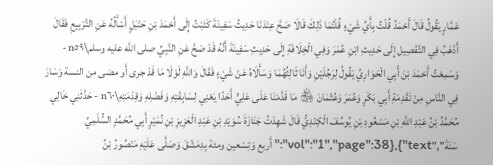عَمَّارٍ يَقُولُ قَالَ أَحْمَدُ قُلْتُ بِأَيِّ شَيْءٍ قُلْتُمَا ذَلِكَ قَالَا صَحَّ عِنْدَنَا حَدِيثُ سَفِينَةَ كَتَبْتُ إِلَى أَحْمَدَ بْنِ حَنْبَلٍ أَسْأَلُهُ عَنِ التَّرْبِيعِ فَقَالَ أَذْهَبُ فِي التَّفْصِيل إِلَى حَدِيثِ ابْنِ عُمَرَ وَفِي الْخِلَافَةِ إِلَى حَدِيثِ سَفِينَةَ أَنَّهُ قَدْ صَحَّ عَنِ النَّبِيِّ صلى الله عليه وسلم\n٥٩ - وَسَمِعْتُ أَحْمَدَ بْنَ أَبِي الْحَوَارِيِّ يَقُولُ لِرَجُلَيْنِ وَأَنَا ثَالِثُهُمَا وَسَأَلَاهُ عَنْ شَيْءٍ فَقَالَ وَاللَّهِ لَوْلَا مَا قَدْ جرى أَو مضى من النسة وَسَارَ فِي النَّاسِ مِنْ تَقْدِمَةِ أَبِي بَكْرٍ وَعُمَرَ وَعُثْمَانَ ﵃ مَا قَدَّمْنَا عَلَى عَلِيٍّ أَحَدًا يَعْنِي لِسَابِقَتِهِ وَفَضْلِهِ وَقِدْمَتِهِ\n٦٠ - حَدَّثَنِي خَالِي مُحَمَّدُ بْنُ عَبْدِ اللَّهِ بْنِ مَسْعُودِ بْنِ يُوسُفَ الْكِنْدِيُّ قَالَ شَهِدْتُ جَنَازَةَ سُوَيْدِ بْنِ عَبْدِ الْعَزِيزِ بْنِ نُمَيْرٍ أَبِي مُحَمَّدٍ السُّلَمِيِّ سَنَةَ","vol":"1","page":38},{"text":"أَربع وَتِسْعين ومئة بِدِمَشْقَ وَصَلَّى عَلَيْهِ مَنْصُورُ بْنُ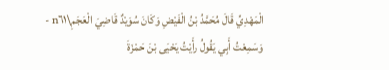الْمَهْدِيِّ قَالَ مُحَمَّدُ بْنُ الْفَيْضِ وَكَانَ سُوَيْدٌ قَاضِيَ الْعَجَمِ\n٦١ - وَسَمِعْتُ أَبِي يَقُولُ رأَيْتُ يَحْيَى بْنَ حَمْزَةَ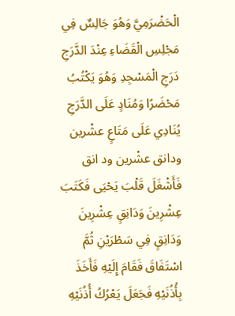الْحَضْرَمِيَّ وَهُوَ جَالِسٌ فِي مَجْلِسِ الْقَضَاءِ عِنْدَ الدَّرَجِ دَرَجِ الْمَسْجِدِ وَهُوَ يَكْتُبُ مَحْضَرًا وَمُنَادٍ عَلَى الدَّرَجِ يُنَادِي عَلَى مَتَاعٍ عشْرين ودانق عشْرين ود انق فَأَشْغَلَ قَلْبَ يَحْيَى فَكَتَبَ عِشْرِينَ وَدَانِقٍ عِشْرِينَ وَدَانِقٍ فِي سَطْرَيْنِ ثُمَّ اسْتَفَاقَ فَقَامَ إِلَيْهِ فَأَخَذَ بِأُذُنَيْهِ فَجَعَلَ يَعْرُكُ أُذُنَيْهِ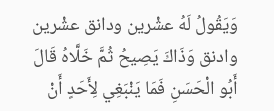وَيَقُولُ لَهُ عشْرين ودانق عشْرين وادنق وَذَاكَ يَصِيحُ ثُمَّ خَلَّاهُ قَالَ أَبُو الْحَسَنِ فَمَا يَنْبَغِي لِأَحَدٍ أَنْ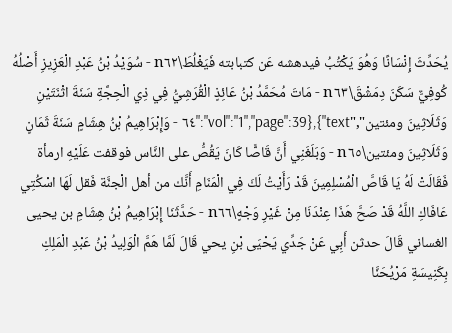يُحَدِّثَ إِنْسَانًا وَهُوَ يَكْتُبُ فيدهشه عَن كتبابته فَيَغْلُطَ\n٦٢ - سُوَيْدُ بْنُ عَبْدِ الْعَزِيزِ أَصْلُهُ كُوفِيٌّ سَكَنَ دِمَشْقَ\n٦٣ - مَاتَ مُحَمَّدُ بْنُ عَائِذٍ الْقُرَشِيُّ فِي ذِي الْحِجَّةِ سَنَةَ اثْنَتَيْنِ وَثَلَاثِينَ ومئتين","vol":"1","page":39},{"text":"٦٤ - وَإِبْرَاهِيمُ بْنُ هِشَامٍ سَنَةَ ثَمَانٍ وَثَلَاثِينَ ومئتين\n٦٥ - وَبَلَغَنِي أَنَّ قَاصًّا كَانَ يَقُصُّ على النَّاس فوقفت عَلَيْهِ ارمأة فَقَالَتْ لَهُ يَا قَاصَّ الْمُسْلِمِينَ قَدْ رَأَيْتُ لَكَ فِي الْمَنَامِ أَنَّك من أهل الْجنَّة فَقل لَهَا اسْكُتِي عَافَاكِ اللَّهُ قَدْ صَحَّ هَذَا عِنْدَنَا مِنْ غَيْرِ وَجْهٍ\n٦٦ - حَدَّثَنَا إِبْرَاهِيمُ بْنُ هِشَامِ بن يحيى الغساني قَالَ حدثن أَبِي عَنْ جَدِّي يَحْيَى بْنِ يحي قَالَ لَمَّا هَمَّ الْوَلِيدُ بْنُ عَبْدِ الْمَلِكِ بِكَنِيسَةِ مَرْيُحَنَّا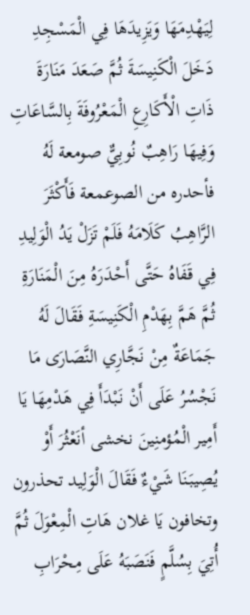لِيَهْدِمَهَا وَيَزِيدَهَا فِي الْمَسْجِدِ دَخَلَ الْكَنِيسَةَ ثُمَّ صَعَدَ مَنَارَةَ ذَاتِ الْأَكَارِعِ الْمَعْرُوفَةَ بِالسَّاعَاتِ وَفِيهَا رَاهِبٌ نُوبِيٌّ صومعة لَهُ فأحدره من الصوعمعة فَأَكْثَرَ الرَّاهِبُ كَلَامَهُ فَلَمْ تَزَلْ يَدُ الْوَلِيدِ فِي قَفَاهُ حَتَّى أَحْدَرَهُ مِنَ الْمَنَارَةِ ثُمَّ هَمَّ بِهَدْمِ الْكَنِيسَةِ فَقَالَ لَهُ جَمَاعَةٌ مِنْ نَجَّارِي النَّصَارَى مَا نَجْسُرُ عَلَى أَنْ نَبْدَأَ فِي هَدْمِهَا يَا أَمِير الْمُؤمنِينَ نخشى أنَعْثُرَ أَوْ يُصِيبَنَا شَيْءٌ فَقَالَ الْوَلِيد تحذرون وتخافون يَا غلان هَاتِ الْمِعْوَلَ ثُمَّ أُتِيَ بِسُلَّمٍ فَنَصَبَهُ عَلَى مِحْرَابِ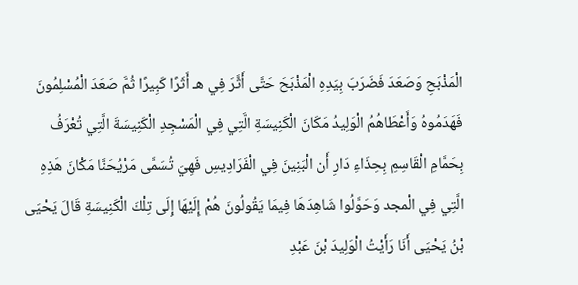الْمَذْبَحِ وَصَعَدَ فَضَرَبَ بِيَدِهِ الْمَذْبَحَ حَتَّى أَثَّرَ فِي هـ أَثَرًا كَبِيرًا ثُمَّ صَعَدَ الْمُسْلِمُونَ فَهَدَمُوهُ وَأَعْطَاهُمُ الْوَلِيدُ مَكَانَ الْكَنِيسَةِ الَّتِي فِي الْمَسْجِدِ الْكَنِيسَةَ الَّتِي تُعْرَفُ بِحَمَّامِ الْقَاسِمِ بِحِذَاءِ دَارِ أَن الْبَنِينَ فِي الْفَرَادِيسِ فَهِيَ تُسَمَّى مَرْيُحَنَّا مَكْانَ هَذِهِ الَّتِي فِي الْمجد وَحَوَّلُوا شَاهِدَهَا فِيمَا يَقُولُونَ هُمْ إِلَيْهَا إِلَى تِلْكَ الْكَنِيسَةِ قَالَ يَحْيَى بْنُ يَحْيَى أَنَا رَأَيْتُ الْوَلِيدَ بْنَ عَبْدِ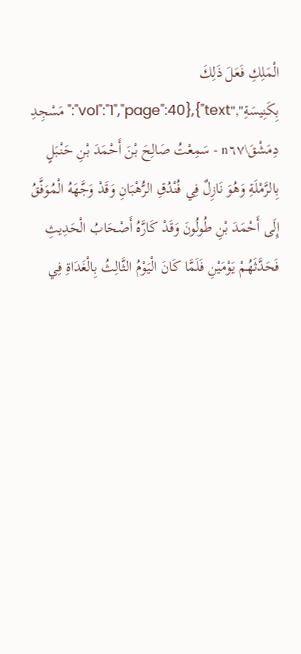الْمَلِكِ فَعَلَ ذَلِكَ بِكَنِيسَةِ","vol":"1","page":40},{"text":"مَسْجِدِ دِمَشْقَ\n٦٧ - سَمِعْتُ صَالِحَ بْنَ أَحْمَدَ بْنِ حَنْبَلٍ بِالرَّمْلَةِ وَهُوَ نَازِلٌ فِي فُنْدُقِ الرُّهْبَانِ وَقَدْ وَجَّهَهُ الْمُوَفَّقُ إِلَى أَحْمَدَ بْنِ طُولُونَ وَقَدْ كَارَّهُ أَصْحَابُ الْحَدِيثِ فَحَدَّثَهُمْ يَوْمَيْنِ فَلَمَّا كَانَ الْيَوْمُ الثَّالِثُ بِالْغَدَاةِ فِي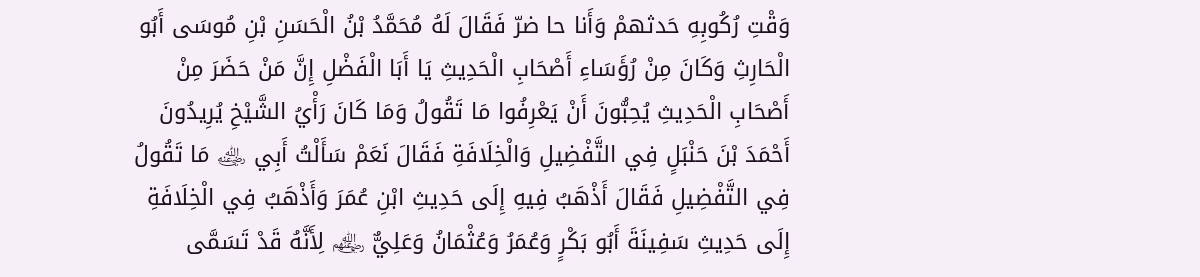وَقْتِ رُكُوبِهِ حَدثهمْ وَأَنا حا ضرّ فَقَالَ لَهُ مُحَمَّدُ بْنُ الْحَسَنِ بْنِ مُوسَى أَبُو الْحَارِثِ وَكَانَ مِنْ رُؤَسَاءِ أَصْحَابِ الْحَدِيثِ يَا أَبَا الْفَضْلِ إِنَّ مَنْ حَضَرَ مِنْ أَصْحَابِ الْحَدِيثِ يُحِبُّونَ أَنْ يَعْرِفُوا مَا تَقُولُ وَمَا كَانَ رَأْيُ الشَّيْخِ يُرِيدُونَ أَحْمَدَ بْنَ حَنْبَلٍ فِي التَّفْضِيلِ وَالْخِلَافَةِ فَقَالَ نَعَمْ سَأَلْتُ أَبِي ﵁ مَا تَقُولُ فِي التَّفْضِيلِ فَقَالَ أَذْهَبُ فِيهِ إِلَى حَدِيثِ ابْنِ عُمَرَ وَأَذْهَبُ فِي الْخِلَافَةِ إِلَى حَدِيثِ سَفِينَةَ أَبُو بَكْرٍ وَعُمَرُ وَعُثْمَانُ وَعَلِيٌّ ﵃ لِأَنَّهُ قَدْ تَسَمَّى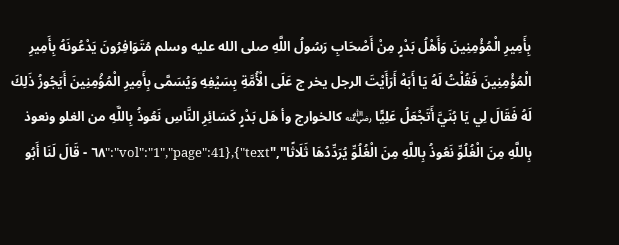بِأَمِيرِ الْمُؤْمِنِينَ وَأَهْلُ بَدْرٍ مِنْ أَصْحَابِ رَسُولُ اللَّهِ صلى الله عليه وسلم مُتَوَافِرُونَ يَدْعُونَهُ بِأَمِيرِ الْمُؤْمِنِينَ فَقُلْتُ لَهُ يَا أَبَهْ أَرَأَيْتَ الرجل يخر ج عَلَى الْأُمَّةِ بِسَيْفِهِ وَيُسَمَّى بِأَمِيرِ الْمُؤْمِنِينَ أَيَجُوزُ ذَلِكَ لَهُ فَقَالَ لِي يَا بُنَيَّ أَتَجْعَلُ عَلِيًّا ﵁ كالخوارج وأ هَل بَدْرٍ كَسَائِرِ النَّاسِ نَعُوذُ بِاللَّهِ من الغلو ونعوذ بِاللَّهِ مِنَ الْغُلُوِّ نَعُوذُ بِاللَّهِ مِنَ الْغُلُوِّ يُرَدِّدُهَا ثَلَاثًا","vol":"1","page":41},{"text":"٦٨ - قَالَ لَنَا أَبُو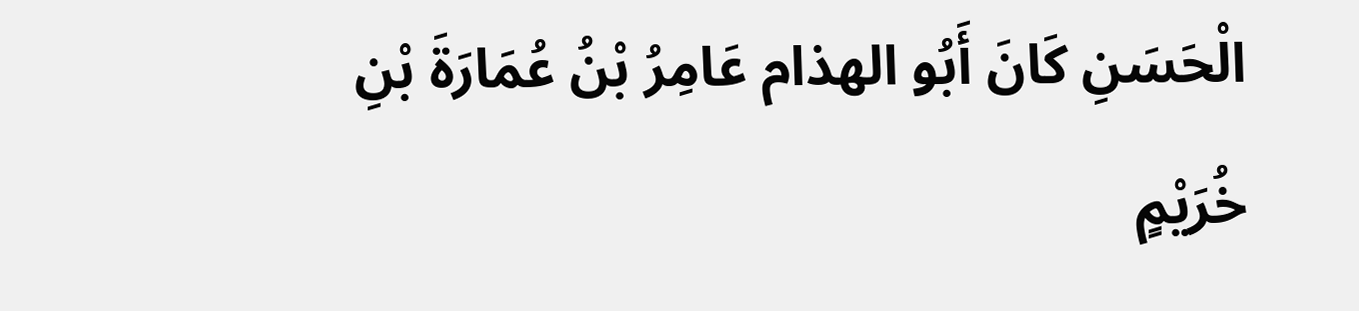الْحَسَنِ كَانَ أَبُو الهذام عَامِرُ بْنُ عُمَارَةَ بْنِ خُرَيْمٍ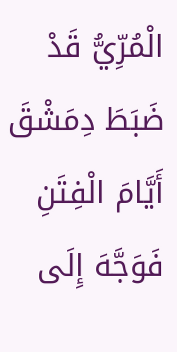الْمُرِّيُّ قَدْ ضَبَطَ دِمَشْقَ أَيَّامَ الْفِتَنِ فَوَجَّهَ إِلَى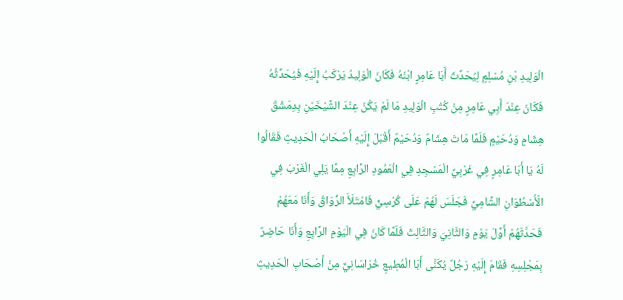الْوَلِيدِ بْنِ مُسْلِمٍ لِيُحَدِّثَ أَبَا عَامِرٍ ابْنَهُ فَكَانَ الْوَلِيدُ يَرْكَبُ إِلَيْهِ فَيُحَدِّثُهُ فَكَانَ عِنْدَ أَبِي عَامِرٍ مِنْ كُتُبِ الْوَلِيدِ مَا لَمْ يَكُنْ عِنْدَ الشَّيْخَيْنِ بِدِمَشْقَ هِشَامٍ وَدُحَيْمٍ فَلَمَّا مَاتَ هِشَامٌ وَدُحَيْمٌ أَقْبَلَ إِلَيْهِ أَصْحَابُ الْحَدِيثِ فَقَالُوا لَهُ يَا أَبَا عَامِرٍ فِي غَرْبِيِّ الْمَسْجِدِ فِي الْعَمُودِ الرَّابِعِ مِمَّا يَلِي الْغَرْبَ فِي الْأُسْطُوَانِ الشَّامِيِّ فَجَلَسَ لَهُمْ عَلَى كُرْسِيٍّ فَامْتَلَأَ الرُّوَاقُ وَأَنَا مَعَهُمْ فَحَدَّثَهُمْ أَوَّلَ يَوْمٍ وَالثَّانِيَ وَالثَّالِثَ فَلَمَّا كَانَ فِي الْيَوْمِ الرَّابِعِ وَأَنَا حَاضِرٌ بِمَجْلِسِهِ فَقَامَ إِلَيْهِ رَجُلٌ يُكَنَّى أَبَا الْمُطِيعِ خُرَاسَانِيٌّ مِنْ أَصْحَابِ الْحَدِيثِ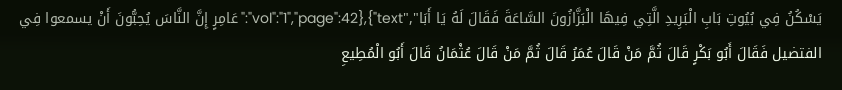يَسْكُنُ فِي بُيُوتِ بَابِ الْبَرِيدِ الَّتِي فِيهَا الْبَزَّازُونَ السَّاعَةَ فَقَالَ لَهُ يَا أَبَا","vol":"1","page":42},{"text":"عَامِرٍ إِنَّ النَّاسَ يُحِبُّونَ أَنْ يسمعوا فِي الفتضيل فَقَالَ أَبُو بَكْرٍ قَالَ ثُمَّ مَنْ قَالَ عُمَرُ قَالَ ثُمَّ مَنْ قَالَ عُثْمَانُ قَالَ أَبُو الْمُطِيعِ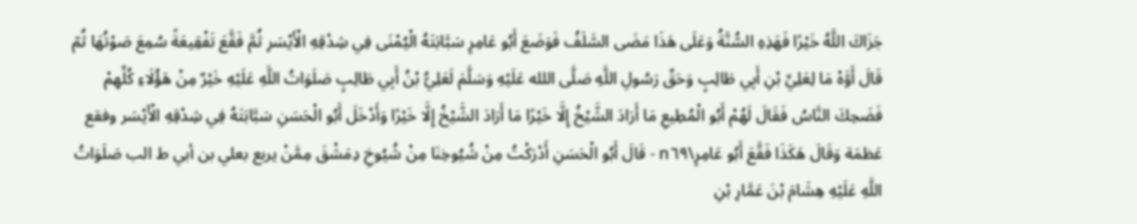جَزَاكَ اللَّهُ خَيْرًا فَهَذِهِ السُّنَّةُ وَعَلَى هَذَا مَضَى السَّلَفُ فَوَضَعَ أَبُو عَامِرٍ سَبَّابَتَهُ الْيُمْنَى فِي شِدْقِهِ الْأَيْسَرِ ثُمَّ فَقَّعَ تَفْقِيعَةً سُمِعَ صَوْتُهَا ثُمّ قَالَ أَوَّهْ مَا لِعَلِيِّ بْنِ أَبِي طَالِبٍ وَحَقِّ رَسُولِ اللَّهِ صَلَّى اللله عَلَيْهِ وَسَلَّمَ لَعَلِيُّ بْنُ أَبِي طَالِبٍ صَلَوَاتُ اللَّهِ عَلَيْهِ خَيْرٌ مِنْ هَؤُلَاءِ كُلِّهِمْ فَضَحِكَ النَّاسُ فَقَالَ لَهُمْ أَبُو الْمُطِيعِ مَا أَرَادَ الشَّيْخُ إِلَّا خَيْرًا مَا أَرَادَ الشَّيْخُ إِلَّا خَيْرًا وَأَدْخَلَ أَبُو الْحَسَنِ سَبَّابَتَهُ فِي شِدْقِهِ الْأَيْسَر وفقع عَظمَة وَقَالَ هَكَذَا فَقَّعَ أَبُو عَامِرٍ\n٦٩ - قَالَ أَبُو الْحَسَنِ أَدْرَكْتُ مِنْ شُيُوخِنَا مِنْ شُيُوخِ دِمَشْقَ مِمَّنْ يربع بعلي بن أبي ط الب صَلَوَاتُ اللَّهِ عَلَيْهِ هِشَامَ بْنَ عَمَّارِ بْنِ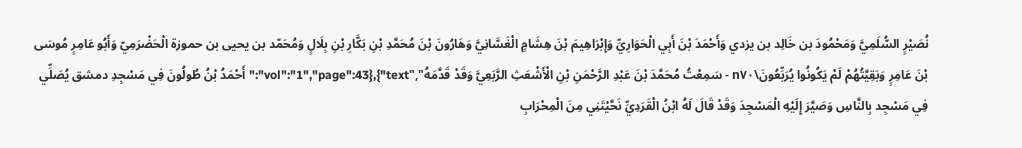نُصَيْرٍ السُّلَمِيَّ وَمَحْمُودَ بن خَالِد بن يزدي وَأَحْمَدَ بْنَ أَبِي الْحَوَارِيِّ وَإِبْرَاهِيمَ بْنَ هِشَامٍ الْغَسَّانِيَّ وَهَارُونَ بْنَ مُحَمَّدِ بْنِ بَكَّارِ بْنِ بِلَالٍ وَمُحَمّد بن يحيى بن حموزة الْحَضْرَمِيّ وَأَبُو عَامِرٍ مُوسَى بْنَ عَامِرٍ وَبَقِيَّتُهُمْ لَمْ يَكُونُوا يُرَبِّعُونَ\n٧٠ - سَمِعْتُ مُحَمَّدَ بْنَ عَبْدِ الرَّحْمَنِ بْنِ الْأَشْعَثِ الرَّبَعِيَّ وَقَدْ قَدَّمَهُ","vol":"1","page":43},{"text":"أَحْمَدُ بْنُ طُولُونَ فِي مَسْجِدِ دمشق يُصَلِّي فِي مَسْجِد بِالنَّاسِ وَصَيَّرَ إِلَيْهِ الْمَسْجِدَ وَقَدْ قَالَ لَهُ ابْنُ الْقَرَدِيِّ نَحَّيْتَنِي مِنَ الْمِحْرَابِ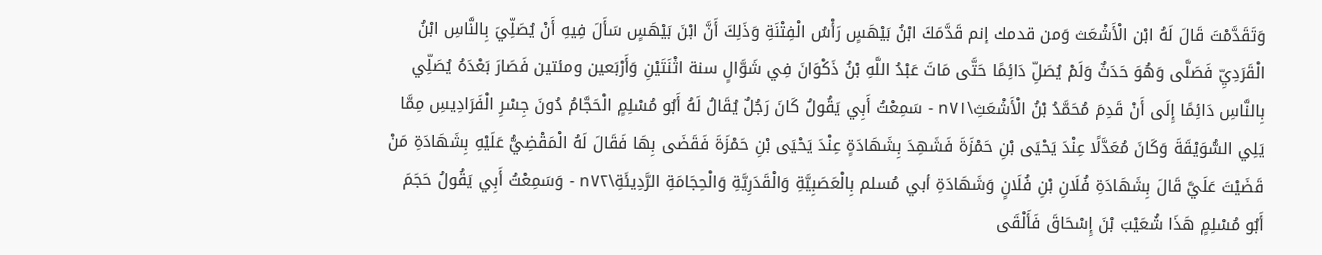وَتَقَدَّمْتَ قَالَ لَهُ ابْن الْأَشْعَث وَمن قدمك إنم قَدَّمَكَ ابْنُ بَيْهَسٍ رَأْسُ الْفِتْنَةِ وَذَلِكَ أَنَّ ابْنَ بَيْهَسٍ سَأَلَ فِيهِ أَنْ يُصَلِّيَ بِالنَّاسِ ابْنُ الْقَرَدِيِّ فَصَلَّى وَهُوَ حَدَثٌ وَلَمْ يُصَلِّ دَائِمًا حَتَّى مَاتَ عَبْدُ اللَّهِ بْنُ ذَكْوَانَ فِي شَوَّالٍ سنة اثْنَتَيْنِ وَأَرْبَعين ومئتين فَصَارَ بَعْدَهُ يُصَلِّي بِالنَّاسِ دَائِمًا إِلَى أَنْ قَدِمَ مُحَمَّدُ بْنُ الْأَشْعَثِ\n٧١ - سَمِعْتُ أَبِي يَقُولُ كَانَ رَجُلٌ يُقَالُ لَهُ أَبُو مُسْلِمٍ الْحَجَّامُ دُونَ جِسْرِ الْفَرَادِيسِ مِمَّا يَلِي السُّوَيْقَةَ وَكَانَ مُعَدَّلًا عِنْدَ يَحْيَى بْنِ حَمْزَةَ فَشَهِدَ بِشَهَادَةٍ عِنْدَ يَحْيَى بْنِ حَمْزَةَ فَقَضَى بِهَا فَقَالَ لَهُ الْمَقْضِيُّ عَلَيْهِ بِشَهَادَةِ مَنْ قَضَيْتَ عَلَيَّ قَالَ بِشَهَادَةِ فُلَانِ بْنِ فُلَانٍ وَشَهَادَةِ أبي مُسلم بِالْعَصَبِيَّةِ وَالْقَدَرِيَّةِ وَالْحِجَامَةِ الرَّدِيئَةِ\n٧٢ - وَسَمِعْتُ أَبِي يَقُولُ حَجَمَ أَبُو مُسْلِمٍ هَذَا شُعَيْبَ بْنَ إِسْحَاقَ فَأَلْقَى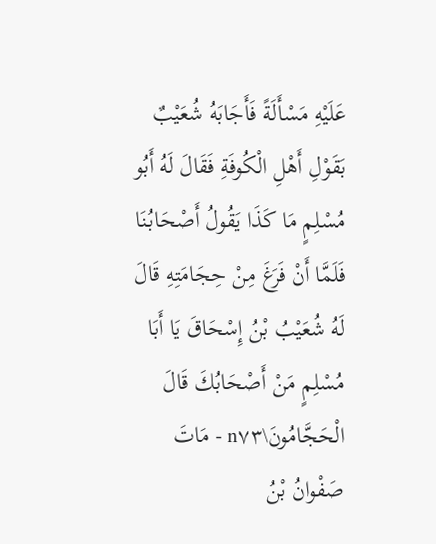عَلَيْهِ مَسْأَلَةً فَأَجَابَهُ شُعَيْبٌ بَقَوْلِ أَهْلِ الْكُوفَةِ فَقَالَ لَهُ أَبُو مُسْلِمٍ مَا كَذَا يَقُولُ أَصْحَابُنَا فَلَمَّا أَنْ فَرَغَ مِنْ حِجَامَتِهِ قَالَ لَهُ شُعَيْبُ بْنُ إِسْحَاقَ يَا أَبَا مُسْلِمٍ مَنْ أَصْحَابُكَ قَالَ الْحَجَّامُونَ\n٧٣ - مَاتَ صَفْوانُ بْنُ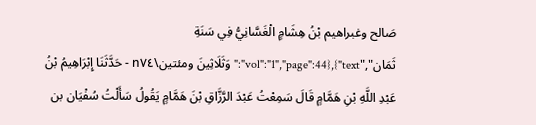صَالح وغبراهيم بْنُ هِشَامٍ الْغَسَّانِيُّ فِي سَنَةِ ثَمَان","vol":"1","page":44},{"text":"وَثَلَاثِينَ ومئتين\n٧٤ - حَدَّثَنَا إِبْرَاهِيمُ بْنُ عَبْدِ اللَّهِ بْنِ هَمَّامٍ قَالَ سَمِعْتُ عَبْدَ الرَّزَّاقِ بْنَ هَمَّامٍ يَقُولُ سَأَلْتُ سُفْيَان بن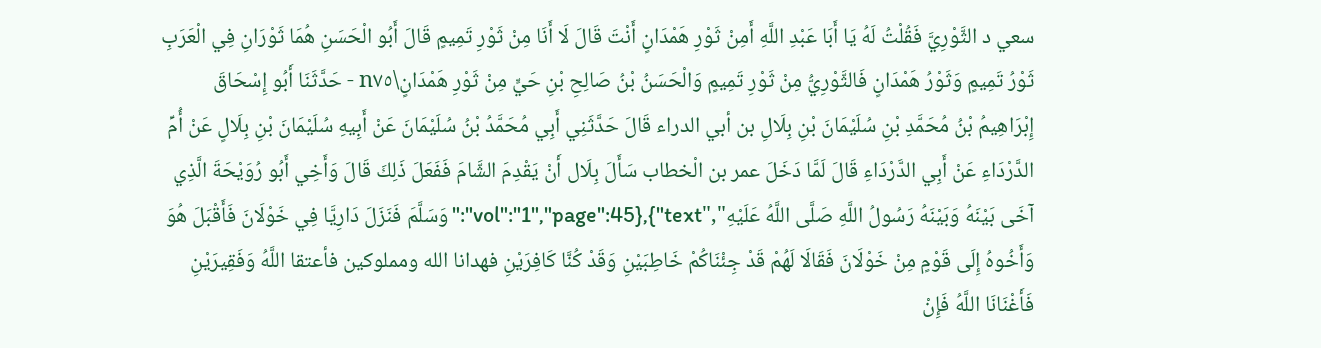سعي د الثَّوْرِيَّ فَقُلْتُ لَهُ يَا أَبَا عَبْدِ اللَّهِ أَمِنْ ثَوْرِ هَمْدَانٍ أَنْتَ قَالَ لَا أَنَا مِنْ ثَوْرِ تَمِيمٍ قَالَ أَبُو الْحَسَنِ هُمَا ثَوْرَانِ فِي الْعَرَبِ ثَوْرُ تَمِيمٍ وَثَوْرُ هَمْدَانٍ فَالثَّوْرِيُّ مِنْ ثَوْرِ تَمِيمٍ وَالْحَسَنُ بْنُ صَالِحِ بْنِ حَيٍّ مِنْ ثَوْرِ هَمْدَانٍ\n٧٥ - حَدَّثَنَا أَبُو إِسْحَاقَ إِبْرَاهِيمُ بْنُ مُحَمَّدِ بْنِ سُلَيْمَانَ بْنِ بِلَالِ بن أبي الدراء قَالَ حَدَّثَنِي أَبِي مُحَمَّدُ بْنُ سُلَيْمَانَ عَنْ أَبِيهِ سُلَيْمَانَ بْنِ بِلَالٍ عَنْ أُمِّ الدَّرْدَاءِ عَنْ أَبِي الدَّرْدَاءِ قَالَ لَمَّا دَخَلَ عمر بن الْخطاب سَأَلَ بِلَال أَنْ يَقْدِمَ الشَّامَ فَفَعَلَ ذَلِكَ قَالَ وَأَخِي أَبُو رُوَيْحَةَ الَّذِي آخَى بَيْنَهُ وَبَيْنَهُ رَسُولُ اللَّهِ صَلَّى اللَّهُ عَلَيْهِ","vol":"1","page":45},{"text":"وَسَلَّمَ فَنَزَلَ دَارِيَّا فِي خَوْلَانَ فَأَقْبَلَ هُوَ وَأَخُوهُ إِلَى قَوْمٍ مِنْ خَوْلَانَ فَقَالَا لَهُمْ قَدْ جِئْنَاكُمْ خَاطِبَيْنِ وَقَدْ كُنَّا كَافِرَيْنِ فهدانا الله ومملوكين فأعتقا اللَّهُ وَفَقِيرَيْنِ فَأَغْنَانَا اللَّهُ فَإِنْ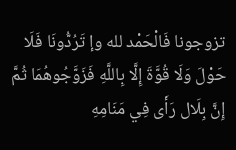تزوجونا فَالْحَمْد لله وإ تَرُدُّونَا فَلَا حَوْلَ وَلَا قُوَّةَ إِلَّا بِاللَّهِ فَزَوَّجُوهُمَا ثُمَّ إِنَّ بِلَال رَأَى فِي مَنَامِهِ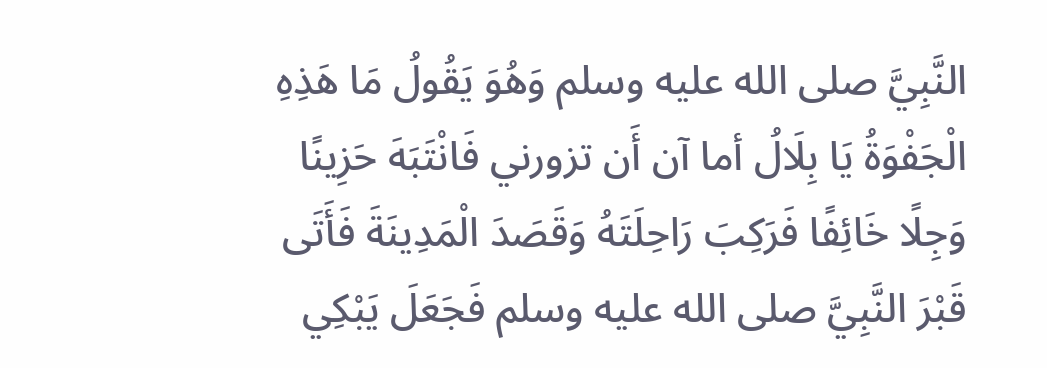النَّبِيَّ صلى الله عليه وسلم وَهُوَ يَقُولُ مَا هَذِهِ الْجَفْوَةُ يَا بِلَالُ أما آن أَن تزورني فَانْتَبَهَ حَزِينًا وَجِلًا خَائِفًا فَرَكِبَ رَاحِلَتَهُ وَقَصَدَ الْمَدِينَةَ فَأَتَى قَبْرَ النَّبِيَّ صلى الله عليه وسلم فَجَعَلَ يَبْكِي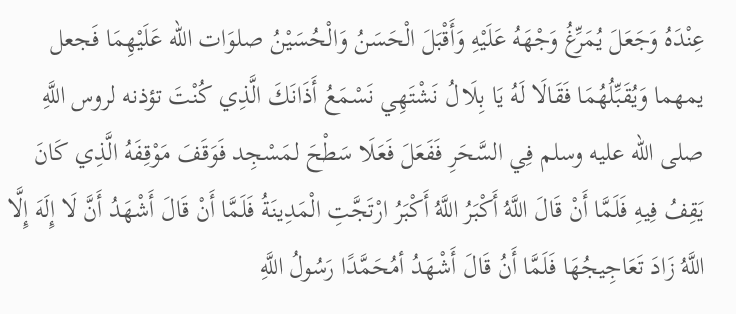عِنْدَهُ وَجَعَلَ يُمَرِّغُ وَجْهَهُ عَلَيْهِ وَأَقْبَلَ الْحَسَنُ وَالْحُسَيْنُ صلوَات الله عَلَيْهِمَا فَجعل يمهما وَيُقَبِّلُهُمَا فَقَالَا لَهُ يَا بِلَالُ نَشْتَهِي نَسْمَعُ أَذَانَكَ الَّذِي كُنْتَ تؤذنه لروس اللَّهِ صلى الله عليه وسلم فِي السَّحَرِ فَفَعَلَ فَعَلَا سَطْحَ لمَسْجِد فَوَقَفَ مَوْقِفَهُ الَّذِي كَانَ يَقِفُ فِيهِ فَلَمَّا أَنْ قَالَ اللَّهُ أَكْبَرُ اللَّهُ أَكْبَرُ ارْتَجَّتِ الْمَدِينَةُ فَلَمَّا أَنْ قَالَ أَشْهَدُ أَنَّ لَا إِلَهَ إِلَّا اللَّهُ زَادَ تَعَاجِيجُهَا فَلَمَّا أَنُ قَالَ أَشْهَدُ أمُحَمَّدًا رَسُولُ اللَّهِ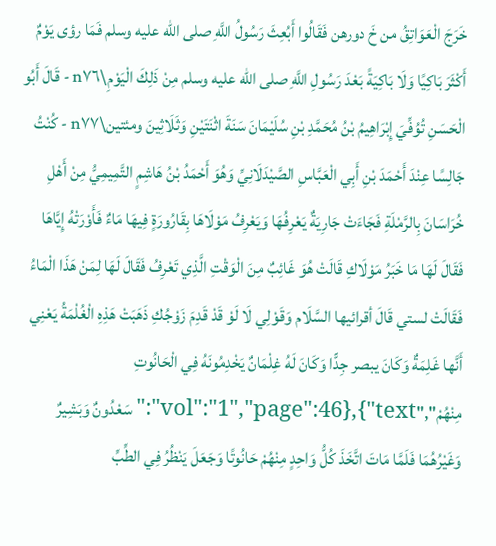خَرَجَ الْعَوَاتِقُ من خَ دورهن فَقَالُوا أَبُعِثَ رَسُولُ اللَّهِ صلى الله عليه وسلم فَمَا رؤى يَوْمٌ أَكْثَرَ بَاكِيًا وَلَا بَاكِيَةً بَعْدَ رَسُولِ اللَّهِ صلى الله عليه وسلم مِنْ ذَلِكَ الْيَوْمِ\n٧٦ - قَالَ أَبُو الْحَسَنِ تُوُفِّيَ إِبْرَاهِيمُ بْنُ مُحَمَّدِ بْنِ سُلَيْمَانَ سَنَةَ اثْنَتَيْنِ وَثَلَاثِينَ ومئتين\n٧٧ - كُنْتُ جَالِسًا عِنْدَ أَحْمَدَ بْنِ أَبِي الْعَبَّاسِ الصَّيْدَلَانِيِّ وَهُوَ أَحْمَدُ بْنُ هَاشِمٍ التَّمِيمِيُّ مِنْ أَهْلِ خُرَاسَانَ بِالرَّمْلَةِ فَجَاءَتْ جَارِيَةٌ يَعْرِفُهَا وَيَعْرِفُ مَوْلَاهَا بِقَارُورَةٍ فِيهَا مَاءٌ فَأَوْرَتْهُ إِيَّاهَا فَقَالَ لَهَا مَا خَبَرُ مَوْلَاكِ قَالَتْ هُوَ غَائِبٌ مِنَ الْوَقْتِ الَّذِي تَعْرِفُ فَقَالَ لَهَا لِمَنْ هَذَا الْمَاءُ فَقَالَتْ لستي قَالَ أقرائيها السَّلَام وَقَوْلِي لَا لَوْ قَدْ قَدِمَ زَوْجُكِ ذَهَبَتْ هَذِهِ الْغُلْمَةُ يَعْنِي أَنَّها غَلِمَةٌ وَكَانَ يبصر جِدًّا وَكَانَ لَهُ غِلْمَانٌ يَخْدِمُونَهُ فِي الْحَانُوتِ مِنْهُمْ","vol":"1","page":46},{"text":"سَعْدُونٌ وَبَشِيرٌ وَغَيْرُهُمَا فَلَمَّا مَاتَ اتَّخَذَ كُلُّ وَاحِدٍ مِنْهُمْ حَانُوتًا وَجَعَلَ يَنْظُرُ فِي الطِّبِّ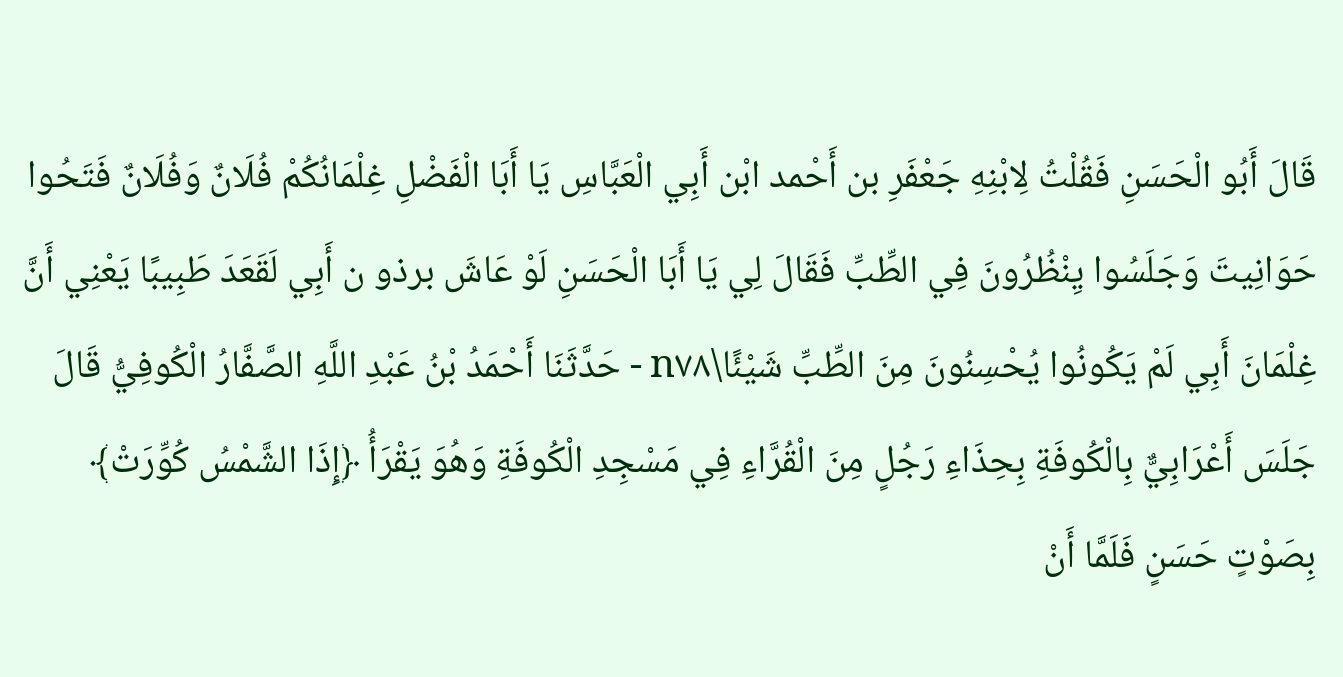قَالَ أَبُو الْحَسَنِ فَقُلْتُ لِابْنِهِ جَعْفَرِ بن أَحْمد ابْن أَبِي الْعَبَّاسِ يَا أَبَا الْفَضْلِ غِلْمَانُكُمْ فُلَانٌ وَفُلَانٌ فَتَحُوا حَوَانِيتَ وَجَلَسُوا يِنْظُرُونَ فِي الطِّبِّ فَقَالَ لِي يَا أَبَا الْحَسَنِ لَوْ عَاشَ برذو ن أَبِي لَقَعَدَ طَبِيبًا يَعْنِي أَنَّ غِلْمَانَ أَبِي لَمْ يَكُونُوا يُحْسِنُونَ مِنَ الطِّبِّ شَيْئًا\n٧٨ - حَدَّثَنَا أَحْمَدُ بْنُ عَبْدِ اللَّهِ الصَّفَّارُ الْكُوفِيُّ قَالَ جَلَسَ أَعْرَابِيٌّ بِالْكُوفَةِ بِحِذَاءِ رَجُلٍ مِنَ الْقُرَّاءِ فِي مَسْجِدِ الْكُوفَةِ وَهُوَ يَقْرَأُ ﴿إِذَا الشَّمْسُ كُوِّرَتْ﴾ بِصَوْتٍ حَسَنٍ فَلَمَّا أَنْ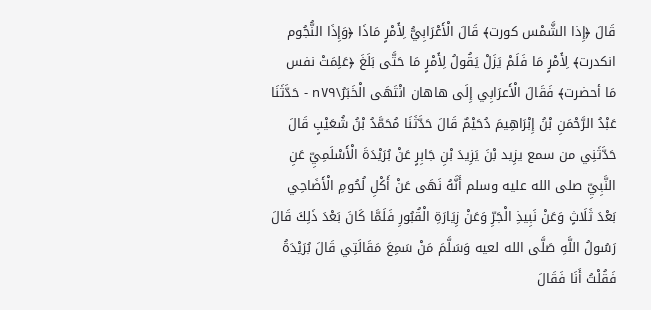قَالَ ﴿إِذا الشَّمْس كورت﴾ قَالَ الْأَعْرَابِيُّ لِأَمْرٍ مَاذَا ﴿وَإِذَا النُّجُوم انكدرت﴾ لِأَمْرٍ مَا فَلَمْ يَزَلْ يَقُولُ لِأَمْرٍ مَا حَتَّى بَلَغَ ﴿عَلِمَتْ نفس مَا أحضرت﴾ فَقَالَ الْأَعرَابِي إِلَى هاهان انْتَهَى الْخَبَرُ\n٧٩ - حَدَّثَنَا عَبْدُ الرَّحْمَنِ بْنُ إِبْرَاهِيمَ دُحَيْمٌ قَالَ حَدَّثَنَا مُحَمَّدُ بْنُ شُعَيْبٍ قَالَ حَدَّثَنِي من سمع يزِيد بْنَ يَزِيدَ بْنِ جَابِرٍ عَنْ بُرَيْدَةَ الْأَسْلَمِيِّ عَنِ النَّبِيِّ صلى الله عليه وسلم أَنَّهُ نَهَى عَنْ أَكْلِ لُحُومِ الْأَضَاحِي بَعْدَ ثَلَاثٍ وَعَنْ نَبِيذِ الْجَرِّ وَعَنْ زِيَارَةِ الْقُبُورِ فَلَمَّا كَانَ بَعْدَ ذَلِكَ قَالَ رَسُولُ اللَّهِ صَلَّى الله لعيه وَسَلَّمَ مَنْ سَمِعَ مَقَالَتِي قَالَ بُرَيْدَةُ فَقُلْتُ أَنَا فَقَالَ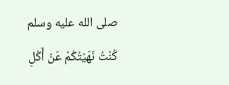صلى الله عليه وسلم كُنْتُ نَهَيْتُكُمْ عَنْ أَكْلِ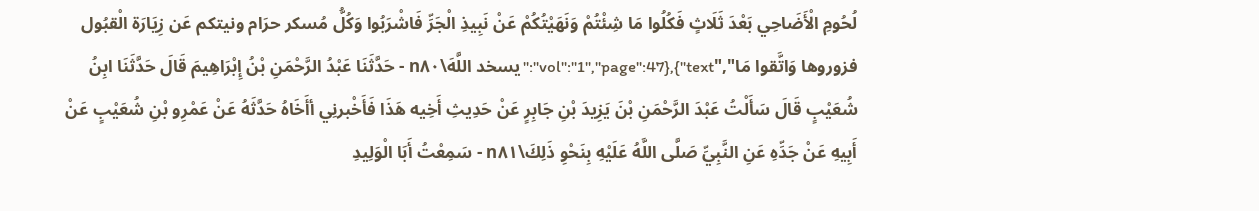لُحُومِ الْأَضَاحِي بَعْدَ ثَلَاثٍ فَكُلُوا مَا شِئْتُمْ وَنَهَيْتُكُمْ عَنْ نَبِيذِ الْجَرِّ فَاشْرَبُوا وَكُلُّ مُسكر حرَام ونيتكم عَن زِيَارَة الْقبُول فزوروها وَاتَّقوا مَا","vol":"1","page":47},{"text":"يسخد اللَّهَ\n٨٠ - حَدَّثَنَا عَبْدُ الرَّحْمَنِ بْنُ إِبْرَاهِيمَ قَالَ حَدَّثَنَا ابِنُ شُعَيْبٍ قَالَ سَأَلْتُ عَبْدَ الرَّحْمَنِ بْنَ يَزِيدَ بْنِ جَابِرٍ عَنْ حَدِيثِ أَخِيه هَذَا فَأَخْبرنِي أأَخَاهُ حَدَّثَهُ عَنْ عَمْرِو بْنِ شُعَيْبٍ عَنْ أَبِيهِ عَنْ جَدِّهِ عَنِ النَّبِيِّ صَلَّى اللَّهُ عَلَيْهِ بِنَحْوِ ذَلِكَ\n٨١ - سَمِعْتُ أَبَا الْوَلِيدِ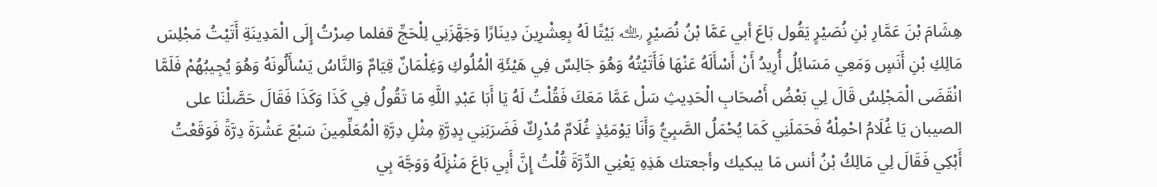هِشَامَ بْنَ عَمَّارِ بْنِ نُصَيْرٍ يَقُول بَاعَ أبي عَمَّا بْنُ نُصَيْرٍ ﵀ بَيْتًا لَهُ بِعِشْرِينَ دِينَارًا وَجَهَّزَنِي لِلْحَجِّ قفلما صِرْتُ إِلَى الْمَدِينَةِ أَتَيْتُ مَجْلِسَ مَالِكِ بْنِ أَنَسٍ وَمَعِي مَسَائِلُ أُرِيدُ أَنْ أَسْأَلَهُ عَنْهَا فَأَتَيْتُهُ وَهُوَ جَالِسٌ فِي هَيْئَةِ الْمُلُوكِ وَغِلْمَانٌ قِيَامٌ وَالنَّاسُ يَسْأَلُونَهُ وَهُوَ يُجِيبُهُمْ فَلَمَّا انْقَضَى الْمَجْلِسُ قَالَ لِي بَعْضُ أَصْحَابِ الْحَدِيثِ سَلْ عَمَّا مَعَكَ فَقُلْتُ لَهُ يَا أَبَا عَبْدِ اللَّهِ مَا تَقُولُ فِي كَذَا وَكَذَا فَقَالَ حَصَّلْنَا على الصيبان يَا غُلَامُ احْمِلْهُ فَحَمَلَنِي كَمَا يُحْمَلُ الصَّبِيُّ وَأَنَا يَوْمَئِذٍ غُلَامٌ مُدْرِكٌ فَضَرَبَنِي بِدِرَّةٍ مِثْلِ دِرَّةِ الْمُعَلِّمِينَ سَبْعَ عَشْرَةَ دِرَّةً فَوَقَعْتُ أَبْكِي فَقَالَ لِي مَالِكُ بْنُ أنس مَا يبكيك وأجعتك هَذِهِ يَعْنِي الدِّرَّةَ قُلْتُ إِنَّ أَبِي بَاعَ مَنْزِلَهُ وَوَجَّهَ بِي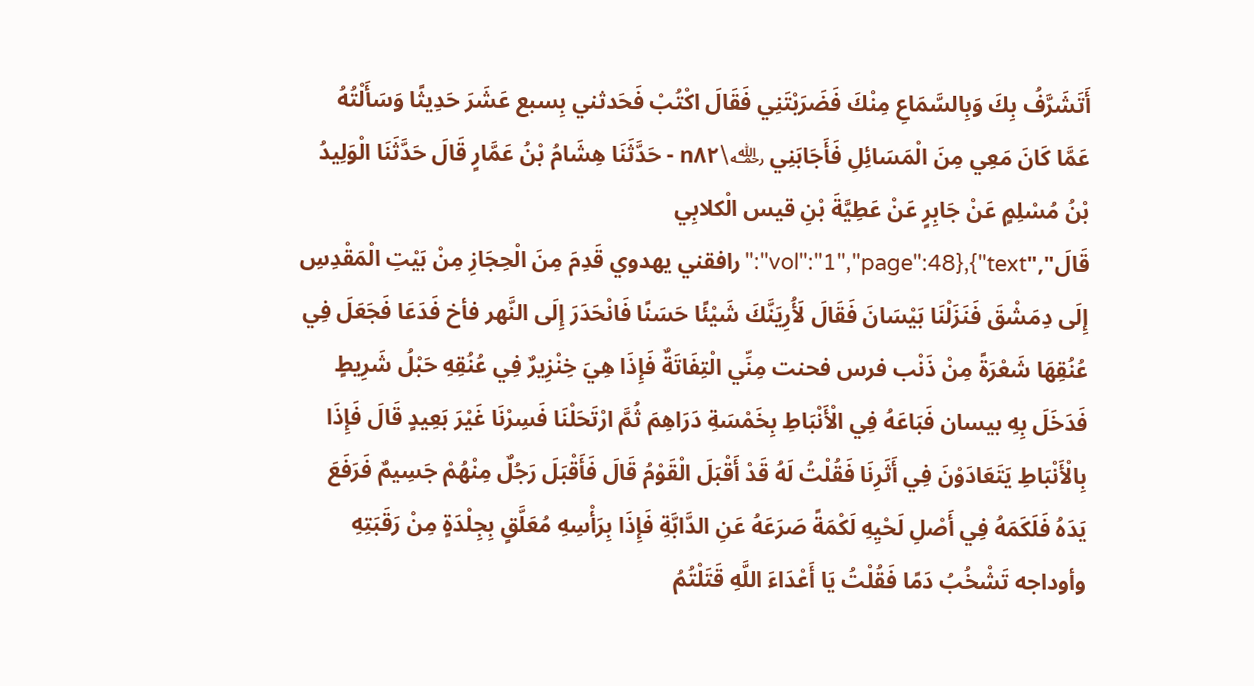أَتَشَرَّفُ بِكَ وَبِالسَّمَاعِ مِنْكَ فَضَرَبْتَنِي فَقَالَ اكْتُبْ فَحَدثني بِسبع عَشَرَ حَدِيثًا وَسَأَلْتُهُ عَمَّا كَانَ مَعِي مِنَ الْمَسَائِلِ فَأَجَابَنِي ﵀\n٨٢ - حَدَّثَنَا هِشَامُ بْنُ عَمَّارٍ قَالَ حَدَّثَنَا الْوَلِيدُ بْنُ مُسْلِمٍ عَنْ جَابِرٍ عَنْ عَطِيَّةَ بْنِ قيس الْكلابِي قَالَ","vol":"1","page":48},{"text":"رافقني يهدوي قَدِمَ مِنَ الْحِجَازِ مِنْ بَيْتِ الْمَقْدِسِ إِلَى دِمَشْقَ فَنَزَلْنَا بَيْسَانَ فَقَالَ لَأُرِيَنَّكَ شَيْئًا حَسَنًا فَانْحَدَرَ إِلَى النَّهر فأخ فَدَعَا فَجَعَلَ فِي عُنُقِهَا شَعْرَةً مِنْ ذَنْب فرس فحنت مِنِّي الْتِفَاتَةٌ فَإِذَا هِيَ خِنْزِيرٌ فِي عُنُقِهِ حَبْلُ شَرِيطٍ فَدَخَلَ بِهِ بيسان فَبَاعَهُ فِي الْأَنْبَاطِ بِخَمْسَةِ دَرَاهِمَ ثُمَّ ارْتَحَلْنَا فَسِرْنَا غَيْرَ بَعِيدٍ قَالَ فَإِذَا بِالْأَنْبَاطِ يَتَعَادَوْنَ فِي أَثَرِنَا فَقُلْتُ لَهُ قَدْ أَقْبَلَ الْقَوْمُ قَالَ فَأَقْبَلَ رَجُلٌ مِنْهُمْ جَسِيمٌ فَرَفَعَ يَدَهُ فَلَكَمَهُ فِي أَصْلِ لَحْيِهِ لَكْمَةً صَرَعَهُ عَنِ الدَّابَّةِ فَإِذَا بِرَأْسِهِ مُعَلَّقٍ بِجِلْدَةٍ مِنْ رَقَبَتِهِ وأوداجه تَشْخُبُ دَمًا فَقُلْتُ يَا أَعْدَاءَ اللَّهِ قَتَلْتُمُ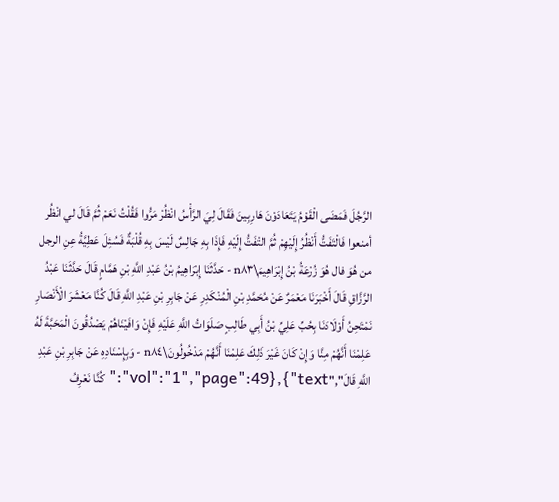الرَّجُلَ فَمَضَى الْقَوْمُ يَتَعَادَوْنَ هَارِبِينَ فَقَالَ لِيَ الرَّأْسُ انْظُرْ مَرُّوا فَقُلْتُ نَعَمْ ثُمَّ قَالَ لي انْظُر أمنعوا فَالْتَفَتُّ أَنْظُرُ إِلَيْهِمْ ثُمَّ التْفَتُّ إِلَيْهِ فَإِذَا بِهِ جَالِسٌ لَيْسَ بِهِ قُلْبَةٌ فَسُئِلَ عَطِيَّةُ عِنِ الرجل من هُوَ فال هُوَ زُرْعَةُ بْنُ إِبْرَاهِيمَ\n٨٣ - حَدَّثَنَا إِبْرَاهِيمُ بْنُ عَبْدِ اللَّهِ بْنِ هَمَّامٍ قَالَ حَدَّثَنَا عَبْدُ الرَّزَّاقِ قَالَ أَخْبَرَنَا مَعْمَرٌ عَنْ مُحَمَّدِ بْنِ الْمُنْكَدِرِ عَنْ جَابِرِ بْنِ عَبْدِ اللَّهِ قَالَ كُنَّا مَعْشَرَ الْأَنْصَارِ نَمْتَحِنُ أَوْلَادَنَا بِحُبِّ عَلِيِّ بْنُ أَبِي طَالِبٍ صَلَوَاتُ اللَّهِ عَلَيْهِ فَإِنْ وَافَيْنَاهُمْ يَصْدُقُونَ الْمَحَبَّةَ لَهُ عَلِمْنَا أَنَّهُمْ مِنَّا وَإِنْ كَانَ غَيْرَ ذَلِكَ عَلِمْنَا أَنَّهُمْ مَدْخُولُونَ\n٨٤ - وَبِإِسْنَادِهِ عَنْ جَابِرِ بْنِ عَبْدِ اللَّهِ قَالَ","vol":"1","page":49},{"text":"كُنَّا نَعْرِفُ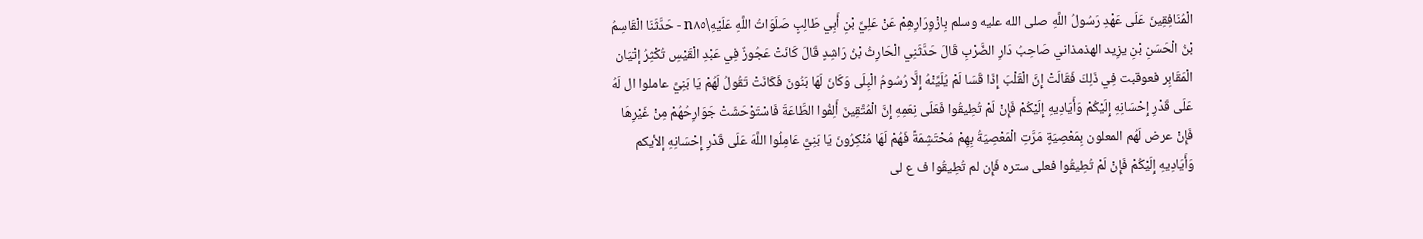الْمُنَافِقِينَ عَلَى عَهْدِ رَسُولُ اللَّهِ صلى الله عليه وسلم بِازْوِرَارِهِمْ عَنْ عَلِيِّ بْنِ أَبِي طَالِبٍ صَلَوَاتُ اللَّهِ عَلَيْهِ\n٨٥ - حَدَّثَنَا الْقَاسِمُ بْنُ الْحَسَنِ بْنِ يزِيد الهذمذاني صَاحِبُ دَارِ الضَّرْبِ قَالَ حَدَّثَنِي الْحَارِثُ بْنُ رَاشِدٍ قَالَ كَانَتْ عَجُوزٌ فِي عَبْدِ الْقَيْسِ تُكْثِرُ إتْيَان الْمَقَابِر فعوقبت فِي ذَلِكَ فَقَالَتْ إِنَّ الْقَلْبَ إِذَا قَسَا لَمْ يُلَيِّنْهُ إِلَّا رُسُومُ الْبِلَى وَكَانَ لَهَا بَنُونَ فَكَانَتْ تَقُولُ لَهُمْ يَا بَنِيَّ عاملوا ال لَهُ عَلَى قَدْرِ إِحْسَانِهِ إِلَيْكُمْ وَأَيَادِيهِ إِلَيْكُمْ فَإِنْ لَمْ تُطِيقُوا فَعَلَى نِعَمِهِ إِنَّ الْمُتَّقِينَ أَلِفُوا الطَّاعَةَ فَاسْتَوْحَشَتْ جَوَارِحُهُمْ مِنْ غَيْرِهَا فَإِنْ عرض لَهُم المعلون بِمَعْصِيَةٍ مَرَّتِ الْمَعْصِيَةُ بِهِمْ مُحْتَشِمَةً فَهُمْ لَهَا مُنْكِرُونَ يَا بَنِيَّ عَامِلُوا اللَّهَ عَلَى قَدْرِ إِحْسَانِهِ إلأيكم وَأَيَادِيهِ إِلَيْكُمْ فَإِنْ لَمْ تُطِيقُوا فعلى ستره فَإِن لم تُطِيقُوا ف ع لى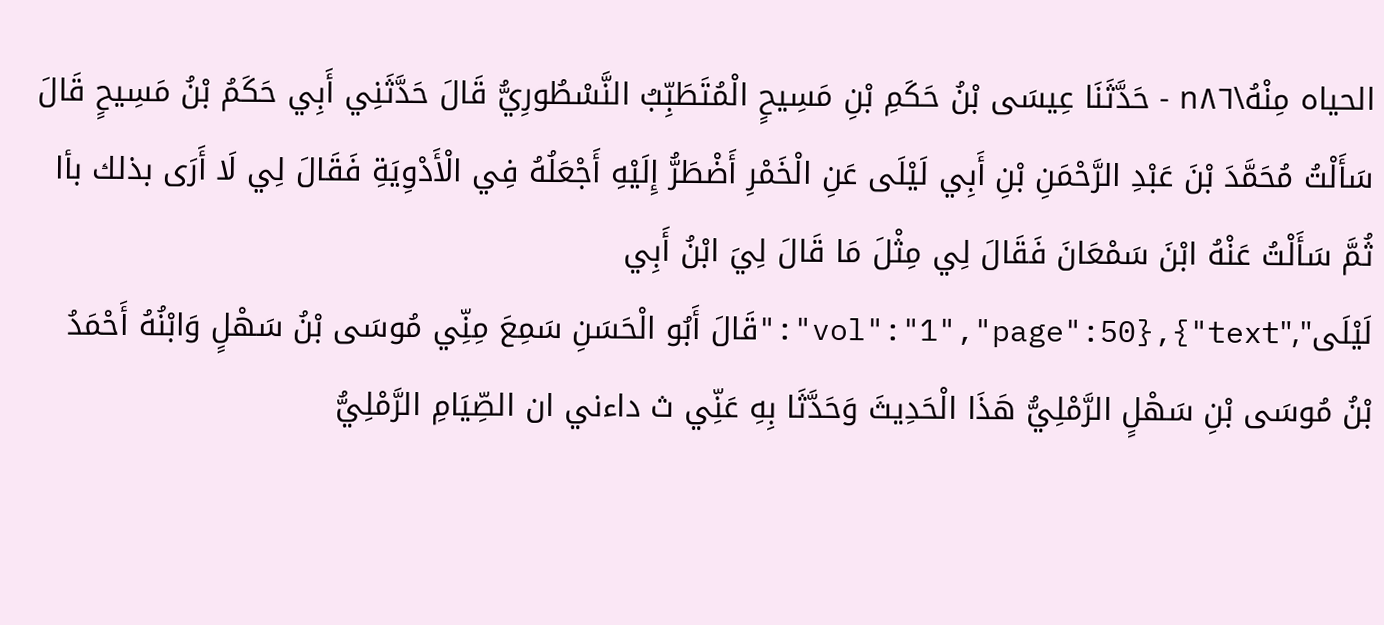الحياه مِنْهُ\n٨٦ - حَدَّثَنَا عِيسَى بْنُ حَكَمِ بْنِ مَسِيحٍ الْمُتَطَبِّبُ النَّسْطُورِيُّ قَالَ حَدَّثَنِي أَبِي حَكَمُ بْنُ مَسِيحٍ قَالَ سَأَلْتُ مُحَمَّدَ بْنَ عَبْدِ الرَّحْمَنِ بْنِ أَبِي لَيْلَى عَنِ الْخَمْرِ أَضْطَرُّ إِلَيْهِ أَجْعَلُهُ فِي الْأَدْوِيَةِ فَقَالَ لِي لَا أَرَى بذلك بأا ثُمَّ سَأَلْتُ عَنْهُ ابْنَ سَمْعَانَ فَقَالَ لِي مِثْلَ مَا قَالَ لِيَ ابْنُ أَبِي لَيْلَى","vol":"1","page":50},{"text":"قَالَ أَبُو الْحَسَنِ سَمِعَ مِنِّي مُوسَى بْنُ سَهْلٍ وَابْنُهُ أَحْمَدُ بْنُ مُوسَى بْنِ سَهْلٍ الرَّمْلِيُّ هَذَا الْحَدِيثَ وَحَدَّثَا بِهِ عَنِّي ث داءني ان الصِّيَامِ الرَّمْلِيُّ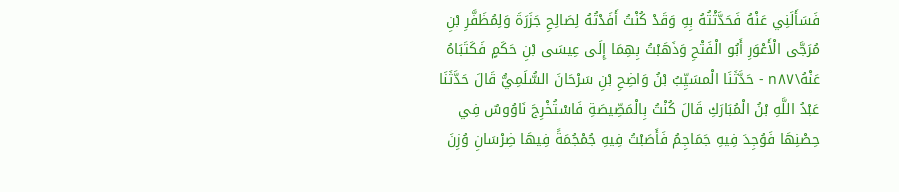فَسَأَلَنِي عَنْهُ فَحَدَّثْتُهُ بِهِ وَقَدْ كُنْتُ أَفَدْتُهُ لِصَالِحِ جَزَرَةَ وَلِمُظَفَّرِ بْنِ مُرَجَّى الْأَعْوَرِ أَبُو الْفَتْحِ وَذَهَبْتُ بِهِمَا إِلَى عِيسَى بْنِ حَكَمٍ فَكَتَبَاهُ عَنْهُ\n٨٧ - حَدَّثَنَا الْمسَيِّبُ بْنُ وَاضِحِ بْنِ سَرْحَانَ السُّلَمِيُّ قَالَ حَدَّثَنَا عَبْدُ اللَّهِ بْنُ الْمُبَارَكِ قَالَ كُنْتُ بِالْمَصِّيصَةِ فَاسْتُخْرِجَ نَاوُوسٌ فِي حِصْنِهَا فَوُجِدَ فِيهِ جَمَاجِمُ فَأَصَبْتُ فِيهِ جُمْجُمَةً فِيهَا ضِرْسَانِ وُزِنَ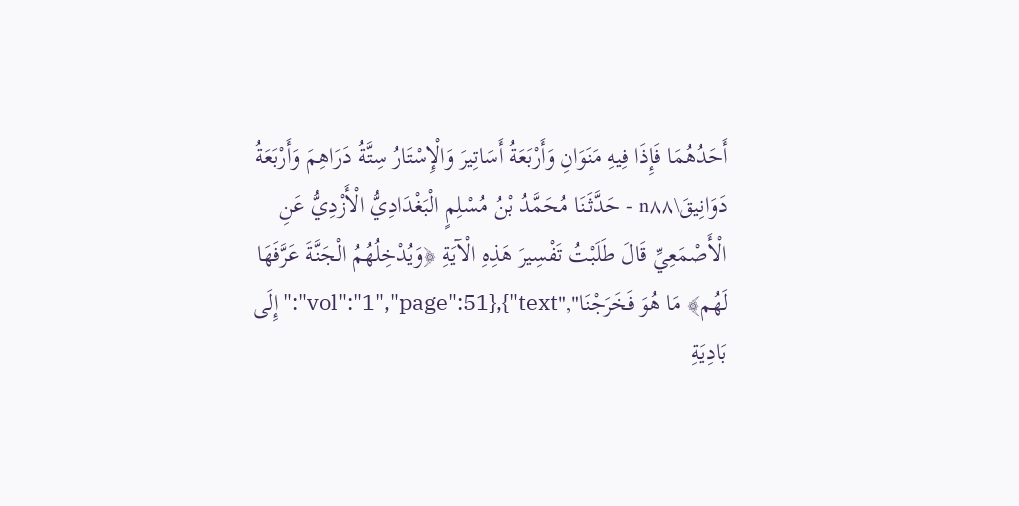أَحَدُهُمَا فَإِذَا فِيهِ مَنَوَانِ وَأَرْبَعَةُ أَسَاتِيرَ وَالْإِسْتَارُ سِتَّةُ دَرَاهِمَ وَأَرْبَعَةُ دَوَانِيقَ\n٨٨ - حَدَّثَنَا مُحَمَّدُ بْنُ مُسْلِمٍ الْبَغْدَادِيُّ الْأَزْدِيُّ عَنِ الْأَصْمَعِيِّ قَالَ طَلَبْتُ تَفْسِيرَ هَذِهِ الْآيَةِ ﴿وَيُدْخِلُهُمُ الْجَنَّةَ عَرَّفَهَا لَهُم﴾ مَا هُوَ فَخَرَجْنَا","vol":"1","page":51},{"text":"إِلَى بَادِيَةِ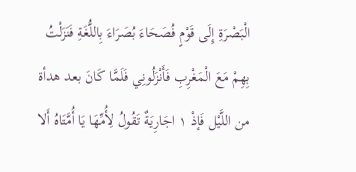الْبَصْرَةِ إِلَى قَوْمٍ فُصَحَاءَ بُصَرَاءَ بِاللُّغَةِ فَنَزَلْتُ بِهِمْ مَعَ الْمَغْرِبِ فَأَنْزَلُونِي فَلَمَّا كَانَ بعد هدأة من اللَّيْل فَإذْ ١ اجَارِيَةٌ تَقُولُ لِأُمِّهَا يَا أُمَّتَاهُ أَلا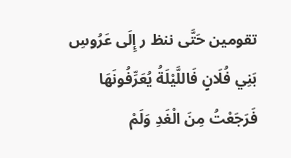تقومين حَتَّى ننظ ر إِلَى عَرُوسِ بَنِي فُلَانٍ فَاللَّيْلَةُ يُعَرِّفُونَهَا فَرَجَعْتُ مِنَ الْغَدِ وَلَمْ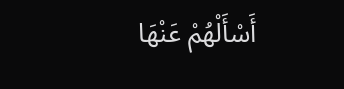أَسْأَلْهُمْ عَنْهَا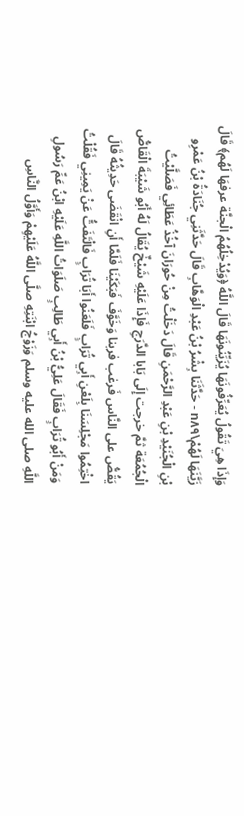وَإِذَا هِيَ تَقُولُ يُعَرِّفُونَهَا يُزَيِّنُونَهَا قَالَ اللَّهُ ﴿وَيُدْخِلُهُمُ الْجنَّة عرفهَا لَهُم﴾ قَالَ زَيَّنَهَا لَهُمْ\n٨٩ - حَدَّثَنَا بِشْرُ بْنُ عَبْدِ الْوَهَّابِ قَالَ حَدَّثَنِي جُنَادَةُ بْنُ عَمْرِو بْنِ الْجُنَيْدِ بْنِ عَبْدِ الرَّحْمَنِ قَالَ دَخَلْتُ مِنْ حُورَانَ آخُذُ عَطَائِي فَصَلَّيْتُ الْجُمُعَة ثمَّ خرجت إِلَى بَابا الدَّرَجِ فَإِذَا عَلَيْهِ شَيْخٌ يُقَالُ لَهُ أَبُو شَيْبَةَ الْقَاصُّ يَقُصُّ على النَّاس فَرغب فربنا وَخَوَّفَ فَبَكَيْنَا فَلَمَّا أَنِ انْقَضَى حَدِيثُهُ قَالَ اخْتِمُوا مَجْلِسَنَا بِلَعْنِ أَبِي تُرَابٍ فَلَعَنُوا أَبَا تُرَابٍ فَالْتَفَتُّ عَنْ يَمِينِي فَقُلْتُ وَمَنْ أَبُو تُرَابٍ فَقَالَ عَلِيُّ بْنُ أَبِي طَالِبٍ صَلَوَاتُ اللَّهِ عَلَيْهِ ابْنُ عَمِّ رَسُولِ اللَّهِ صلى الله عليه وسلم وَزَوْجُ ابْنَتِهِ صلَّى اللَّهُ عَلَيْهِمْ وَأَوَّلُ النَّاسِ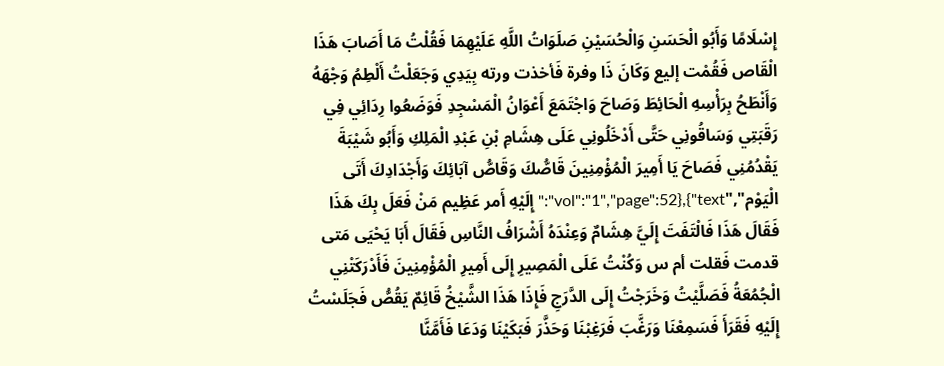إِسْلَامًا وَأَبُو الْحَسَنِ وَالْحُسَيْنِ صَلَوَاتُ اللَّهِ عَلَيْهِمَا فَقُلْتُ مَا أَصَابَ هَذَا الْقَاص فَقُمْت إليع وَكَانَ ذَا وفرة فَأخذت ورته بِيَدِي وَجَعَلْتُ أَلْطِمُ وَجْهَهُ وَأَنْطَحُ بِرَأْسِهِ الْحَائِطَ وَصَاحَ وَاجْتَمَعَ أَعْوَانُ الْمَسْجِدِ فَوَضَعُوا رِدَائِي فِي رَقَبَتِي وَسَاقُونِي حَتَّى أَدْخَلُونِي عَلَى هِشَامِ بْنِ عَبْدِ الْمَلِكِ وَأَبُو شَيْبَةَ يَقْدُمُنِي فَصَاحَ يَا أَمِيرَ الْمُؤْمِنِينَ قَاصُّكَ وَقَاصُّ آبَائِكَ وَأَجْدَادِكَ أَتَى الْيَوْم","vol":"1","page":52},{"text":"إِلَيْهِ أَمر عَظِيم مَنْ فَعَلَ بِكَ هَذَا فَقَالَ هَذَا فَالْتَفَتَ إِلَيَّ هِشَامٌ وَعِنْدَهُ أَشْرَافُ النَّاسِ فَقَالَ أَبَا يَحْيَى مَتى قدمت فَقلت أم س وَكُنْتُ عَلَى الْمَصِيرِ إِلَى أَمِيرِ الْمُؤْمِنِينَ فَأَدْرَكَتْنِي الْجُمُعَةُ فَصَلَّيْتُ وَخَرَجْتُ إِلَى الدَّرَجِ فَإِذَا هَذَا الشَّيْخُ قَائِمٌ يَقُصُّ فَجَلَسْتُ إِلَيْهِ فَقَرَأَ فَسَمِعْنَا وَرَغَّبَ فَرَغِبْنَا وَحَذَّرَ فَبَكَيْنَا وَدَعَا فَأَمَّنَّا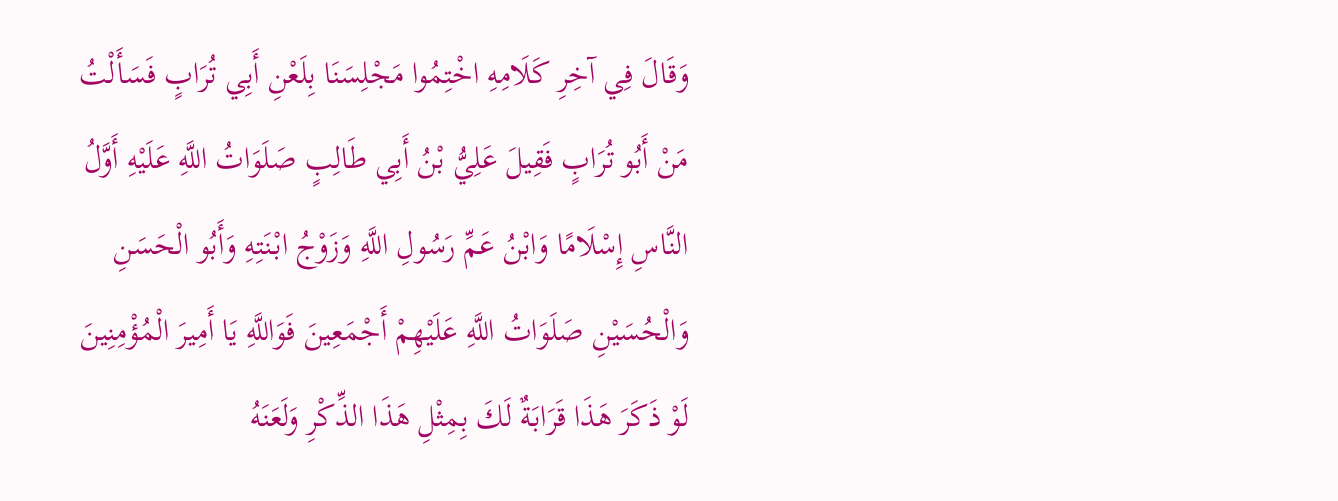وَقَالَ فِي آخِرِ كَلَامِهِ اخْتِمُوا مَجْلِسَنَا بِلَعْنِ أَبِي تُرَابٍ فَسَأَلْتُ مَنْ أَبُو تُرَابٍ فَقِيلَ عَلِيُّ بْنُ أَبِي طَالِبٍ صَلَوَاتُ اللَّهِ عَلَيْهِ أَوَّلُ النَّاسِ إِسْلَامًا وَابْنُ عَمِّ رَسُولِ اللَّهِ وَزَوْجُ ابْنَتِهِ وَأَبُو الْحَسَنِ وَالْحُسَيْنِ صَلَوَاتُ اللَّهِ عَلَيْهِمْ أَجْمَعِينَ فَوَاللَّهِ يَا أَمِيرَ الْمُؤْمِنِينَ لَوْ ذَكَرَ هَذَا قَرَابَةٌ لَكَ بِمِثْلِ هَذَا الذِّكْرِ وَلَعَنَهُ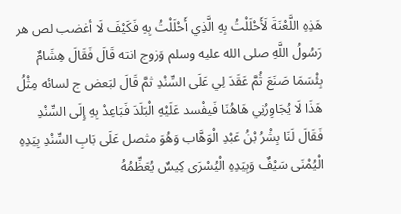هَذِهِ اللَّعْنَةَ لَأَحْلَلْتُ بِهِ الَّذِي أَحْلَلْتُ بِهِ فَكَيْفَ لَا أغضب لص هر رَسُولُ اللَّهِ صلى الله عليه وسلم وَزوج انته قَالَ فَقَالَ هِشَامٌ بِئْسَمَا صَنَعَ ثُمَّ عَقَدَ لِي عَلَى السِّنْدِ ثمَّ قَالَ لبَعض ج لسائه مِثْلُ هَذَا لَا يُجَاوِرُنِي هَاهُنَا فَيفْسد عَلَيْهِ الْبَلَدَ فَبَاعِدْ بِهِ إِلَى السِّنْدِ فَقَالَ لَنَا بِشْرُ بْنُ عَبْدِ الْوَهَّاب وَهُوَ مثصل عَلَى بَابِ السِّنْدِ بِيَدِهِ الْيُمْنَى سَيْفٌ وَبِيَدِهِ الْيُسْرَى كِيسٌ يُعَظِّمُهُ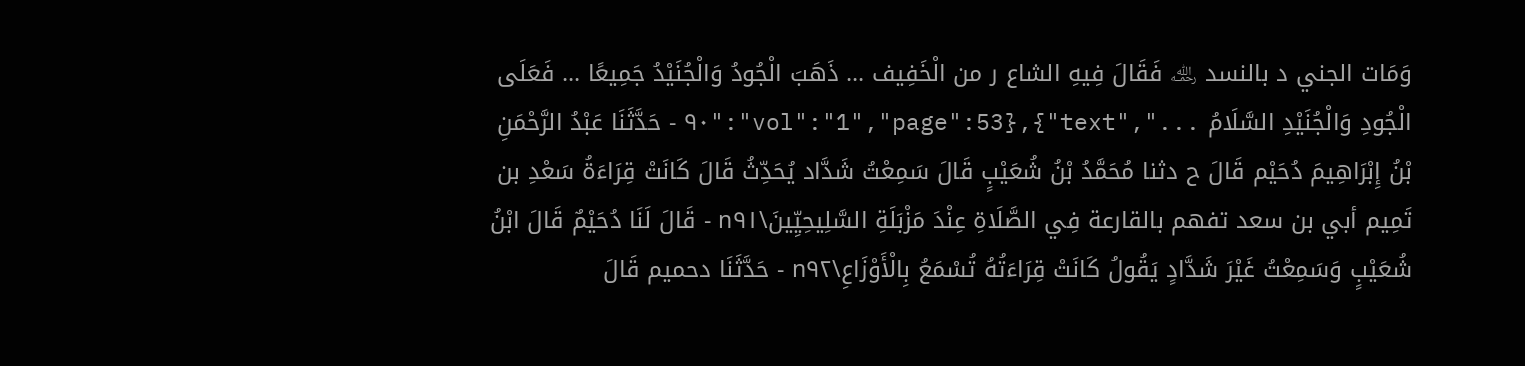وَمَات الجني د بالنسد ﵀ فَقَالَ فِيهِ الشاع ر من الْخَفِيف ... ذَهَبَ الْجُودُ وَالْجُنَيْدُ جَمِيعًا ... فَعَلَى الْجُودِ وَالْجُنَيْدِ السَّلَامُ ...","vol":"1","page":53},{"text":"٩٠ - حَدَّثَنَا عَبْدُ الرَّحْمَنِ بْنُ إِبْرَاهِيمَ دُحَيْم قَالَ ح دثنا مُحَمَّدُ بْنُ شُعَيْبٍ قَالَ سَمِعْتُ شَدَّاد يُحَدِّثُ قَالَ كَانَتْ قِرَاءَةُ سَعْدِ بن تَمِيم أبي بن سعد تفهم بالقارعة فِي الصَّلَاةِ عِنْدَ مَزْبَلَةِ السَّلِيحِيِّينَ\n٩١ - قَالَ لَنَا دُحَيْمٌ قَالَ ابْنُ شُعَيْبٍ وَسَمِعْتُ غَيْرَ شَدَّادٍ يَقُولُ كَانَتْ قِرَاءَتُهُ تُسْمَعُ بِالْأَوْزَاعِ\n٩٢ - حَدَّثَنَا دحميم قَالَ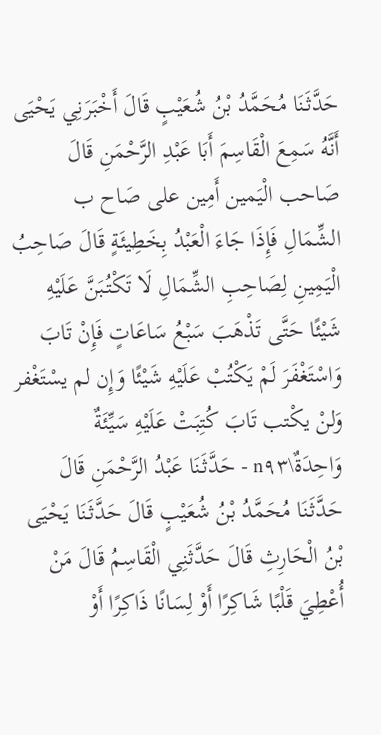حَدَّثَنَا مُحَمَّدُ بْنُ شُعَيْبٍ قَالَ أَخْبَرَنِي يَحْيَى أَنَّهُ سَمِعَ الْقَاسِمَ أَبَا عَبْدِ الرَّحْمَنِ قَالَ صَاحب الْيَمين أَمِين على صَاح ب الشِّمَالِ فَإِذَا جَاءَ الْعَبْدُ بِخَطِيئَةٍ قَالَ صَاحِبُ الْيَمِينِ لِصَاحِبِ الشِّمَالِ لَا تَكْتُبَنَّ عَلَيْهِ شَيْئًا حَتَّى تَذْهَبَ سَبْعُ سَاعَاتٍ فَإِنْ تَابَ وَاسْتَغْفَرَ لَمْ يَكْتُبْ عَلَيْهِ شَيْئًا وَإِن لم يسْتَغْفر وَلنْ يكْتب تَابَ كُتِبَتْ عَلَيْهِ سَيِّئَةٌ وَاحِدَةٌ\n٩٣ - حَدَّثَنَا عَبْدُ الرَّحْمَنِ قَالَ حَدَّثَنَا مُحَمَّدُ بْنُ شُعَيْبٍ قَالَ حَدَّثَنَا يَحْيَى بْنُ الْحَارِثِ قَالَ حَدَّثَنِي الْقَاسِمُ قَالَ مَنْ أُعْطِيَ قَلْبًا شَاكِرًا أَوْ لِسَانًا ذَاكِرًا أَوْ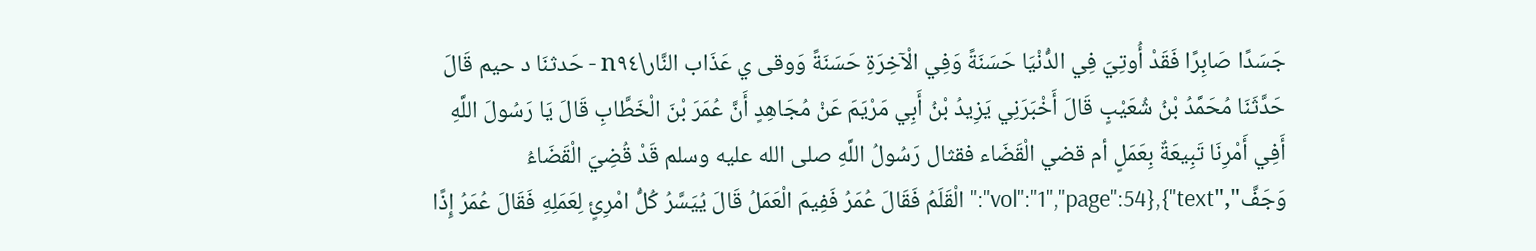جَسَدًا صَابِرًا فَقَدْ أُوتِيَ فِي الدُّنْيَا حَسَنَةً وَفِي الْآخِرَةِ حَسَنَةً وَوقى ي عَذَاب النَّار\n٩٤ - حَدثنَا د حيم قَالَ حَدَّثَنَا مُحَمَّدُ بْنُ شُعَيْبٍ قَالَ أَخْبَرَنِي يَزِيدُ بْنُ أَبِي مَرْيَمَ عَنْ مُجَاهِدٍ أَنَّ عُمَرَ بْنَ الْخَطَّابِ قَالَ يَا رَسُولَ اللَّهِ أَفِي أَمْرِنَا تَبِيعَةٌ بِعَمَلٍ أم قضي الْقَضَاء فقثال رَسُولُ اللَّهِ صلى الله عليه وسلم قَدْ قُضِيَ الْقَضَاءُ وَجَفَّ","vol":"1","page":54},{"text":"الْقَلَمُ فَقَالَ عُمَرُ فَفِيمَ الْعَمَلُ قَالَ يُيَسَّرُ كُلُّ امْرِئٍ لِعَمَلِهِ فَقَالَ عُمَرُ إِذًا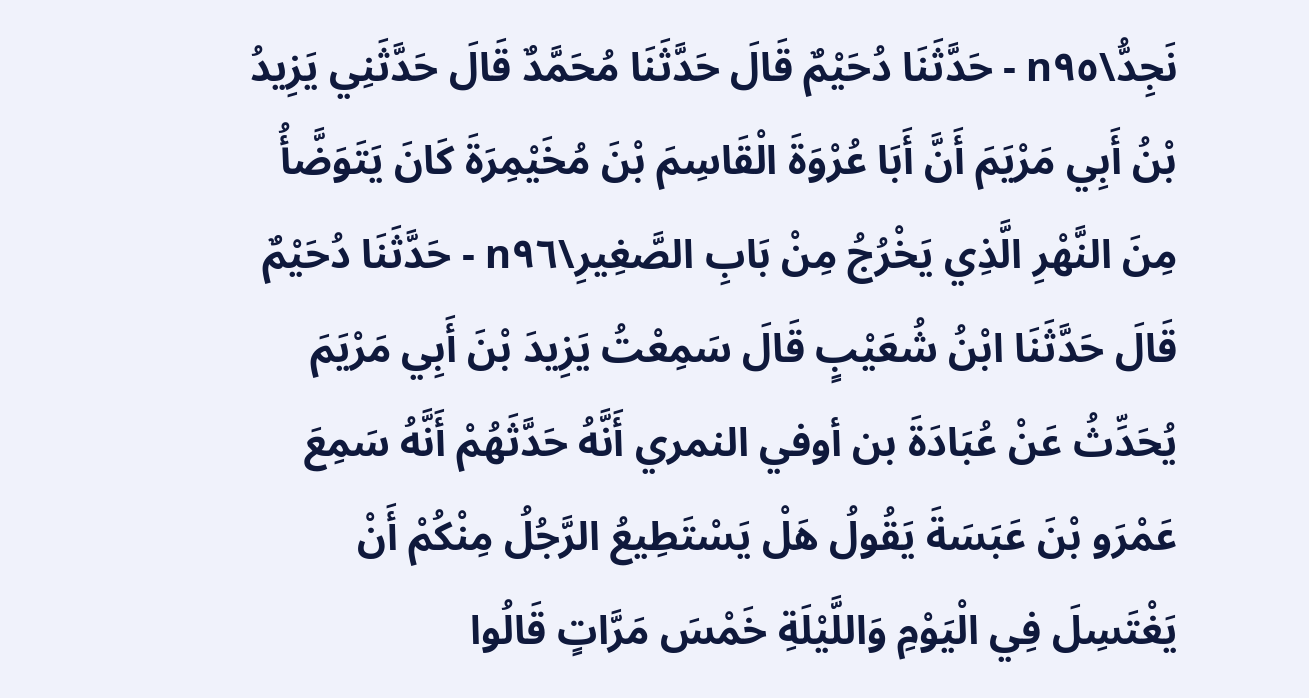نَجِدُّ\n٩٥ - حَدَّثَنَا دُحَيْمٌ قَالَ حَدَّثَنَا مُحَمَّدٌ قَالَ حَدَّثَنِي يَزِيدُ بْنُ أَبِي مَرْيَمَ أَنَّ أَبَا عُرْوَةَ الْقَاسِمَ بْنَ مُخَيْمِرَةَ كَانَ يَتَوَضَّأُ مِنَ النَّهْرِ الَّذِي يَخْرُجُ مِنْ بَابِ الصَّغِيرِ\n٩٦ - حَدَّثَنَا دُحَيْمٌ قَالَ حَدَّثَنَا ابْنُ شُعَيْبٍ قَالَ سَمِعْتُ يَزِيدَ بْنَ أَبِي مَرْيَمَ يُحَدِّثُ عَنْ عُبَادَةَ بن أوفي النمري أَنَّهُ حَدَّثَهُمْ أَنَّهُ سَمِعَ عَمْرَو بْنَ عَبَسَةَ يَقُولُ هَلْ يَسْتَطِيعُ الرَّجُلُ مِنْكُمْ أَنْ يَغْتَسِلَ فِي الْيَوْمِ وَاللَّيْلَةِ خَمْسَ مَرَّاتٍ قَالُوا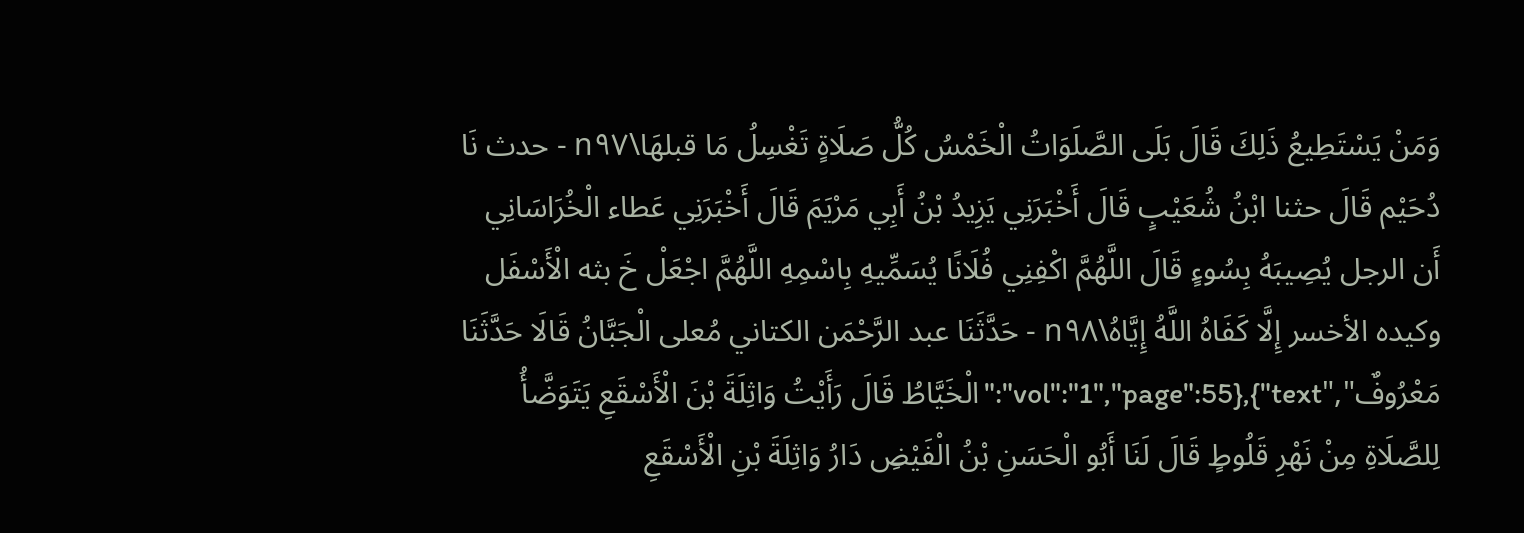وَمَنْ يَسْتَطِيعُ ذَلِكَ قَالَ بَلَى الصَّلَوَاتُ الْخَمْسُ كُلُّ صَلَاةٍ تَغْسِلُ مَا قبلهَا\n٩٧ - حدث نَا دُحَيْم قَالَ حثنا ابْنُ شُعَيْبٍ قَالَ أَخْبَرَنِي يَزِيدُ بْنُ أَبِي مَرْيَمَ قَالَ أَخْبَرَنِي عَطاء الْخُرَاسَانِي أَن الرجل يُصِيبَهُ بِسُوءٍ قَالَ اللَّهُمَّ اكْفِنِي فُلَانًا يُسَمِّيهِ بِاسْمِهِ اللَّهُمَّ اجْعَلْ خَ بثه الْأَسْفَل وكيده الأخسر إِلَّا كَفَاهُ اللَّهُ إِيَّاهُ\n٩٨ - حَدَّثَنَا عبد الرَّحْمَن الكتاني مُعلى الْجَبَّانُ قَالَا حَدَّثَنَا مَعْرُوفٌ","vol":"1","page":55},{"text":"الْخَيَّاطُ قَالَ رَأَيْتُ وَاثِلَةَ بْنَ الْأَسْقَعِ يَتَوَضَّأُ لِلصَّلَاةِ مِنْ نَهْرِ قَلُوطٍ قَالَ لَنَا أَبُو الْحَسَنِ بْنُ الْفَيْضِ دَارُ وَاثِلَةَ بْنِ الْأَسْقَعِ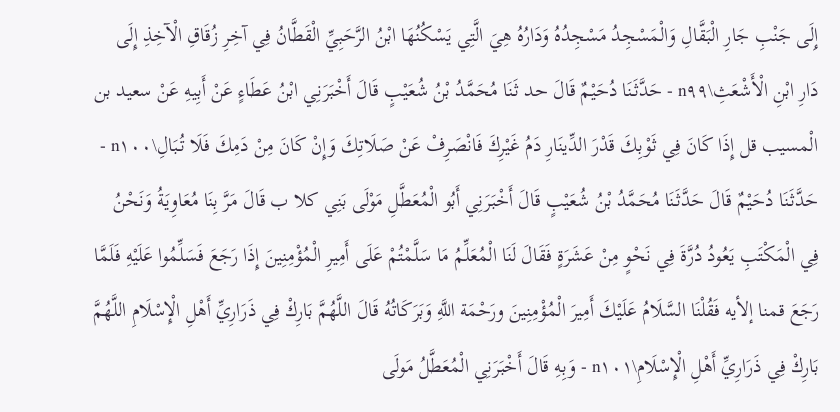إِلَى جَنْبِ جَارِ الْبَقَّالِ وَالْمَسْجِدُ مَسْجِدُهُ وَدَارُهُ هِيَ الَّتِي يَسْكُنُهَا ابْنُ الرَّحَبِيِّ الْقَطَّانُ فِي آخِرِ زُقَاقِ الْآخِذِ إِلَى دَارِ ابْنِ الْأَشْعَثِ\n٩٩ - حَدَّثَنَا دُحَيْمٌ قَالَ حد ثَنَا مُحَمَّدُ بْنُ شُعَيْبٍ قَالَ أَخْبَرَنِي ابْنُ عَطَاءٍ عَنْ أَبِيهِ عَنْ سعيد بن الْمسيب قل إِذَا كَانَ فِي ثَوْبِكَ قَدْرَ الدِّينَارِ دَمُ غَيْرِكَ فَانْصَرِفْ عَنْ صَلَاتِكَ وَإِنْ كَانَ مِنْ دَمِكَ فَلَا تُبَالِ\n١٠٠ - حَدَّثَنَا دُحَيْمٌ قَالَ حَدَّثَنَا مُحَمَّدُ بْنُ شُعَيْبٍ قَالَ أَخْبَرَنِي أَبُو الْمُعَطَّلِ مَوْلَى بَنِي كلا ب قَالَ مَرَّ بِنَا مُعَاوِيَةُ وَنَحْنُ فِي الْمَكْتَبِ يَعُودُ دُرَّةَ فِي نَحْوٍ مِنْ عَشَرَةٍ فَقَالَ لَنَا الْمُعَلِّمُ مَا سَلَّمْتُمْ عَلَى أَمِيرِ الْمُؤْمِنِينَ إِذَا رَجَعَ فَسَلِّمُوا عَلَيْهِ فَلَمَّا رَجَعَ قمنا إلأيه فَقُلْنَا السَّلَامُ عَلَيْكَ أَمِيرَ الْمُؤْمِنِينَ ورَحْمَة اللَّهِ وَبَرَكَاتُهُ قَالَ اللَّهُمَّ بَارِكْ فِي ذَرَارِيِّ أَهْلِ الْإِسْلَامِ اللَّهُمَّ بَارِكْ فِي ذَرَارِيِّ أَهْلِ الْإِسْلَامِ\n١٠١ - وَبِهِ قَالَ أَخْبَرَنِي الْمُعَطَّلُ مَولَى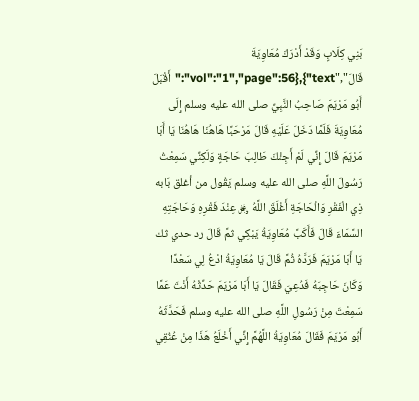بَنِي كِلَابٍ وَقَدْ أَدْرَكَ مُعَاوِيَةَ قَالَ","vol":"1","page":56},{"text":"أَقْبَلَ أَبُو مَرْيَمَ صَاحِبُ النَّبِيِّ صلى الله عليه وسلم إِلَى مُعَاوِيَةَ فَلَمَّا دَخَلَ عَلَيْهِ قَالَ مَرْحَبًا هَاهُنَا هَاهُنَا يَا أَبَا مَرْيَمَ قَالَ إِنِّي لَمْ أَجِئْكَ طَالِبَ حَاجَةٍ وَلَكِنِّي سَمِعْتُ رَسُولَ اللَّهِ صلى الله عليه وسلم يَقُول من أغلق بَابه ذِي الْفَقْرِ وَالْحَاجَةِ أَغْلَقَ اللَّهُ ﷿ عِنْدَ فَقْرِهِ وَحَاجَتِهِ السَّمَاءَ قَالَ فَأَكَبَّ مُعَاوِيَةُ يَبْكِي ثمَّ قَالَ رد حدي ثك يَا أَبَا مَرْيَمَ فَرَدَّهُ ثُمَّ قَالَ يَا مُعَاوِيَةُ ادْعُ لِي سَعْدًا وَكَانَ حَاجِبَهُ فَدُعِيَ فَقَالَ يَا أَبَا مَرْيَمَ حَدِّثْهُ أَنْتَ عَمَّا سَمِعْتَ مِنْ رَسُولِ اللَّهِ صلى الله عليه وسلم فَحَدَّثَهُ أَبُو مَرْيَمَ فَقَالَ مُعَاوِيَةُ اللَّهُمَّ إِنِّي أَخْلَعُ هَذَا مِنْ عُنُقِي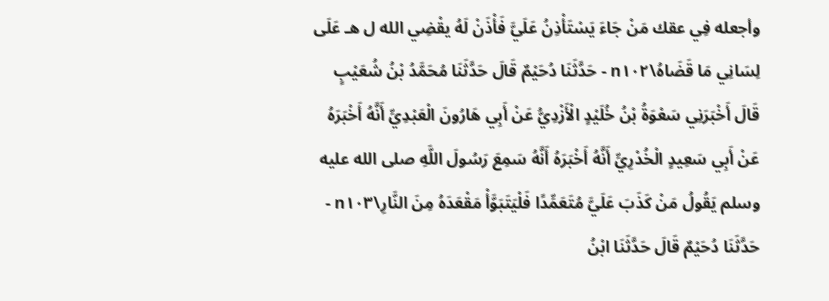وأجعله فِي عقك مَنْ جَاءَ يَسْتَأْذِنُ عَلَيَّ فَأْذَنْ لَهُ يقْضِي الله ل هـ عَلَى لِسَانِي مَا قَضَاهُ\n١٠٢ - حَدَّثَنَا دُحَيْمٌ قَالَ حَدَّثَنَا مُحَمَّدُ بْنُ شُعَيْبٍ قَالَ أَخْبَرَنِي سَعْوَةُ بْنُ خُلَيْدٍ الْأَزْدِيُّ عَنْ أَبِي هَارُونَ الْعَبْدِيِّ أَنَّهُ أَخْبَرَهُ عَنْ أَبِي سَعِيدٍ الْخُدْرِيِّ أَنَّهُ أَخْبَرَهُ أَنَّهُ سَمِعَ رَسُولَ اللَّهِ صلى الله عليه وسلم يَقُولُ مَنْ كَذَبَ عَلَيَّ مُتَعَمِّدًا فَلْيَتَبَوَّأْ مَقْعَدَهُ مِنَ النَّارِ\n١٠٣ - حَدَّثَنَا دُحَيْمٌ قَالَ حَدَّثَنَا ابْنُ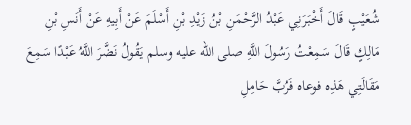شُعَيْبٍ قَالَ أَخْبَرَنِي عَبْدُ الرَّحْمَنِ بْنُ زَيْدِ بْنِ أَسْلَمَ عَنْ أَبِيهِ عَنْ أَنَسِ بْنِ مَالِكٍ قَالَ سَمِعْتُ رَسُولَ اللَّهِ صلى الله عليه وسلم يَقُولُ نَضَّرَ اللَّهُ عَبْدًا سَمِعَ مَقَالَتِي هَذِه فوعاه فَرُبَّ حَامِلِ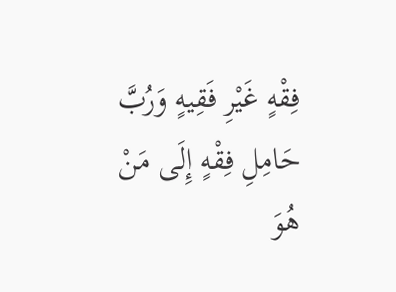فِقْهٍ غَيْرِ فَقِيهٍ وَرُبَّ حَامِلِ فِقْهٍ إِلَى مَنْ هُوَ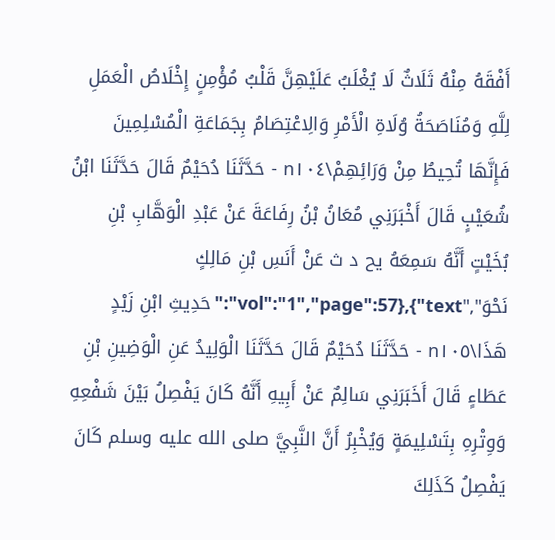أَفْقَهُ مِنْهُ ثَلَاثٌ لَا يُغْلَبُ عَلَيْهِنَّ قَلْبُ مُؤْمِنٍ إِخْلَاصُ الْعَمَلِ لِلَّهِ وَمُنَاصَحَةُ وُلَاةِ الْأَمْرِ وَالِاعْتِصَامُ بِجَمَاعَةِ الْمُسْلِمِينَ فَإِنَّهَا تُحِيطُ مِنْ وَرَائِهِمْ\n١٠٤ - حَدَّثَنَا دُحَيْمٌ قَالَ حَدَّثَنَا ابْنُ شُعَيْبٍ قَالَ أَخْبَرَنِي مُعَانُ بْنُ رِفَاعَةَ عَنْ عَبْدِ الْوَهَّابِ بْنِ بُخَيْتٍ أَنَّهُ سَمِعَهُ يح د ث عَنْ أَنَسِ بْنِ مَالِكٍ نَحْوَ","vol":"1","page":57},{"text":"حَدِيثِ ابْنِ زَيْدٍ هَذَا\n١٠٥ - حَدَّثَنَا دُحَيْمٌ قَالَ حَدَّثَنَا الْوَلِيدُ عَنِ الْوَضِينِ بْنِ عَطَاءٍ قَالَ أَخَبَرَنِي سَالِمٌ عَنْ أَبِيهِ أَنَّهُ كَانَ يَفْصِلُ بَيْنَ شَفْعِهِ وَوِتْرِهِ بِتَسْلِيمَةٍ وَيُخْبِرُ أَنَّ النَّبِيَّ صلى الله عليه وسلم كَانَ يَفْصِلُ كَذَلِكَ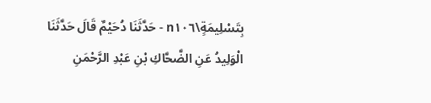بِتَسْلِيمَةٍ\n١٠٦ - حَدَّثَنَا دُحَيْمٌ قَالَ حَدَّثَنَا الْوَلِيدُ عَنِ الضَّحَّاكِ بْنِ عَبْدِ الرَّحْمَنِ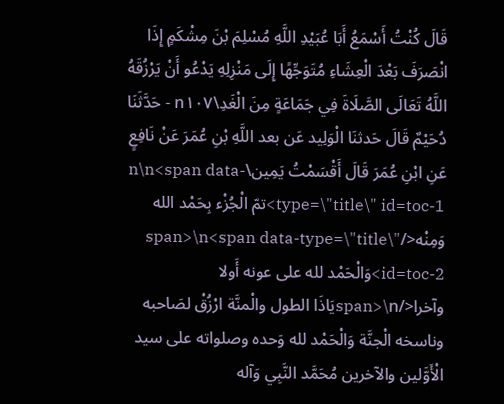قَالَ كُنْتُ أَسْمَعُ أَبَا عُبَيْدِ اللَّهِ مُسْلِمَ بْنَ مِشْكَمٍ إِذَا انْصَرَفَ بَعْدَ الْعِشَاءِ مُتَوَجِّهًا إِلَى مَنْزِلِهِ يَدْعُو أَنْ يَرْزُقَهُ اللَّهُ تَعَالَى الصَّلَاةَ فِي جَمَاعَةٍ مِنَ الْغَدِ\n١٠٧ - حَدَّثَنَا دُحَيْمٌ قَالَ حَدثنَا الْوَلِيد عَن بعد اللَّهِ بْنِ عُمَرَ عَنْ نَافِعٍ عَنِ ابْنِ عُمَرَ قَالَ أَقْسَمْتُ يَمِين\n\n<span data-type=\"title\" id=toc-1>تمّ الْجُزْء بِحَمْد الله وَمِنْه</span>\n<span data-type=\"title\" id=toc-2>وَالْحَمْد لله على عونه أَولا وآخرا</span>\nيَاذَا الطول والْمنَّة ارْزُقْ لصَاحبه وناسخه الْجنَّة وَالْحَمْد لله وَحده وصلواته على سيد الْأَوَّلين والآخرين مُحَمَّد النَّبِي وَآله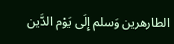الطارهرين وَسلم إِلَى يَوْم الدَّين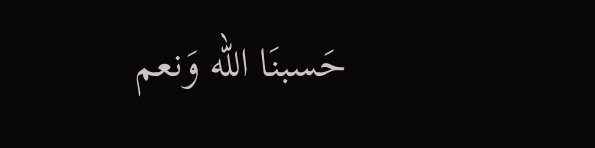حَسبنَا الله وَنعم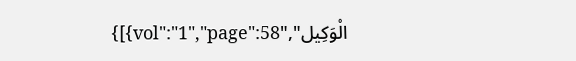الْوَكِيل","vol":"1","page":58}]}